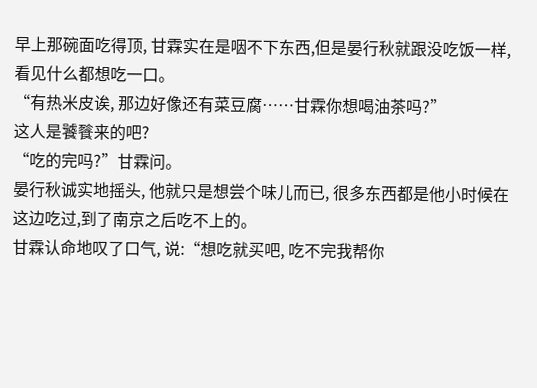早上那碗面吃得顶, 甘霖实在是咽不下东西,但是晏行秋就跟没吃饭一样,看见什么都想吃一口。
“有热米皮诶, 那边好像还有菜豆腐……甘霖你想喝油茶吗?”
这人是饕餮来的吧?
“吃的完吗?”甘霖问。
晏行秋诚实地摇头, 他就只是想尝个味儿而已, 很多东西都是他小时候在这边吃过,到了南京之后吃不上的。
甘霖认命地叹了口气, 说:“想吃就买吧, 吃不完我帮你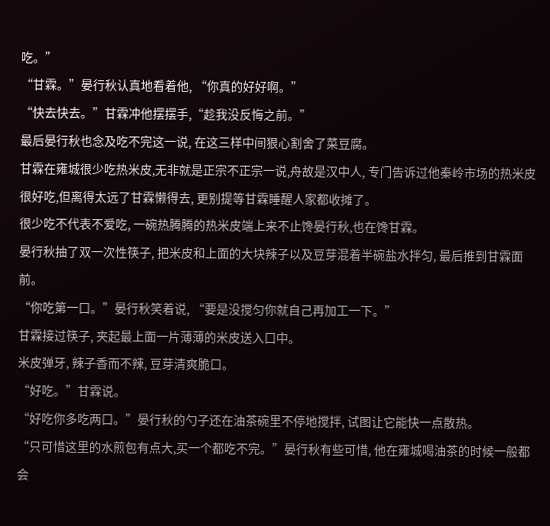吃。”
“甘霖。”晏行秋认真地看着他, “你真的好好啊。”
“快去快去。”甘霖冲他摆摆手,“趁我没反悔之前。”
最后晏行秋也念及吃不完这一说, 在这三样中间狠心割舍了菜豆腐。
甘霖在雍城很少吃热米皮,无非就是正宗不正宗一说,舟故是汉中人, 专门告诉过他秦岭市场的热米皮很好吃,但离得太远了甘霖懒得去, 更别提等甘霖睡醒人家都收摊了。
很少吃不代表不爱吃, 一碗热腾腾的热米皮端上来不止馋晏行秋,也在馋甘霖。
晏行秋抽了双一次性筷子, 把米皮和上面的大块辣子以及豆芽混着半碗盐水拌匀, 最后推到甘霖面前。
“你吃第一口。”晏行秋笑着说, “要是没搅匀你就自己再加工一下。”
甘霖接过筷子, 夹起最上面一片薄薄的米皮送入口中。
米皮弹牙, 辣子香而不辣, 豆芽清爽脆口。
“好吃。”甘霖说。
“好吃你多吃两口。”晏行秋的勺子还在油茶碗里不停地搅拌, 试图让它能快一点散热。
“只可惜这里的水煎包有点大,买一个都吃不完。”晏行秋有些可惜, 他在雍城喝油茶的时候一般都会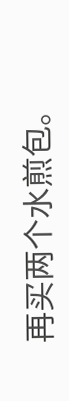再买两个水煎包。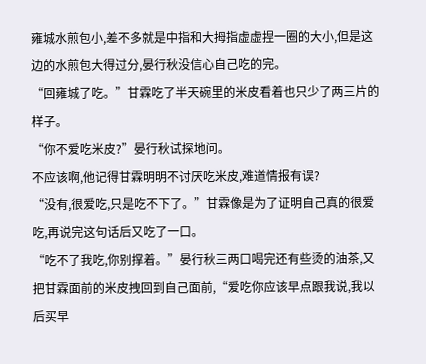雍城水煎包小,差不多就是中指和大拇指虚虚捏一圈的大小,但是这边的水煎包大得过分,晏行秋没信心自己吃的完。
“回雍城了吃。”甘霖吃了半天碗里的米皮看着也只少了两三片的样子。
“你不爱吃米皮?”晏行秋试探地问。
不应该啊,他记得甘霖明明不讨厌吃米皮,难道情报有误?
“没有,很爱吃,只是吃不下了。”甘霖像是为了证明自己真的很爱吃,再说完这句话后又吃了一口。
“吃不了我吃,你别撑着。”晏行秋三两口喝完还有些烫的油茶,又把甘霖面前的米皮拽回到自己面前,“爱吃你应该早点跟我说,我以后买早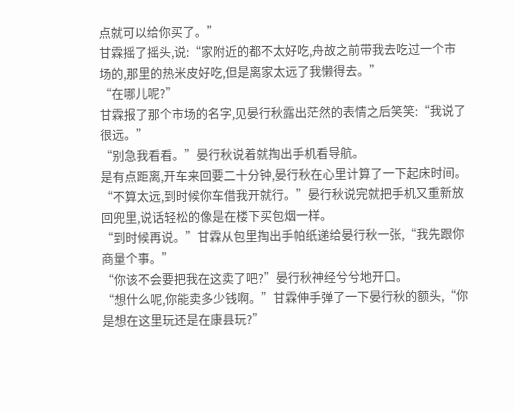点就可以给你买了。”
甘霖摇了摇头,说:“家附近的都不太好吃,舟故之前带我去吃过一个市场的,那里的热米皮好吃,但是离家太远了我懒得去。”
“在哪儿呢?”
甘霖报了那个市场的名字,见晏行秋露出茫然的表情之后笑笑:“我说了很远。”
“别急我看看。”晏行秋说着就掏出手机看导航。
是有点距离,开车来回要二十分钟,晏行秋在心里计算了一下起床时间。
“不算太远,到时候你车借我开就行。”晏行秋说完就把手机又重新放回兜里,说话轻松的像是在楼下买包烟一样。
“到时候再说。”甘霖从包里掏出手帕纸递给晏行秋一张,“我先跟你商量个事。”
“你该不会要把我在这卖了吧?”晏行秋神经兮兮地开口。
“想什么呢,你能卖多少钱啊。”甘霖伸手弹了一下晏行秋的额头,“你是想在这里玩还是在康县玩?”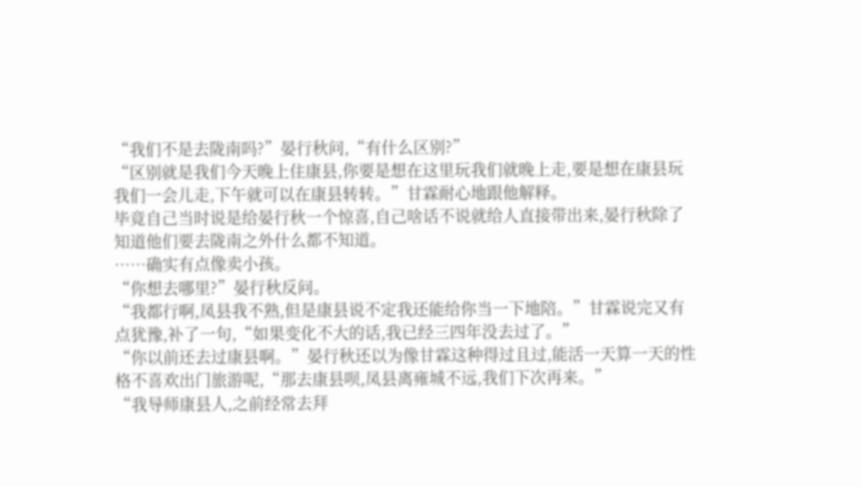“我们不是去陇南吗?”晏行秋问,“有什么区别?”
“区别就是我们今天晚上住康县,你要是想在这里玩我们就晚上走,要是想在康县玩我们一会儿走,下午就可以在康县转转。”甘霖耐心地跟他解释。
毕竟自己当时说是给晏行秋一个惊喜,自己啥话不说就给人直接带出来,晏行秋除了知道他们要去陇南之外什么都不知道。
……确实有点像卖小孩。
“你想去哪里?”晏行秋反问。
“我都行啊,凤县我不熟,但是康县说不定我还能给你当一下地陪。”甘霖说完又有点犹豫,补了一句,“如果变化不大的话,我已经三四年没去过了。”
“你以前还去过康县啊。”晏行秋还以为像甘霖这种得过且过,能活一天算一天的性格不喜欢出门旅游呢,“那去康县呗,凤县离雍城不远,我们下次再来。”
“我导师康县人,之前经常去拜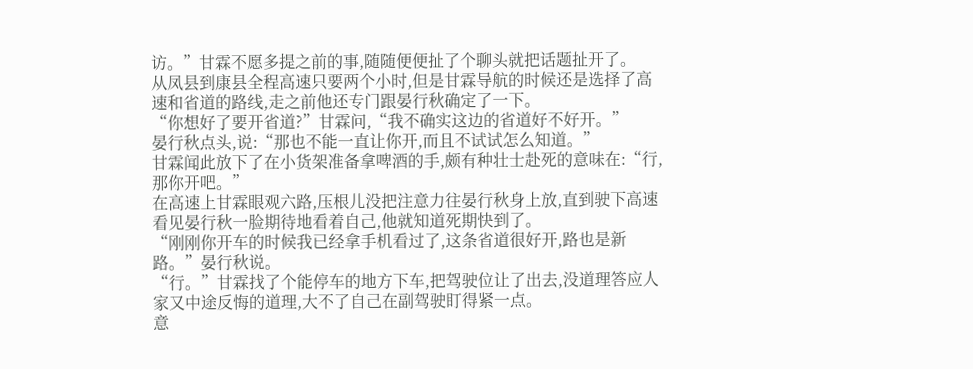访。”甘霖不愿多提之前的事,随随便便扯了个聊头就把话题扯开了。
从凤县到康县全程高速只要两个小时,但是甘霖导航的时候还是选择了高速和省道的路线,走之前他还专门跟晏行秋确定了一下。
“你想好了要开省道?”甘霖问,“我不确实这边的省道好不好开。”
晏行秋点头,说:“那也不能一直让你开,而且不试试怎么知道。”
甘霖闻此放下了在小货架准备拿啤酒的手,颇有种壮士赴死的意味在:“行,那你开吧。”
在高速上甘霖眼观六路,压根儿没把注意力往晏行秋身上放,直到驶下高速看见晏行秋一脸期待地看着自己,他就知道死期快到了。
“刚刚你开车的时候我已经拿手机看过了,这条省道很好开,路也是新路。”晏行秋说。
“行。”甘霖找了个能停车的地方下车,把驾驶位让了出去,没道理答应人家又中途反悔的道理,大不了自己在副驾驶盯得紧一点。
意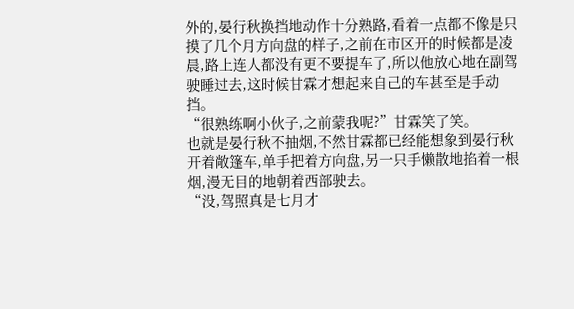外的,晏行秋换挡地动作十分熟路,看着一点都不像是只摸了几个月方向盘的样子,之前在市区开的时候都是凌晨,路上连人都没有更不要提车了,所以他放心地在副驾驶睡过去,这时候甘霖才想起来自己的车甚至是手动挡。
“很熟练啊小伙子,之前蒙我呢?”甘霖笑了笑。
也就是晏行秋不抽烟,不然甘霖都已经能想象到晏行秋开着敞篷车,单手把着方向盘,另一只手懒散地掐着一根烟,漫无目的地朝着西部驶去。
“没,驾照真是七月才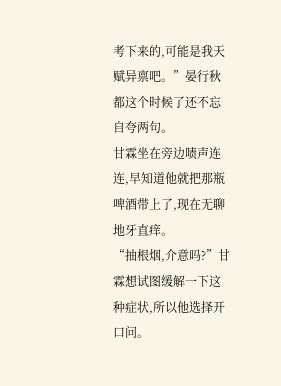考下来的,可能是我天赋异禀吧。”晏行秋都这个时候了还不忘自夸两句。
甘霖坐在旁边啧声连连,早知道他就把那瓶啤酒带上了,现在无聊地牙直痒。
“抽根烟,介意吗?”甘霖想试图缓解一下这种症状,所以他选择开口问。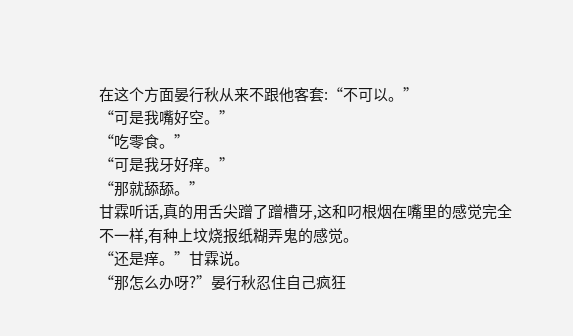在这个方面晏行秋从来不跟他客套:“不可以。”
“可是我嘴好空。”
“吃零食。”
“可是我牙好痒。”
“那就舔舔。”
甘霖听话,真的用舌尖蹭了蹭槽牙,这和叼根烟在嘴里的感觉完全不一样,有种上坟烧报纸糊弄鬼的感觉。
“还是痒。”甘霖说。
“那怎么办呀?”晏行秋忍住自己疯狂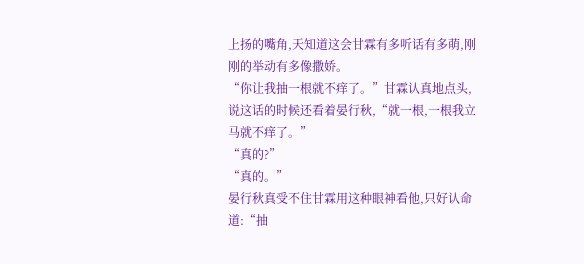上扬的嘴角,天知道这会甘霖有多听话有多萌,刚刚的举动有多像撒娇。
“你让我抽一根就不痒了。”甘霖认真地点头,说这话的时候还看着晏行秋,“就一根,一根我立马就不痒了。”
“真的?”
“真的。”
晏行秋真受不住甘霖用这种眼神看他,只好认命道:“抽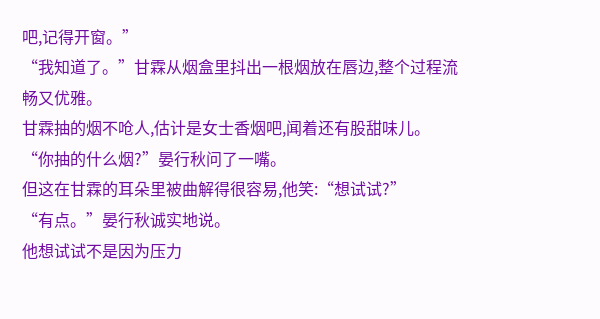吧,记得开窗。”
“我知道了。”甘霖从烟盒里抖出一根烟放在唇边,整个过程流畅又优雅。
甘霖抽的烟不呛人,估计是女士香烟吧,闻着还有股甜味儿。
“你抽的什么烟?”晏行秋问了一嘴。
但这在甘霖的耳朵里被曲解得很容易,他笑:“想试试?”
“有点。”晏行秋诚实地说。
他想试试不是因为压力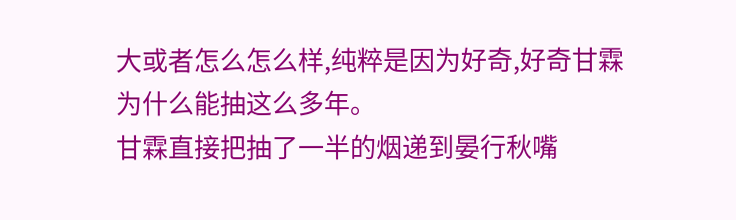大或者怎么怎么样,纯粹是因为好奇,好奇甘霖为什么能抽这么多年。
甘霖直接把抽了一半的烟递到晏行秋嘴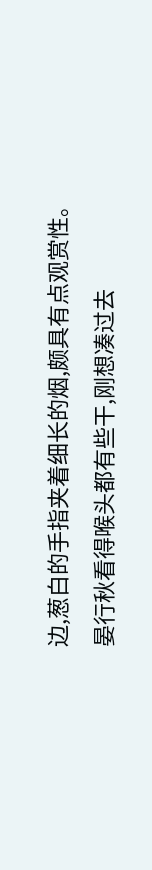边,葱白的手指夹着细长的烟,颇具有点观赏性。
晏行秋看得喉头都有些干,刚想凑过去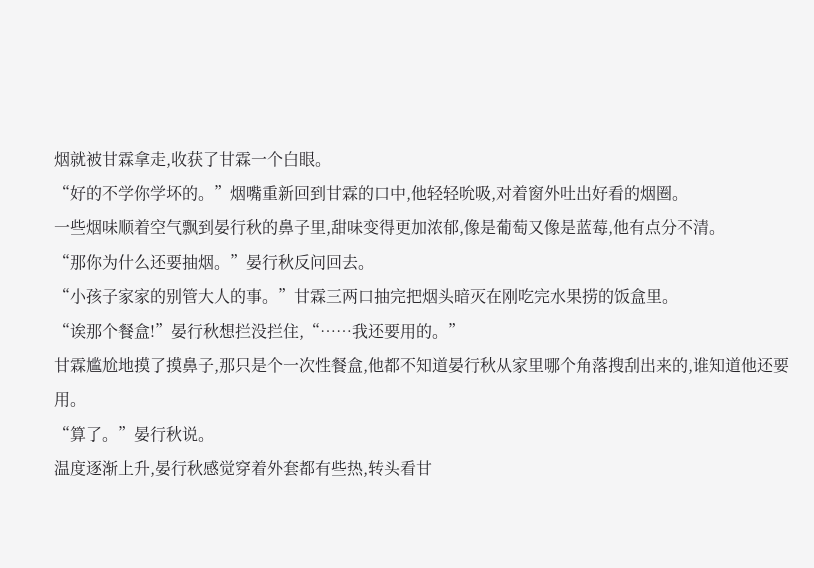烟就被甘霖拿走,收获了甘霖一个白眼。
“好的不学你学坏的。”烟嘴重新回到甘霖的口中,他轻轻吮吸,对着窗外吐出好看的烟圈。
一些烟味顺着空气飘到晏行秋的鼻子里,甜味变得更加浓郁,像是葡萄又像是蓝莓,他有点分不清。
“那你为什么还要抽烟。”晏行秋反问回去。
“小孩子家家的别管大人的事。”甘霖三两口抽完把烟头暗灭在刚吃完水果捞的饭盒里。
“诶那个餐盒!”晏行秋想拦没拦住,“……我还要用的。”
甘霖尴尬地摸了摸鼻子,那只是个一次性餐盒,他都不知道晏行秋从家里哪个角落搜刮出来的,谁知道他还要用。
“算了。”晏行秋说。
温度逐渐上升,晏行秋感觉穿着外套都有些热,转头看甘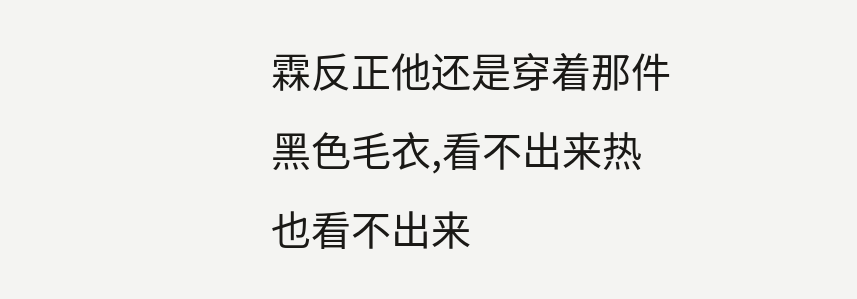霖反正他还是穿着那件黑色毛衣,看不出来热也看不出来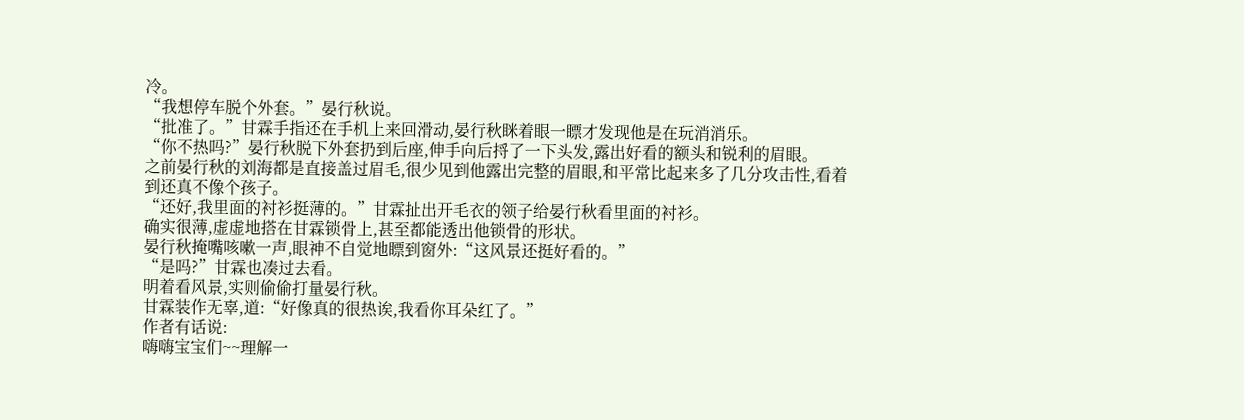冷。
“我想停车脱个外套。”晏行秋说。
“批准了。”甘霖手指还在手机上来回滑动,晏行秋眯着眼一瞟才发现他是在玩消消乐。
“你不热吗?”晏行秋脱下外套扔到后座,伸手向后捋了一下头发,露出好看的额头和锐利的眉眼。
之前晏行秋的刘海都是直接盖过眉毛,很少见到他露出完整的眉眼,和平常比起来多了几分攻击性,看着到还真不像个孩子。
“还好,我里面的衬衫挺薄的。”甘霖扯出开毛衣的领子给晏行秋看里面的衬衫。
确实很薄,虚虚地搭在甘霖锁骨上,甚至都能透出他锁骨的形状。
晏行秋掩嘴咳嗽一声,眼神不自觉地瞟到窗外:“这风景还挺好看的。”
“是吗?”甘霖也凑过去看。
明着看风景,实则偷偷打量晏行秋。
甘霖装作无辜,道:“好像真的很热诶,我看你耳朵红了。”
作者有话说:
嗨嗨宝宝们~~理解一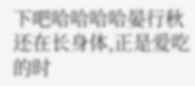下吧哈哈哈哈晏行秋还在长身体,正是爱吃的时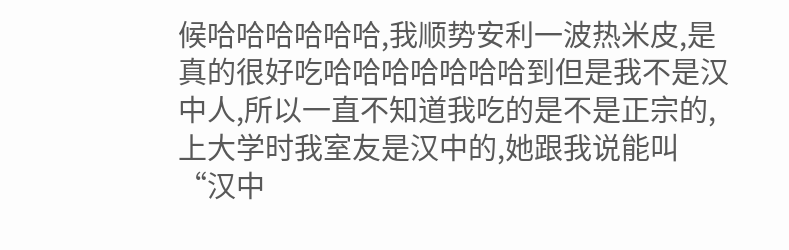候哈哈哈哈哈哈,我顺势安利一波热米皮,是真的很好吃哈哈哈哈哈哈哈到但是我不是汉中人,所以一直不知道我吃的是不是正宗的,上大学时我室友是汉中的,她跟我说能叫“汉中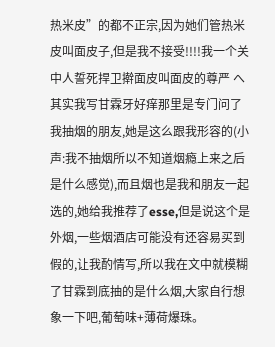热米皮”的都不正宗,因为她们管热米皮叫面皮子,但是我不接受!!!!我一个关中人誓死捍卫擀面皮叫面皮的尊严 へ
其实我写甘霖牙好痒那里是专门问了我抽烟的朋友,她是这么跟我形容的(小声:我不抽烟所以不知道烟瘾上来之后是什么感觉),而且烟也是我和朋友一起选的,她给我推荐了esse,但是说这个是外烟,一些烟酒店可能没有还容易买到假的,让我酌情写,所以我在文中就模糊了甘霖到底抽的是什么烟,大家自行想象一下吧,葡萄味+薄荷爆珠。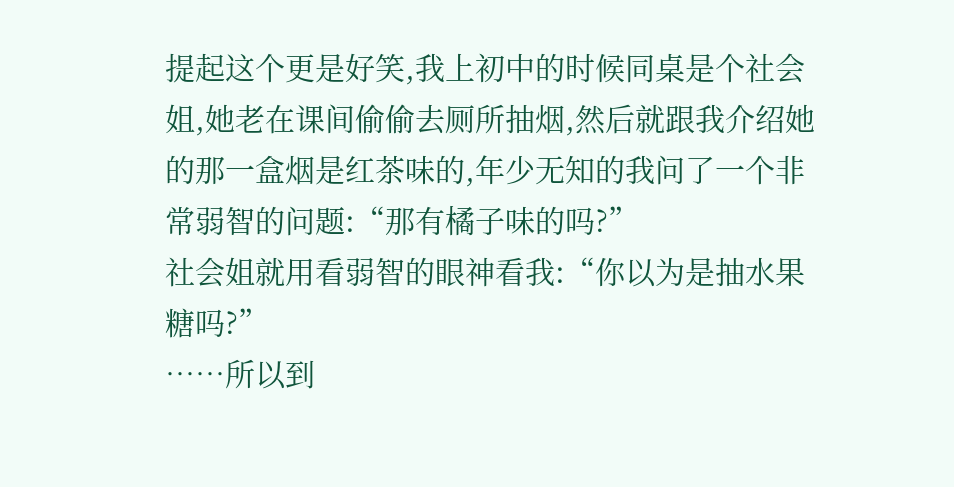提起这个更是好笑,我上初中的时候同桌是个社会姐,她老在课间偷偷去厕所抽烟,然后就跟我介绍她的那一盒烟是红茶味的,年少无知的我问了一个非常弱智的问题:“那有橘子味的吗?”
社会姐就用看弱智的眼神看我:“你以为是抽水果糖吗?”
……所以到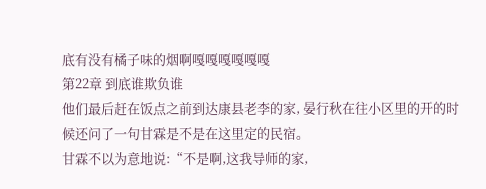底有没有橘子味的烟啊嘎嘎嘎嘎嘎嘎
第22章 到底谁欺负谁
他们最后赶在饭点之前到达康县老李的家, 晏行秋在往小区里的开的时候还问了一句甘霖是不是在这里定的民宿。
甘霖不以为意地说:“不是啊,这我导师的家,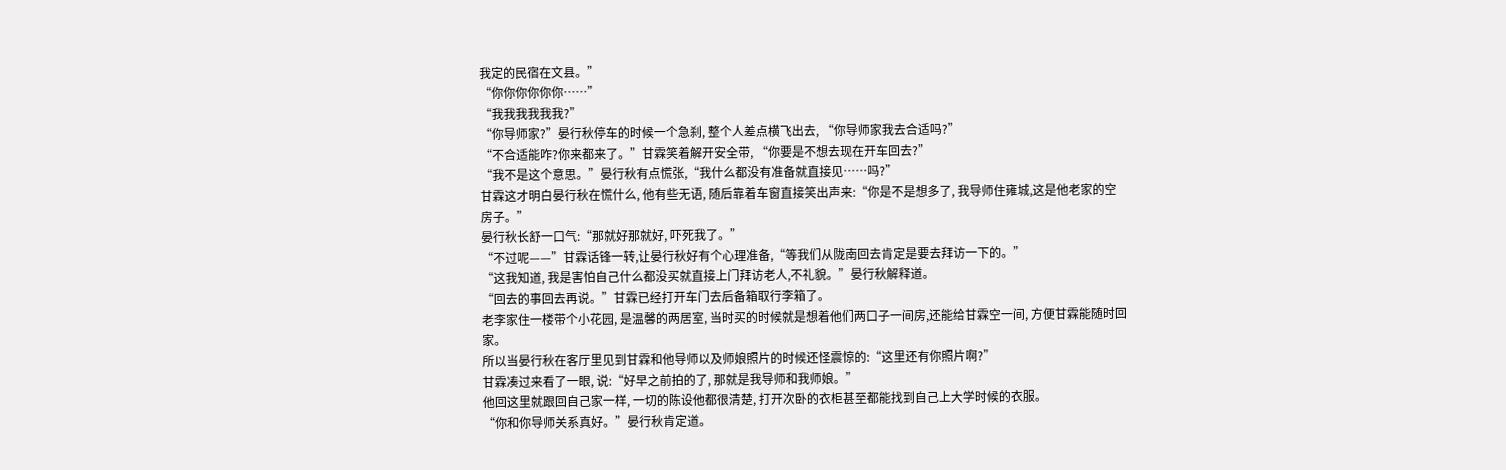我定的民宿在文县。”
“你你你你你你……”
“我我我我我我?”
“你导师家?”晏行秋停车的时候一个急刹, 整个人差点横飞出去, “你导师家我去合适吗?”
“不合适能咋?你来都来了。”甘霖笑着解开安全带, “你要是不想去现在开车回去?”
“我不是这个意思。”晏行秋有点慌张,“我什么都没有准备就直接见……吗?”
甘霖这才明白晏行秋在慌什么, 他有些无语, 随后靠着车窗直接笑出声来:“你是不是想多了, 我导师住雍城,这是他老家的空房子。”
晏行秋长舒一口气:“那就好那就好, 吓死我了。”
“不过呢——”甘霖话锋一转,让晏行秋好有个心理准备,“等我们从陇南回去肯定是要去拜访一下的。”
“这我知道, 我是害怕自己什么都没买就直接上门拜访老人,不礼貌。”晏行秋解释道。
“回去的事回去再说。”甘霖已经打开车门去后备箱取行李箱了。
老李家住一楼带个小花园, 是温馨的两居室, 当时买的时候就是想着他们两口子一间房,还能给甘霖空一间, 方便甘霖能随时回家。
所以当晏行秋在客厅里见到甘霖和他导师以及师娘照片的时候还怪震惊的:“这里还有你照片啊?”
甘霖凑过来看了一眼, 说:“好早之前拍的了, 那就是我导师和我师娘。”
他回这里就跟回自己家一样, 一切的陈设他都很清楚, 打开次卧的衣柜甚至都能找到自己上大学时候的衣服。
“你和你导师关系真好。”晏行秋肯定道。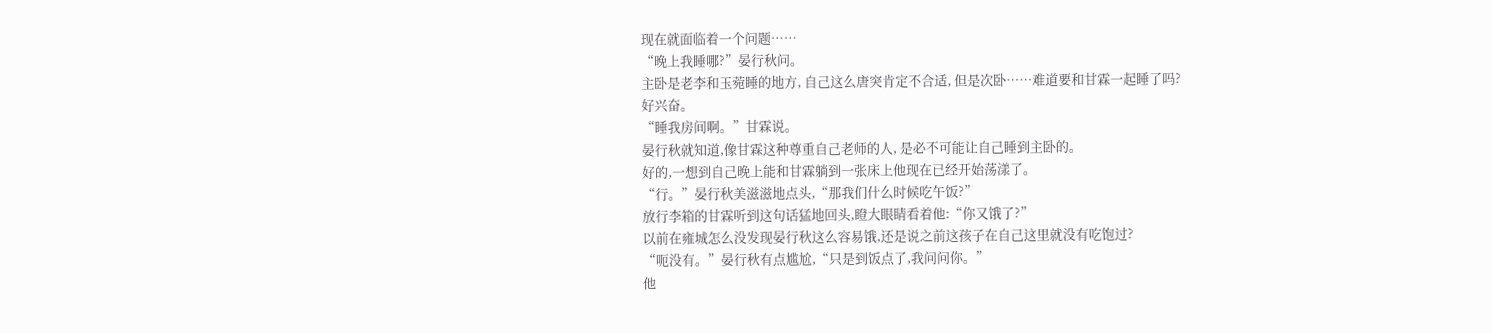现在就面临着一个问题……
“晚上我睡哪?”晏行秋问。
主卧是老李和玉菀睡的地方, 自己这么唐突肯定不合适, 但是次卧……难道要和甘霖一起睡了吗?
好兴奋。
“睡我房间啊。”甘霖说。
晏行秋就知道,像甘霖这种尊重自己老师的人, 是必不可能让自己睡到主卧的。
好的,一想到自己晚上能和甘霖躺到一张床上他现在已经开始荡漾了。
“行。”晏行秋美滋滋地点头,“那我们什么时候吃午饭?”
放行李箱的甘霖听到这句话猛地回头,瞪大眼睛看着他:“你又饿了?”
以前在雍城怎么没发现晏行秋这么容易饿,还是说之前这孩子在自己这里就没有吃饱过?
“呃没有。”晏行秋有点尴尬,“只是到饭点了,我问问你。”
他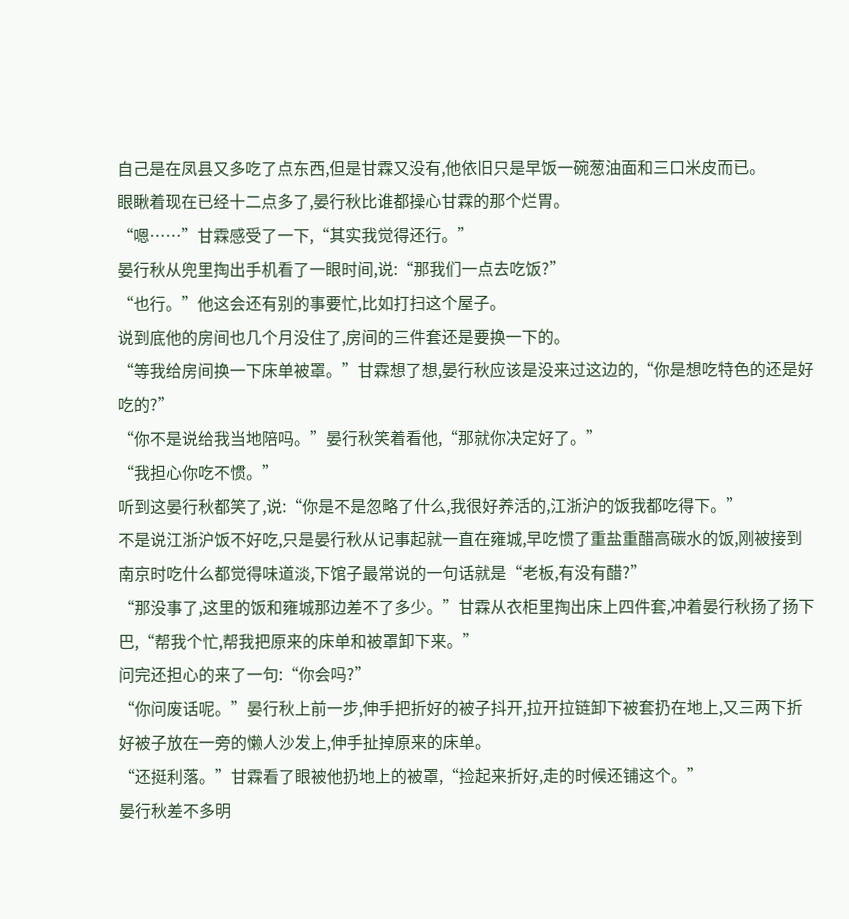自己是在凤县又多吃了点东西,但是甘霖又没有,他依旧只是早饭一碗葱油面和三口米皮而已。
眼瞅着现在已经十二点多了,晏行秋比谁都操心甘霖的那个烂胃。
“嗯……”甘霖感受了一下,“其实我觉得还行。”
晏行秋从兜里掏出手机看了一眼时间,说:“那我们一点去吃饭?”
“也行。”他这会还有别的事要忙,比如打扫这个屋子。
说到底他的房间也几个月没住了,房间的三件套还是要换一下的。
“等我给房间换一下床单被罩。”甘霖想了想,晏行秋应该是没来过这边的,“你是想吃特色的还是好吃的?”
“你不是说给我当地陪吗。”晏行秋笑着看他,“那就你决定好了。”
“我担心你吃不惯。”
听到这晏行秋都笑了,说:“你是不是忽略了什么,我很好养活的,江浙沪的饭我都吃得下。”
不是说江浙沪饭不好吃,只是晏行秋从记事起就一直在雍城,早吃惯了重盐重醋高碳水的饭,刚被接到南京时吃什么都觉得味道淡,下馆子最常说的一句话就是“老板,有没有醋?”
“那没事了,这里的饭和雍城那边差不了多少。”甘霖从衣柜里掏出床上四件套,冲着晏行秋扬了扬下巴,“帮我个忙,帮我把原来的床单和被罩卸下来。”
问完还担心的来了一句:“你会吗?”
“你问废话呢。”晏行秋上前一步,伸手把折好的被子抖开,拉开拉链卸下被套扔在地上,又三两下折好被子放在一旁的懒人沙发上,伸手扯掉原来的床单。
“还挺利落。”甘霖看了眼被他扔地上的被罩,“捡起来折好,走的时候还铺这个。”
晏行秋差不多明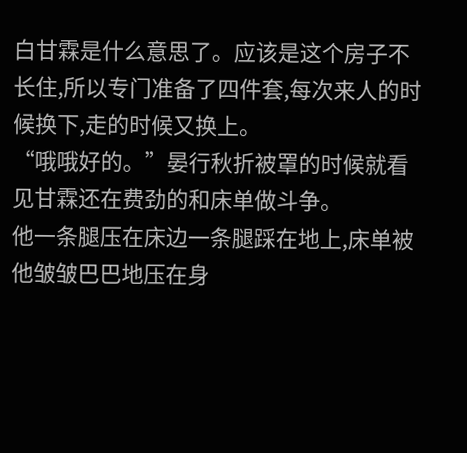白甘霖是什么意思了。应该是这个房子不长住,所以专门准备了四件套,每次来人的时候换下,走的时候又换上。
“哦哦好的。”晏行秋折被罩的时候就看见甘霖还在费劲的和床单做斗争。
他一条腿压在床边一条腿踩在地上,床单被他皱皱巴巴地压在身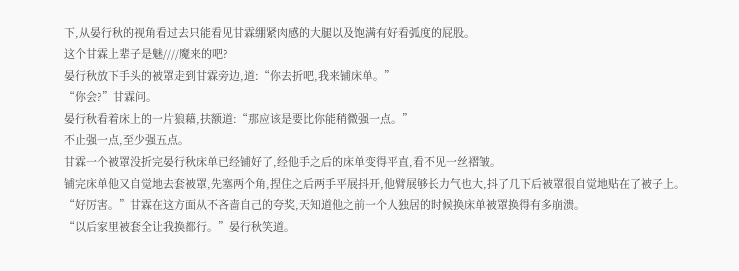下,从晏行秋的视角看过去只能看见甘霖绷紧肉感的大腿以及饱满有好看弧度的屁股。
这个甘霖上辈子是魅////魔来的吧?
晏行秋放下手头的被罩走到甘霖旁边,道:“你去折吧,我来铺床单。”
“你会?”甘霖问。
晏行秋看着床上的一片狼藉,扶额道:“那应该是要比你能稍微强一点。”
不止强一点,至少强五点。
甘霖一个被罩没折完晏行秋床单已经铺好了,经他手之后的床单变得平直,看不见一丝褶皱。
铺完床单他又自觉地去套被罩,先塞两个角,捏住之后两手平展抖开,他臂展够长力气也大,抖了几下后被罩很自觉地贴在了被子上。
“好厉害。”甘霖在这方面从不吝啬自己的夸奖,天知道他之前一个人独居的时候换床单被罩换得有多崩溃。
“以后家里被套全让我换都行。”晏行秋笑道。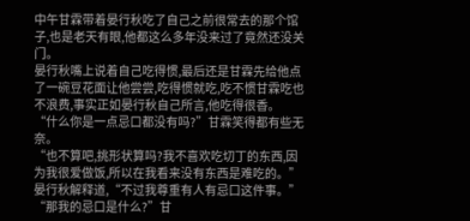中午甘霖带着晏行秋吃了自己之前很常去的那个馆子,也是老天有眼,他都这么多年没来过了竟然还没关门。
晏行秋嘴上说着自己吃得惯,最后还是甘霖先给他点了一碗豆花面让他尝尝,吃得惯就吃,吃不惯甘霖吃也不浪费,事实正如晏行秋自己所言,他吃得很香。
“什么你是一点忌口都没有吗?”甘霖笑得都有些无奈。
“也不算吧,挑形状算吗?我不喜欢吃切丁的东西,因为我很爱做饭,所以在我看来没有东西是难吃的。”晏行秋解释道,“不过我尊重有人有忌口这件事。”
“那我的忌口是什么?”甘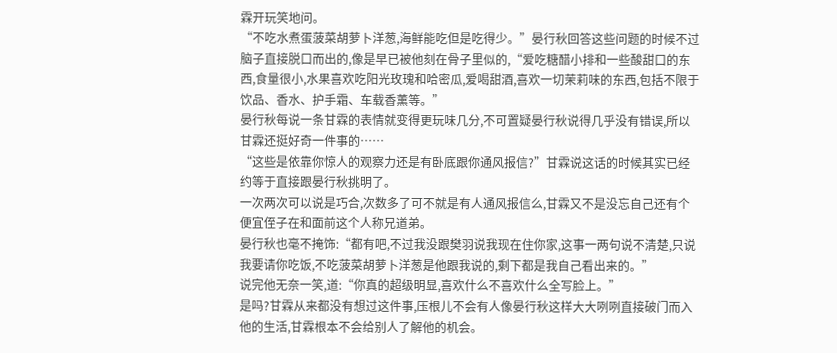霖开玩笑地问。
“不吃水煮蛋菠菜胡萝卜洋葱,海鲜能吃但是吃得少。”晏行秋回答这些问题的时候不过脑子直接脱口而出的,像是早已被他刻在骨子里似的,“爱吃糖醋小排和一些酸甜口的东西,食量很小,水果喜欢吃阳光玫瑰和哈密瓜,爱喝甜酒,喜欢一切茉莉味的东西,包括不限于饮品、香水、护手霜、车载香薰等。”
晏行秋每说一条甘霖的表情就变得更玩味几分,不可置疑晏行秋说得几乎没有错误,所以甘霖还挺好奇一件事的……
“这些是依靠你惊人的观察力还是有卧底跟你通风报信?”甘霖说这话的时候其实已经约等于直接跟晏行秋挑明了。
一次两次可以说是巧合,次数多了可不就是有人通风报信么,甘霖又不是没忘自己还有个便宜侄子在和面前这个人称兄道弟。
晏行秋也毫不掩饰:“都有吧,不过我没跟樊羽说我现在住你家,这事一两句说不清楚,只说我要请你吃饭,不吃菠菜胡萝卜洋葱是他跟我说的,剩下都是我自己看出来的。”
说完他无奈一笑,道:“你真的超级明显,喜欢什么不喜欢什么全写脸上。”
是吗?甘霖从来都没有想过这件事,压根儿不会有人像晏行秋这样大大咧咧直接破门而入他的生活,甘霖根本不会给别人了解他的机会。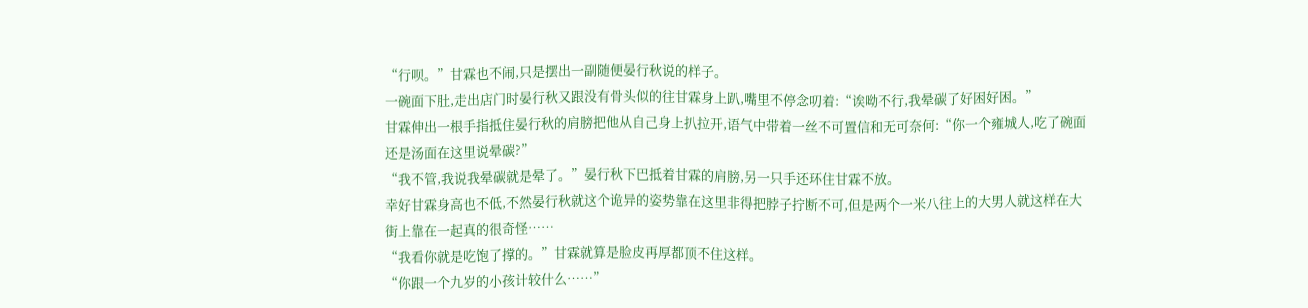“行呗。”甘霖也不闹,只是摆出一副随便晏行秋说的样子。
一碗面下肚,走出店门时晏行秋又跟没有骨头似的往甘霖身上趴,嘴里不停念叨着:“诶呦不行,我晕碳了好困好困。”
甘霖伸出一根手指抵住晏行秋的肩膀把他从自己身上扒拉开,语气中带着一丝不可置信和无可奈何:“你一个雍城人,吃了碗面还是汤面在这里说晕碳?”
“我不管,我说我晕碳就是晕了。”晏行秋下巴抵着甘霖的肩膀,另一只手还环住甘霖不放。
幸好甘霖身高也不低,不然晏行秋就这个诡异的姿势靠在这里非得把脖子拧断不可,但是两个一米八往上的大男人就这样在大街上靠在一起真的很奇怪……
“我看你就是吃饱了撑的。”甘霖就算是脸皮再厚都顶不住这样。
“你跟一个九岁的小孩计较什么……”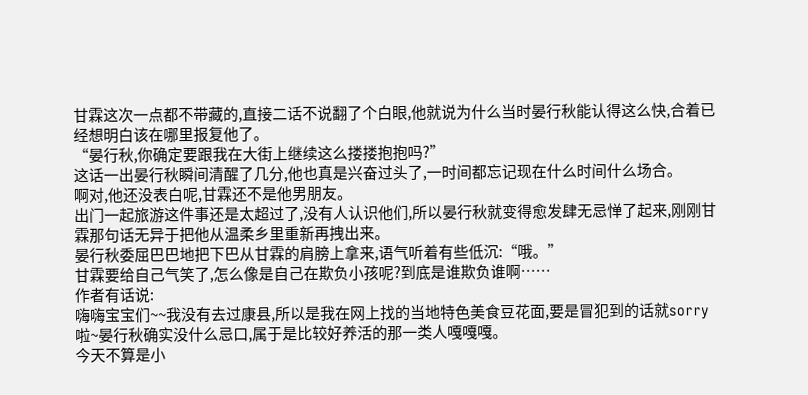甘霖这次一点都不带藏的,直接二话不说翻了个白眼,他就说为什么当时晏行秋能认得这么快,合着已经想明白该在哪里报复他了。
“晏行秋,你确定要跟我在大街上继续这么搂搂抱抱吗?”
这话一出晏行秋瞬间清醒了几分,他也真是兴奋过头了,一时间都忘记现在什么时间什么场合。
啊对,他还没表白呢,甘霖还不是他男朋友。
出门一起旅游这件事还是太超过了,没有人认识他们,所以晏行秋就变得愈发肆无忌惮了起来,刚刚甘霖那句话无异于把他从温柔乡里重新再拽出来。
晏行秋委屈巴巴地把下巴从甘霖的肩膀上拿来,语气听着有些低沉:“哦。”
甘霖要给自己气笑了,怎么像是自己在欺负小孩呢?到底是谁欺负谁啊……
作者有话说:
嗨嗨宝宝们~~我没有去过康县,所以是我在网上找的当地特色美食豆花面,要是冒犯到的话就sorry啦~晏行秋确实没什么忌口,属于是比较好养活的那一类人嘎嘎嘎。
今天不算是小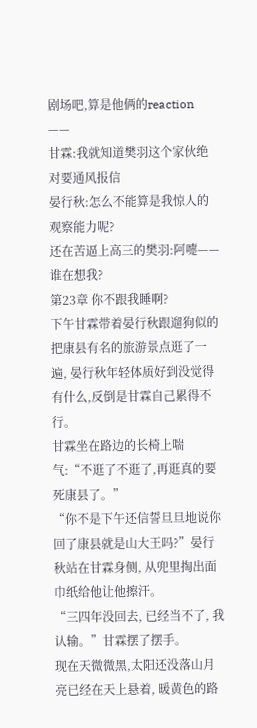剧场吧,算是他俩的reaction
——
甘霖:我就知道樊羽这个家伙绝对要通风报信
晏行秋:怎么不能算是我惊人的观察能力呢?
还在苦逼上高三的樊羽:阿嚏——谁在想我?
第23章 你不跟我睡啊?
下午甘霖带着晏行秋跟遛狗似的把康县有名的旅游景点逛了一遍, 晏行秋年轻体质好到没觉得有什么,反倒是甘霖自己累得不行。
甘霖坐在路边的长椅上喘气:“不逛了不逛了,再逛真的要死康县了。”
“你不是下午还信誓旦旦地说你回了康县就是山大王吗?”晏行秋站在甘霖身侧, 从兜里掏出面巾纸给他让他擦汗。
“三四年没回去, 已经当不了, 我认输。”甘霖摆了摆手。
现在天微微黑,太阳还没落山月亮已经在天上悬着, 暖黄色的路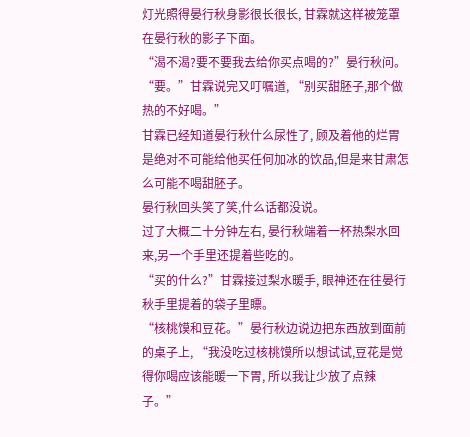灯光照得晏行秋身影很长很长, 甘霖就这样被笼罩在晏行秋的影子下面。
“渴不渴?要不要我去给你买点喝的?”晏行秋问。
“要。”甘霖说完又叮嘱道, “别买甜胚子,那个做热的不好喝。”
甘霖已经知道晏行秋什么尿性了, 顾及着他的烂胃是绝对不可能给他买任何加冰的饮品,但是来甘肃怎么可能不喝甜胚子。
晏行秋回头笑了笑,什么话都没说。
过了大概二十分钟左右, 晏行秋端着一杯热梨水回来,另一个手里还提着些吃的。
“买的什么?”甘霖接过梨水暖手, 眼神还在往晏行秋手里提着的袋子里瞟。
“核桃馍和豆花。”晏行秋边说边把东西放到面前的桌子上, “我没吃过核桃馍所以想试试,豆花是觉得你喝应该能暖一下胃, 所以我让少放了点辣子。”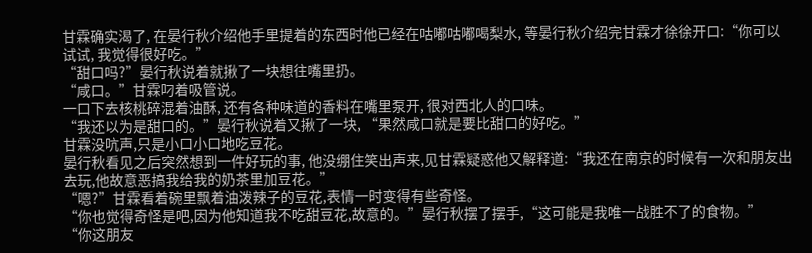甘霖确实渴了, 在晏行秋介绍他手里提着的东西时他已经在咕嘟咕嘟喝梨水, 等晏行秋介绍完甘霖才徐徐开口:“你可以试试, 我觉得很好吃。”
“甜口吗?”晏行秋说着就揪了一块想往嘴里扔。
“咸口。”甘霖叼着吸管说。
一口下去核桃碎混着油酥, 还有各种味道的香料在嘴里泵开, 很对西北人的口味。
“我还以为是甜口的。”晏行秋说着又揪了一块, “果然咸口就是要比甜口的好吃。”
甘霖没吭声,只是小口小口地吃豆花。
晏行秋看见之后突然想到一件好玩的事, 他没绷住笑出声来,见甘霖疑惑他又解释道:“我还在南京的时候有一次和朋友出去玩,他故意恶搞我给我的奶茶里加豆花。”
“嗯?”甘霖看着碗里飘着油泼辣子的豆花,表情一时变得有些奇怪。
“你也觉得奇怪是吧,因为他知道我不吃甜豆花,故意的。”晏行秋摆了摆手,“这可能是我唯一战胜不了的食物。”
“你这朋友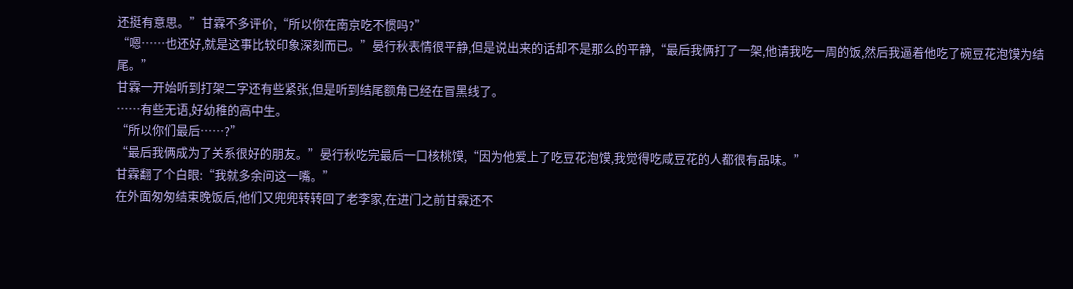还挺有意思。”甘霖不多评价,“所以你在南京吃不惯吗?”
“嗯……也还好,就是这事比较印象深刻而已。”晏行秋表情很平静,但是说出来的话却不是那么的平静,“最后我俩打了一架,他请我吃一周的饭,然后我逼着他吃了碗豆花泡馍为结尾。”
甘霖一开始听到打架二字还有些紧张,但是听到结尾额角已经在冒黑线了。
……有些无语,好幼稚的高中生。
“所以你们最后……?”
“最后我俩成为了关系很好的朋友。”晏行秋吃完最后一口核桃馍,“因为他爱上了吃豆花泡馍,我觉得吃咸豆花的人都很有品味。”
甘霖翻了个白眼:“我就多余问这一嘴。”
在外面匆匆结束晚饭后,他们又兜兜转转回了老李家,在进门之前甘霖还不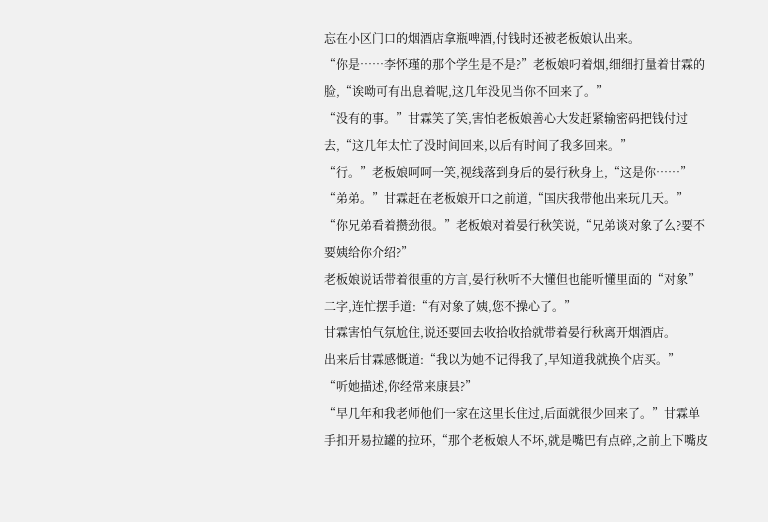忘在小区门口的烟酒店拿瓶啤酒,付钱时还被老板娘认出来。
“你是……李怀瑾的那个学生是不是?”老板娘叼着烟,细细打量着甘霖的脸,“诶呦可有出息着呢,这几年没见当你不回来了。”
“没有的事。”甘霖笑了笑,害怕老板娘善心大发赶紧输密码把钱付过去,“这几年太忙了没时间回来,以后有时间了我多回来。”
“行。”老板娘呵呵一笑,视线落到身后的晏行秋身上,“这是你……”
“弟弟。”甘霖赶在老板娘开口之前道,“国庆我带他出来玩几天。”
“你兄弟看着攒劲很。”老板娘对着晏行秋笑说,“兄弟谈对象了么?要不要姨给你介绍?”
老板娘说话带着很重的方言,晏行秋听不大懂但也能听懂里面的“对象”二字,连忙摆手道:“有对象了姨,您不操心了。”
甘霖害怕气氛尬住,说还要回去收拾收拾就带着晏行秋离开烟酒店。
出来后甘霖感慨道:“我以为她不记得我了,早知道我就换个店买。”
“听她描述,你经常来康县?”
“早几年和我老师他们一家在这里长住过,后面就很少回来了。”甘霖单手扣开易拉罐的拉环,“那个老板娘人不坏,就是嘴巴有点碎,之前上下嘴皮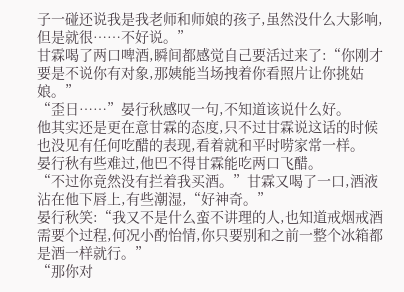子一碰还说我是我老师和师娘的孩子,虽然没什么大影响,但是就很……不好说。”
甘霖喝了两口啤酒,瞬间都感觉自己要活过来了:“你刚才要是不说你有对象,那姨能当场拽着你看照片让你挑姑娘。”
“歪日……”晏行秋感叹一句,不知道该说什么好。
他其实还是更在意甘霖的态度,只不过甘霖说这话的时候也没见有任何吃醋的表现,看着就和平时唠家常一样。
晏行秋有些难过,他巴不得甘霖能吃两口飞醋。
“不过你竟然没有拦着我买酒。”甘霖又喝了一口,酒液沾在他下唇上,有些潮湿,“好神奇。”
晏行秋笑:“我又不是什么蛮不讲理的人,也知道戒烟戒酒需要个过程,何况小酌怡情,你只要别和之前一整个冰箱都是酒一样就行。”
“那你对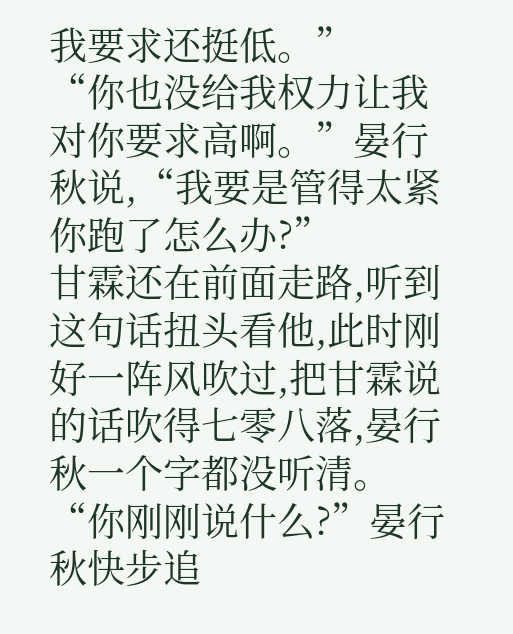我要求还挺低。”
“你也没给我权力让我对你要求高啊。”晏行秋说,“我要是管得太紧你跑了怎么办?”
甘霖还在前面走路,听到这句话扭头看他,此时刚好一阵风吹过,把甘霖说的话吹得七零八落,晏行秋一个字都没听清。
“你刚刚说什么?”晏行秋快步追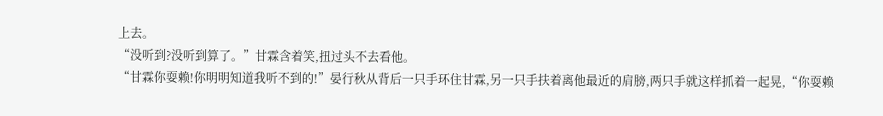上去。
“没听到?没听到算了。”甘霖含着笑,扭过头不去看他。
“甘霖你耍赖!你明明知道我听不到的!”晏行秋从背后一只手环住甘霖,另一只手扶着离他最近的肩膀,两只手就这样抓着一起晃,“你耍赖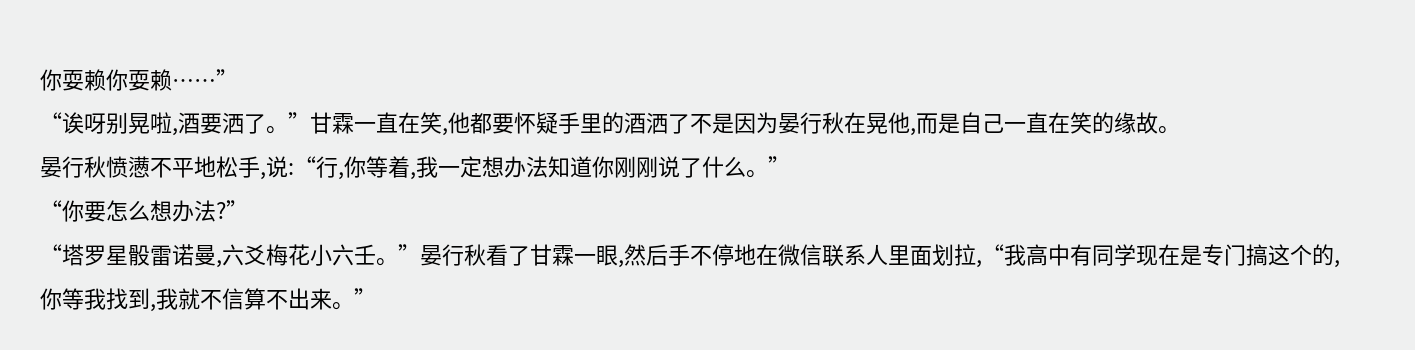你耍赖你耍赖……”
“诶呀别晃啦,酒要洒了。”甘霖一直在笑,他都要怀疑手里的酒洒了不是因为晏行秋在晃他,而是自己一直在笑的缘故。
晏行秋愤懑不平地松手,说:“行,你等着,我一定想办法知道你刚刚说了什么。”
“你要怎么想办法?”
“塔罗星骰雷诺曼,六爻梅花小六壬。”晏行秋看了甘霖一眼,然后手不停地在微信联系人里面划拉,“我高中有同学现在是专门搞这个的,你等我找到,我就不信算不出来。”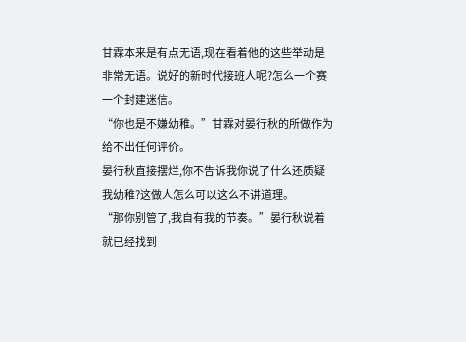甘霖本来是有点无语,现在看着他的这些举动是非常无语。说好的新时代接班人呢?怎么一个赛一个封建迷信。
“你也是不嫌幼稚。”甘霖对晏行秋的所做作为给不出任何评价。
晏行秋直接摆烂,你不告诉我你说了什么还质疑我幼稚?这做人怎么可以这么不讲道理。
“那你别管了,我自有我的节奏。”晏行秋说着就已经找到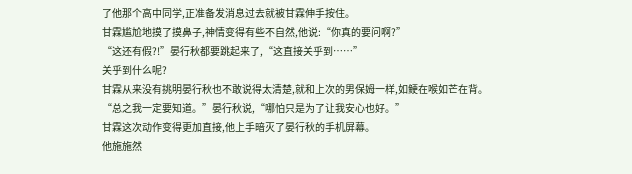了他那个高中同学,正准备发消息过去就被甘霖伸手按住。
甘霖尴尬地摸了摸鼻子,神情变得有些不自然,他说:“你真的要问啊?”
“这还有假?!”晏行秋都要跳起来了,“这直接关乎到……”
关乎到什么呢?
甘霖从来没有挑明晏行秋也不敢说得太清楚,就和上次的男保姆一样,如鲠在喉如芒在背。
“总之我一定要知道。”晏行秋说,“哪怕只是为了让我安心也好。”
甘霖这次动作变得更加直接,他上手暗灭了晏行秋的手机屏幕。
他施施然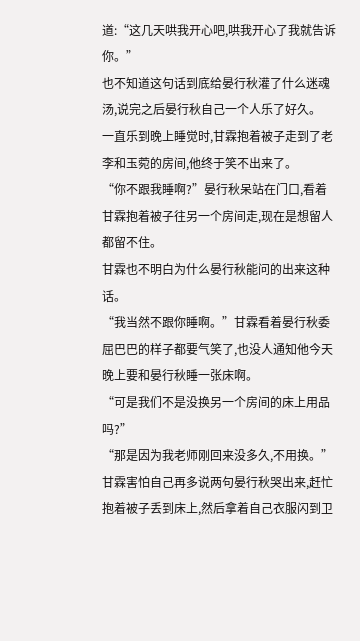道:“这几天哄我开心吧,哄我开心了我就告诉你。”
也不知道这句话到底给晏行秋灌了什么迷魂汤,说完之后晏行秋自己一个人乐了好久。
一直乐到晚上睡觉时,甘霖抱着被子走到了老李和玉菀的房间,他终于笑不出来了。
“你不跟我睡啊?”晏行秋呆站在门口,看着甘霖抱着被子往另一个房间走,现在是想留人都留不住。
甘霖也不明白为什么晏行秋能问的出来这种话。
“我当然不跟你睡啊。”甘霖看着晏行秋委屈巴巴的样子都要气笑了,也没人通知他今天晚上要和晏行秋睡一张床啊。
“可是我们不是没换另一个房间的床上用品吗?”
“那是因为我老师刚回来没多久,不用换。”甘霖害怕自己再多说两句晏行秋哭出来,赶忙抱着被子丢到床上,然后拿着自己衣服闪到卫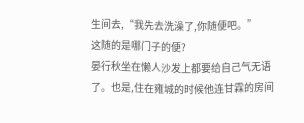生间去,“我先去洗澡了,你随便吧。”
这随的是哪门子的便?
晏行秋坐在懒人沙发上都要给自己气无语了。也是,住在雍城的时候他连甘霖的房间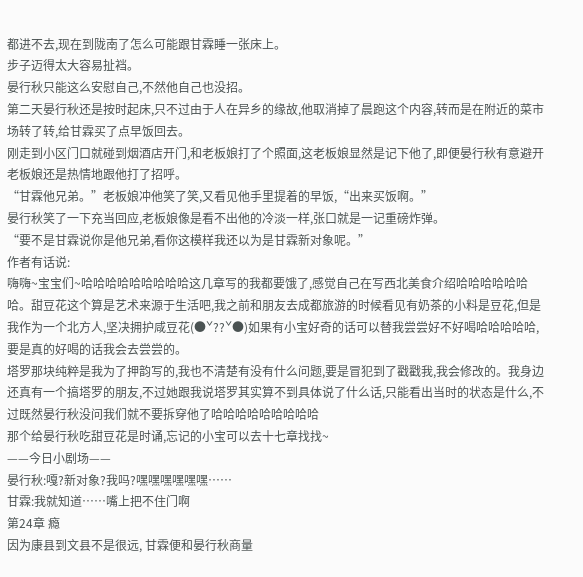都进不去,现在到陇南了怎么可能跟甘霖睡一张床上。
步子迈得太大容易扯裆。
晏行秋只能这么安慰自己,不然他自己也没招。
第二天晏行秋还是按时起床,只不过由于人在异乡的缘故,他取消掉了晨跑这个内容,转而是在附近的菜市场转了转,给甘霖买了点早饭回去。
刚走到小区门口就碰到烟酒店开门,和老板娘打了个照面,这老板娘显然是记下他了,即便晏行秋有意避开老板娘还是热情地跟他打了招呼。
“甘霖他兄弟。”老板娘冲他笑了笑,又看见他手里提着的早饭,“出来买饭啊。”
晏行秋笑了一下充当回应,老板娘像是看不出他的冷淡一样,张口就是一记重磅炸弹。
“要不是甘霖说你是他兄弟,看你这模样我还以为是甘霖新对象呢。”
作者有话说:
嗨嗨~宝宝们~哈哈哈哈哈哈哈哈哈这几章写的我都要饿了,感觉自己在写西北美食介绍哈哈哈哈哈哈哈。甜豆花这个算是艺术来源于生活吧,我之前和朋友去成都旅游的时候看见有奶茶的小料是豆花,但是我作为一个北方人,坚决拥护咸豆花(●ˇ??ˇ●)如果有小宝好奇的话可以替我尝尝好不好喝哈哈哈哈哈,要是真的好喝的话我会去尝尝的。
塔罗那块纯粹是我为了押韵写的,我也不清楚有没有什么问题,要是冒犯到了戳戳我,我会修改的。我身边还真有一个搞塔罗的朋友,不过她跟我说塔罗其实算不到具体说了什么话,只能看出当时的状态是什么,不过既然晏行秋没问我们就不要拆穿他了哈哈哈哈哈哈哈哈哈
那个给晏行秋吃甜豆花是时诵,忘记的小宝可以去十七章找找~
——今日小剧场——
晏行秋:嘎?新对象?我吗?嘿嘿嘿嘿嘿嘿……
甘霖:我就知道……嘴上把不住门啊
第24章 瘾
因为康县到文县不是很远, 甘霖便和晏行秋商量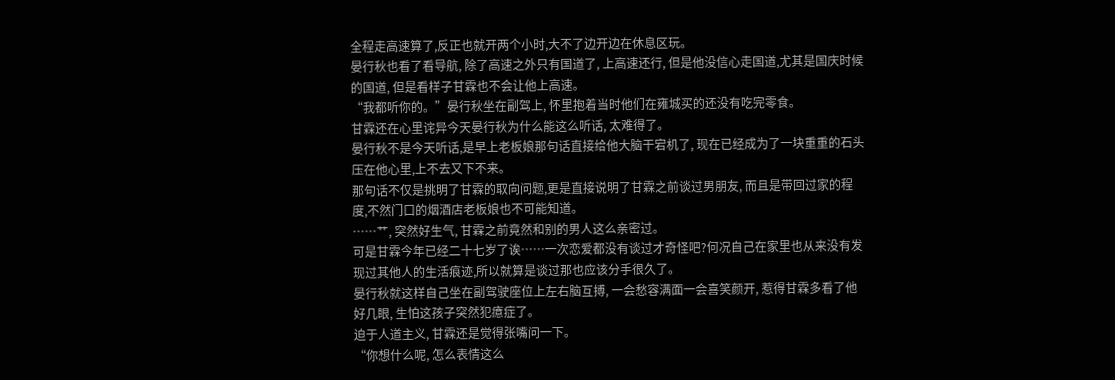全程走高速算了,反正也就开两个小时,大不了边开边在休息区玩。
晏行秋也看了看导航, 除了高速之外只有国道了, 上高速还行, 但是他没信心走国道,尤其是国庆时候的国道, 但是看样子甘霖也不会让他上高速。
“我都听你的。”晏行秋坐在副驾上, 怀里抱着当时他们在雍城买的还没有吃完零食。
甘霖还在心里诧异今天晏行秋为什么能这么听话, 太难得了。
晏行秋不是今天听话,是早上老板娘那句话直接给他大脑干宕机了, 现在已经成为了一块重重的石头压在他心里,上不去又下不来。
那句话不仅是挑明了甘霖的取向问题,更是直接说明了甘霖之前谈过男朋友, 而且是带回过家的程度,不然门口的烟酒店老板娘也不可能知道。
……艹, 突然好生气, 甘霖之前竟然和别的男人这么亲密过。
可是甘霖今年已经二十七岁了诶……一次恋爱都没有谈过才奇怪吧?何况自己在家里也从来没有发现过其他人的生活痕迹,所以就算是谈过那也应该分手很久了。
晏行秋就这样自己坐在副驾驶座位上左右脑互搏, 一会愁容满面一会喜笑颜开, 惹得甘霖多看了他好几眼, 生怕这孩子突然犯癔症了。
迫于人道主义, 甘霖还是觉得张嘴问一下。
“你想什么呢, 怎么表情这么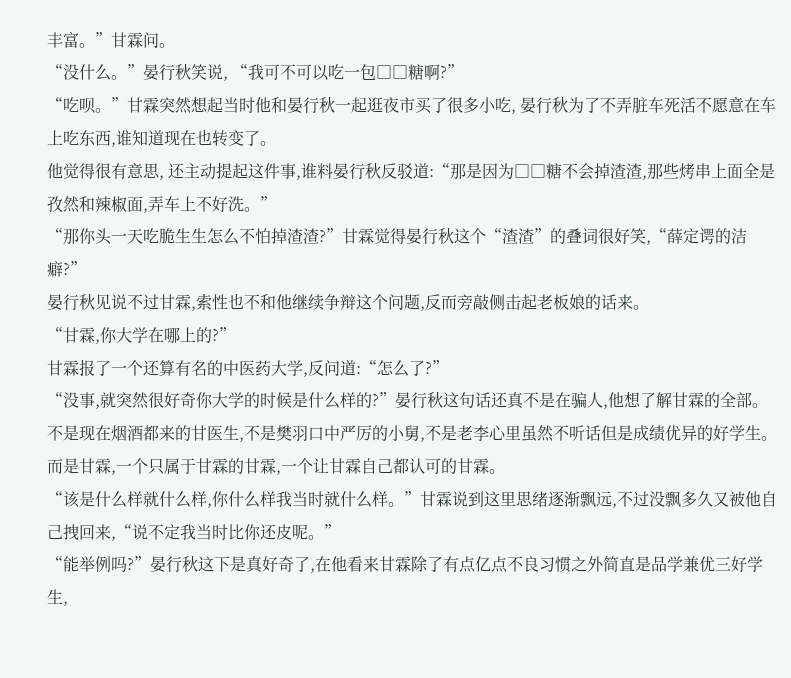丰富。”甘霖问。
“没什么。”晏行秋笑说, “我可不可以吃一包□□糖啊?”
“吃呗。”甘霖突然想起当时他和晏行秋一起逛夜市买了很多小吃, 晏行秋为了不弄脏车死活不愿意在车上吃东西,谁知道现在也转变了。
他觉得很有意思, 还主动提起这件事,谁料晏行秋反驳道:“那是因为□□糖不会掉渣渣,那些烤串上面全是孜然和辣椒面,弄车上不好洗。”
“那你头一天吃脆生生怎么不怕掉渣渣?”甘霖觉得晏行秋这个“渣渣”的叠词很好笑,“薛定谔的洁癖?”
晏行秋见说不过甘霖,索性也不和他继续争辩这个问题,反而旁敲侧击起老板娘的话来。
“甘霖,你大学在哪上的?”
甘霖报了一个还算有名的中医药大学,反问道:“怎么了?”
“没事,就突然很好奇你大学的时候是什么样的?”晏行秋这句话还真不是在骗人,他想了解甘霖的全部。
不是现在烟酒都来的甘医生,不是樊羽口中严厉的小舅,不是老李心里虽然不听话但是成绩优异的好学生。
而是甘霖,一个只属于甘霖的甘霖,一个让甘霖自己都认可的甘霖。
“该是什么样就什么样,你什么样我当时就什么样。”甘霖说到这里思绪逐渐飘远,不过没飘多久又被他自己拽回来,“说不定我当时比你还皮呢。”
“能举例吗?”晏行秋这下是真好奇了,在他看来甘霖除了有点亿点不良习惯之外简直是品学兼优三好学生,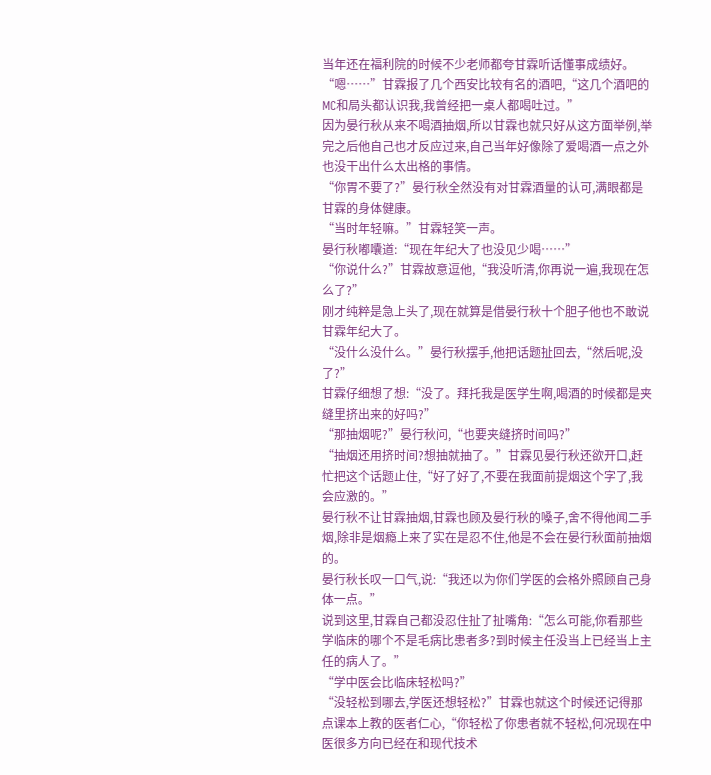当年还在福利院的时候不少老师都夸甘霖听话懂事成绩好。
“嗯……”甘霖报了几个西安比较有名的酒吧,“这几个酒吧的MC和局头都认识我,我曾经把一桌人都喝吐过。”
因为晏行秋从来不喝酒抽烟,所以甘霖也就只好从这方面举例,举完之后他自己也才反应过来,自己当年好像除了爱喝酒一点之外也没干出什么太出格的事情。
“你胃不要了?”晏行秋全然没有对甘霖酒量的认可,满眼都是甘霖的身体健康。
“当时年轻嘛。”甘霖轻笑一声。
晏行秋嘟囔道:“现在年纪大了也没见少喝……”
“你说什么?”甘霖故意逗他,“我没听清,你再说一遍,我现在怎么了?”
刚才纯粹是急上头了,现在就算是借晏行秋十个胆子他也不敢说甘霖年纪大了。
“没什么没什么。”晏行秋摆手,他把话题扯回去,“然后呢,没了?”
甘霖仔细想了想:“没了。拜托我是医学生啊,喝酒的时候都是夹缝里挤出来的好吗?”
“那抽烟呢?”晏行秋问,“也要夹缝挤时间吗?”
“抽烟还用挤时间?想抽就抽了。”甘霖见晏行秋还欲开口,赶忙把这个话题止住,“好了好了,不要在我面前提烟这个字了,我会应激的。”
晏行秋不让甘霖抽烟,甘霖也顾及晏行秋的嗓子,舍不得他闻二手烟,除非是烟瘾上来了实在是忍不住,他是不会在晏行秋面前抽烟的。
晏行秋长叹一口气,说:“我还以为你们学医的会格外照顾自己身体一点。”
说到这里,甘霖自己都没忍住扯了扯嘴角:“怎么可能,你看那些学临床的哪个不是毛病比患者多?到时候主任没当上已经当上主任的病人了。”
“学中医会比临床轻松吗?”
“没轻松到哪去,学医还想轻松?”甘霖也就这个时候还记得那点课本上教的医者仁心,“你轻松了你患者就不轻松,何况现在中医很多方向已经在和现代技术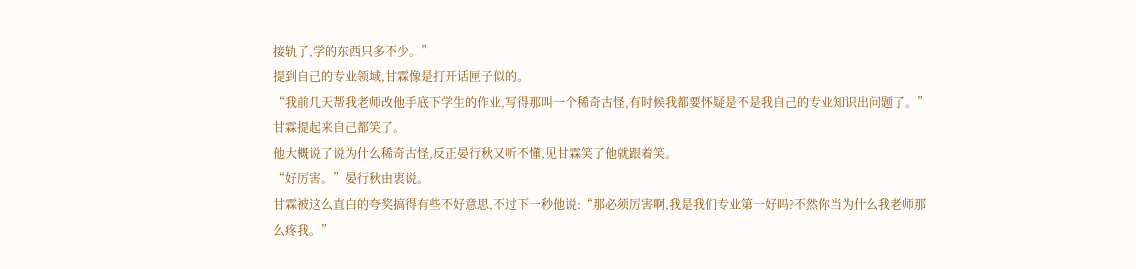接轨了,学的东西只多不少。”
提到自己的专业领域,甘霖像是打开话匣子似的。
“我前几天帮我老师改他手底下学生的作业,写得那叫一个稀奇古怪,有时候我都要怀疑是不是我自己的专业知识出问题了。”甘霖提起来自己都笑了。
他大概说了说为什么稀奇古怪,反正晏行秋又听不懂,见甘霖笑了他就跟着笑。
“好厉害。”晏行秋由衷说。
甘霖被这么直白的夸奖搞得有些不好意思,不过下一秒他说:“那必须厉害啊,我是我们专业第一好吗?不然你当为什么我老师那么疼我。”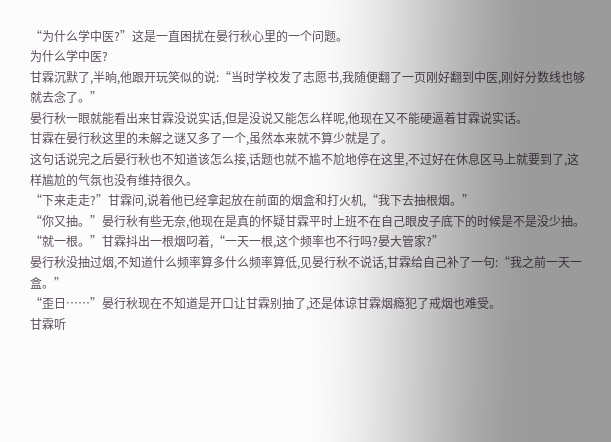“为什么学中医?”这是一直困扰在晏行秋心里的一个问题。
为什么学中医?
甘霖沉默了,半晌,他跟开玩笑似的说:“当时学校发了志愿书,我随便翻了一页刚好翻到中医,刚好分数线也够就去念了。”
晏行秋一眼就能看出来甘霖没说实话,但是没说又能怎么样呢,他现在又不能硬逼着甘霖说实话。
甘霖在晏行秋这里的未解之谜又多了一个,虽然本来就不算少就是了。
这句话说完之后晏行秋也不知道该怎么接,话题也就不尴不尬地停在这里,不过好在休息区马上就要到了,这样尴尬的气氛也没有维持很久。
“下来走走?”甘霖问,说着他已经拿起放在前面的烟盒和打火机,“我下去抽根烟。”
“你又抽。”晏行秋有些无奈,他现在是真的怀疑甘霖平时上班不在自己眼皮子底下的时候是不是没少抽。
“就一根。”甘霖抖出一根烟叼着,“一天一根,这个频率也不行吗?晏大管家?”
晏行秋没抽过烟,不知道什么频率算多什么频率算低,见晏行秋不说话,甘霖给自己补了一句:“我之前一天一盒。”
“歪日……”晏行秋现在不知道是开口让甘霖别抽了,还是体谅甘霖烟瘾犯了戒烟也难受。
甘霖听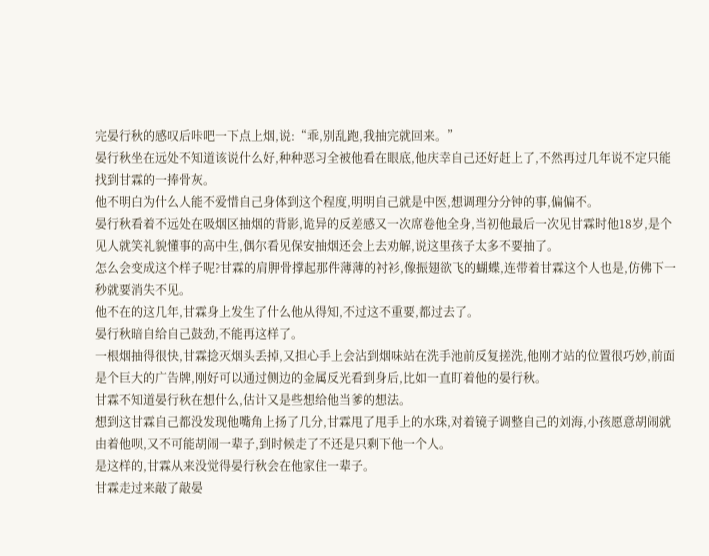完晏行秋的感叹后咔吧一下点上烟,说:“乖,别乱跑,我抽完就回来。”
晏行秋坐在远处不知道该说什么好,种种恶习全被他看在眼底,他庆幸自己还好赶上了,不然再过几年说不定只能找到甘霖的一捧骨灰。
他不明白为什么人能不爱惜自己身体到这个程度,明明自己就是中医,想调理分分钟的事,偏偏不。
晏行秋看着不远处在吸烟区抽烟的背影,诡异的反差感又一次席卷他全身,当初他最后一次见甘霖时他18岁,是个见人就笑礼貌懂事的高中生,偶尔看见保安抽烟还会上去劝解,说这里孩子太多不要抽了。
怎么会变成这个样子呢?甘霖的肩胛骨撑起那件薄薄的衬衫,像振翅欲飞的蝴蝶,连带着甘霖这个人也是,仿佛下一秒就要消失不见。
他不在的这几年,甘霖身上发生了什么他从得知,不过这不重要,都过去了。
晏行秋暗自给自己鼓劲,不能再这样了。
一根烟抽得很快,甘霖捻灭烟头丢掉,又担心手上会沾到烟味站在洗手池前反复搓洗,他刚才站的位置很巧妙,前面是个巨大的广告牌,刚好可以通过侧边的金属反光看到身后,比如一直盯着他的晏行秋。
甘霖不知道晏行秋在想什么,估计又是些想给他当爹的想法。
想到这甘霖自己都没发现他嘴角上扬了几分,甘霖甩了甩手上的水珠,对着镜子调整自己的刘海,小孩愿意胡闹就由着他呗,又不可能胡闹一辈子,到时候走了不还是只剩下他一个人。
是这样的,甘霖从来没觉得晏行秋会在他家住一辈子。
甘霖走过来敲了敲晏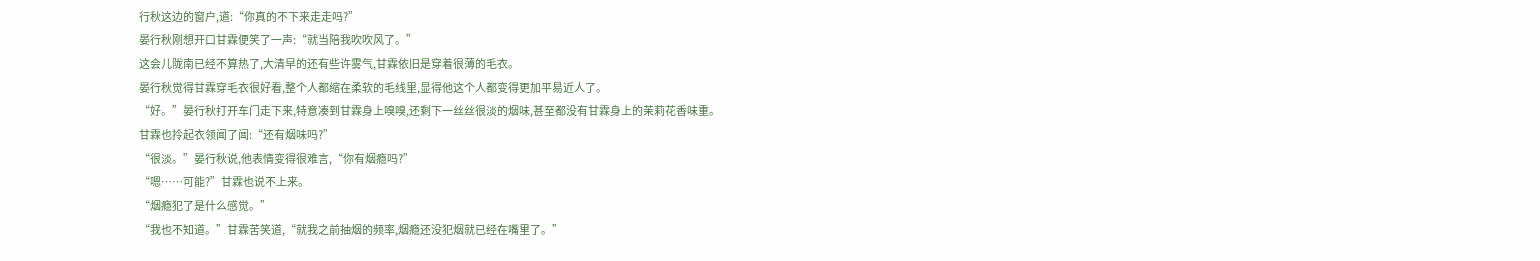行秋这边的窗户,道:“你真的不下来走走吗?”
晏行秋刚想开口甘霖便笑了一声:“就当陪我吹吹风了。”
这会儿陇南已经不算热了,大清早的还有些许雾气,甘霖依旧是穿着很薄的毛衣。
晏行秋觉得甘霖穿毛衣很好看,整个人都缩在柔软的毛线里,显得他这个人都变得更加平易近人了。
“好。”晏行秋打开车门走下来,特意凑到甘霖身上嗅嗅,还剩下一丝丝很淡的烟味,甚至都没有甘霖身上的茉莉花香味重。
甘霖也拎起衣领闻了闻:“还有烟味吗?”
“很淡。”晏行秋说,他表情变得很难言,“你有烟瘾吗?”
“嗯……可能?”甘霖也说不上来。
“烟瘾犯了是什么感觉。”
“我也不知道。”甘霖苦笑道,“就我之前抽烟的频率,烟瘾还没犯烟就已经在嘴里了。”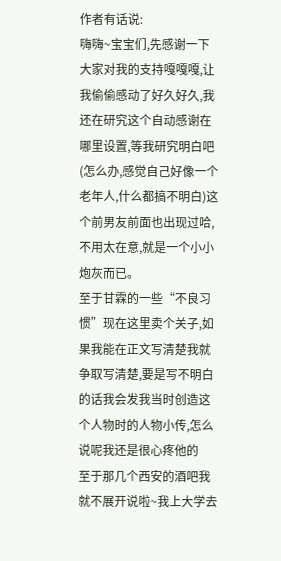作者有话说:
嗨嗨~宝宝们,先感谢一下大家对我的支持嘎嘎嘎,让我偷偷感动了好久好久,我还在研究这个自动感谢在哪里设置,等我研究明白吧(怎么办,感觉自己好像一个老年人,什么都搞不明白)这个前男友前面也出现过哈,不用太在意,就是一个小小炮灰而已。
至于甘霖的一些“不良习惯”现在这里卖个关子,如果我能在正文写清楚我就争取写清楚,要是写不明白的话我会发我当时创造这个人物时的人物小传,怎么说呢我还是很心疼他的
至于那几个西安的酒吧我就不展开说啦~我上大学去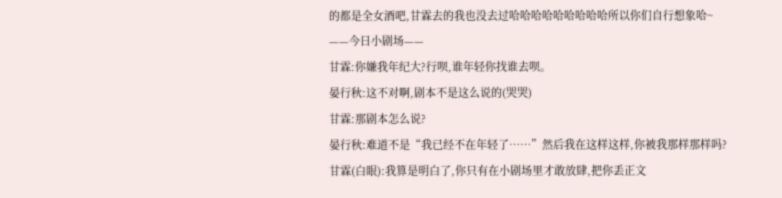的都是全女酒吧,甘霖去的我也没去过哈哈哈哈哈哈哈哈哈所以你们自行想象哈~
——今日小剧场——
甘霖:你嫌我年纪大?行呗,谁年轻你找谁去呗。
晏行秋:这不对啊,剧本不是这么说的(哭哭)
甘霖:那剧本怎么说?
晏行秋:难道不是“我已经不在年轻了……”然后我在这样这样,你被我那样那样吗?
甘霖(白眼):我算是明白了,你只有在小剧场里才敢放肆,把你丢正文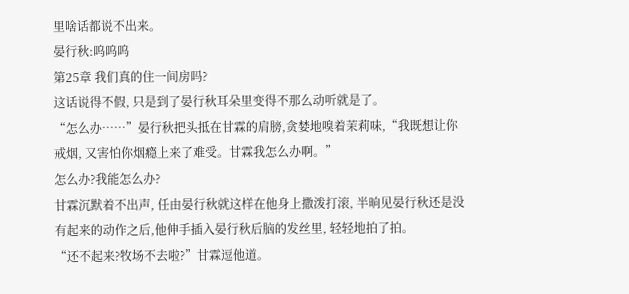里啥话都说不出来。
晏行秋:呜呜呜
第25章 我们真的住一间房吗?
这话说得不假, 只是到了晏行秋耳朵里变得不那么动听就是了。
“怎么办……”晏行秋把头抵在甘霖的肩膀,贪婪地嗅着茉莉味,“我既想让你戒烟, 又害怕你烟瘾上来了难受。甘霖我怎么办啊。”
怎么办?我能怎么办?
甘霖沉默着不出声, 任由晏行秋就这样在他身上撒泼打滚, 半晌见晏行秋还是没有起来的动作之后,他伸手插入晏行秋后脑的发丝里, 轻轻地拍了拍。
“还不起来?牧场不去啦?”甘霖逗他道。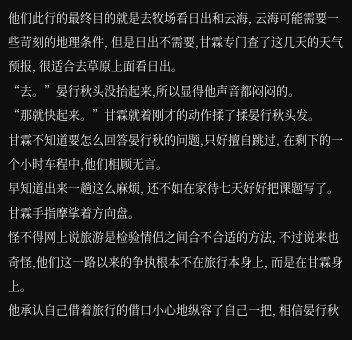他们此行的最终目的就是去牧场看日出和云海, 云海可能需要一些苛刻的地理条件, 但是日出不需要,甘霖专门查了这几天的天气预报, 很适合去草原上面看日出。
“去。”晏行秋头没抬起来,所以显得他声音都闷闷的。
“那就快起来。”甘霖就着刚才的动作揉了揉晏行秋头发。
甘霖不知道要怎么回答晏行秋的问题,只好擅自跳过, 在剩下的一个小时车程中,他们相顾无言。
早知道出来一趟这么麻烦, 还不如在家待七天好好把课题写了。甘霖手指摩挲着方向盘。
怪不得网上说旅游是检验情侣之间合不合适的方法, 不过说来也奇怪,他们这一路以来的争执根本不在旅行本身上, 而是在甘霖身上。
他承认自己借着旅行的借口小心地纵容了自己一把, 相信晏行秋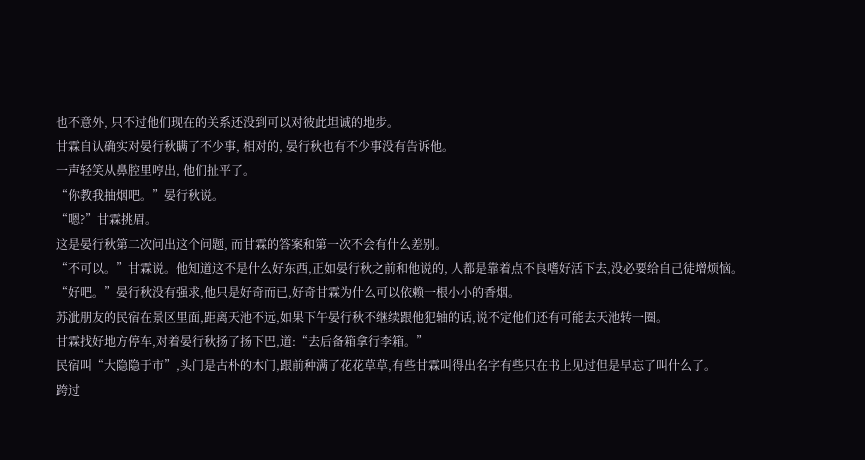也不意外, 只不过他们现在的关系还没到可以对彼此坦诚的地步。
甘霖自认确实对晏行秋瞒了不少事, 相对的, 晏行秋也有不少事没有告诉他。
一声轻笑从鼻腔里哼出, 他们扯平了。
“你教我抽烟吧。”晏行秋说。
“嗯?”甘霖挑眉。
这是晏行秋第二次问出这个问题, 而甘霖的答案和第一次不会有什么差别。
“不可以。”甘霖说。他知道这不是什么好东西,正如晏行秋之前和他说的, 人都是靠着点不良嗜好活下去,没必要给自己徒增烦恼。
“好吧。”晏行秋没有强求,他只是好奇而已,好奇甘霖为什么可以依赖一根小小的香烟。
苏泚朋友的民宿在景区里面,距离天池不远,如果下午晏行秋不继续跟他犯轴的话,说不定他们还有可能去天池转一圈。
甘霖找好地方停车,对着晏行秋扬了扬下巴,道:“去后备箱拿行李箱。”
民宿叫“大隐隐于市”,头门是古朴的木门,跟前种满了花花草草,有些甘霖叫得出名字有些只在书上见过但是早忘了叫什么了。
跨过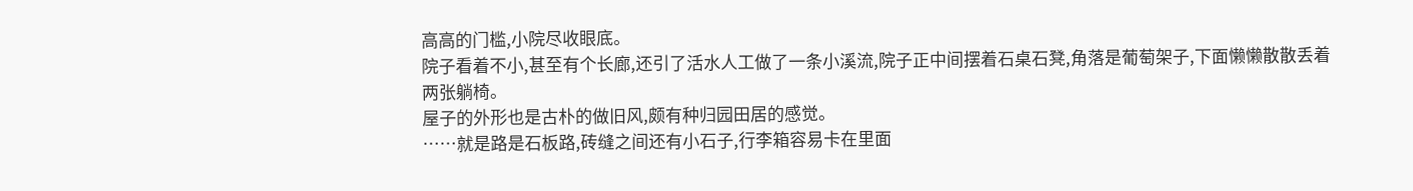高高的门槛,小院尽收眼底。
院子看着不小,甚至有个长廊,还引了活水人工做了一条小溪流,院子正中间摆着石桌石凳,角落是葡萄架子,下面懒懒散散丢着两张躺椅。
屋子的外形也是古朴的做旧风,颇有种归园田居的感觉。
……就是路是石板路,砖缝之间还有小石子,行李箱容易卡在里面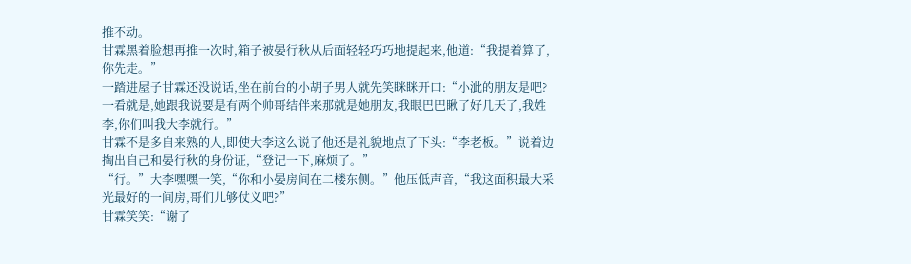推不动。
甘霖黑着脸想再推一次时,箱子被晏行秋从后面轻轻巧巧地提起来,他道:“我提着算了,你先走。”
一踏进屋子甘霖还没说话,坐在前台的小胡子男人就先笑眯眯开口:“小泚的朋友是吧?一看就是,她跟我说要是有两个帅哥结伴来那就是她朋友,我眼巴巴瞅了好几天了,我姓李,你们叫我大李就行。”
甘霖不是多自来熟的人,即使大李这么说了他还是礼貌地点了下头:“李老板。”说着边掏出自己和晏行秋的身份证,“登记一下,麻烦了。”
“行。”大李嘿嘿一笑,“你和小晏房间在二楼东侧。”他压低声音,“我这面积最大采光最好的一间房,哥们儿够仗义吧?”
甘霖笑笑:“谢了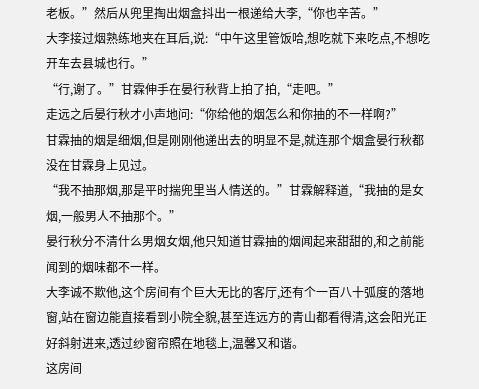老板。”然后从兜里掏出烟盒抖出一根递给大李,“你也辛苦。”
大李接过烟熟练地夹在耳后,说:“中午这里管饭哈,想吃就下来吃点,不想吃开车去县城也行。”
“行,谢了。”甘霖伸手在晏行秋背上拍了拍,“走吧。”
走远之后晏行秋才小声地问:“你给他的烟怎么和你抽的不一样啊?”
甘霖抽的烟是细烟,但是刚刚他递出去的明显不是,就连那个烟盒晏行秋都没在甘霖身上见过。
“我不抽那烟,那是平时揣兜里当人情送的。”甘霖解释道,“我抽的是女烟,一般男人不抽那个。”
晏行秋分不清什么男烟女烟,他只知道甘霖抽的烟闻起来甜甜的,和之前能闻到的烟味都不一样。
大李诚不欺他,这个房间有个巨大无比的客厅,还有个一百八十弧度的落地窗,站在窗边能直接看到小院全貌,甚至连远方的青山都看得清,这会阳光正好斜射进来,透过纱窗帘照在地毯上,温馨又和谐。
这房间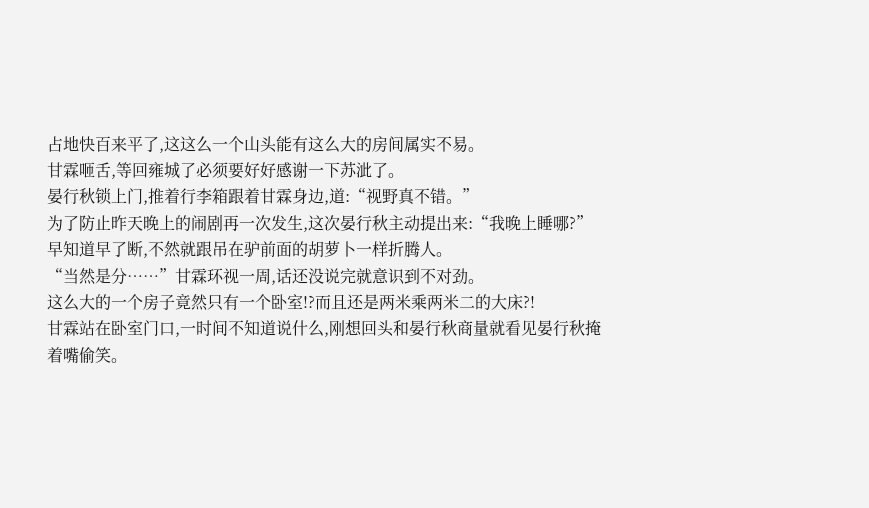占地快百来平了,这这么一个山头能有这么大的房间属实不易。
甘霖咂舌,等回雍城了必须要好好感谢一下苏泚了。
晏行秋锁上门,推着行李箱跟着甘霖身边,道:“视野真不错。”
为了防止昨天晚上的闹剧再一次发生,这次晏行秋主动提出来:“我晚上睡哪?”
早知道早了断,不然就跟吊在驴前面的胡萝卜一样折腾人。
“当然是分……”甘霖环视一周,话还没说完就意识到不对劲。
这么大的一个房子竟然只有一个卧室!?而且还是两米乘两米二的大床?!
甘霖站在卧室门口,一时间不知道说什么,刚想回头和晏行秋商量就看见晏行秋掩着嘴偷笑。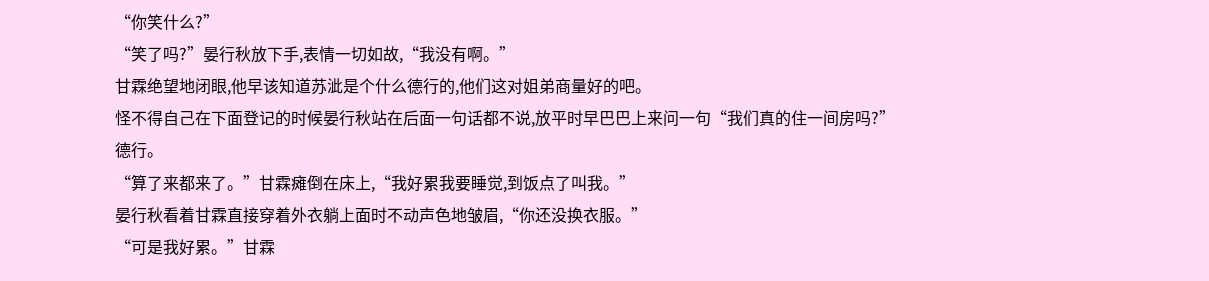“你笑什么?”
“笑了吗?”晏行秋放下手,表情一切如故,“我没有啊。”
甘霖绝望地闭眼,他早该知道苏泚是个什么德行的,他们这对姐弟商量好的吧。
怪不得自己在下面登记的时候晏行秋站在后面一句话都不说,放平时早巴巴上来问一句“我们真的住一间房吗?”
德行。
“算了来都来了。”甘霖瘫倒在床上,“我好累我要睡觉,到饭点了叫我。”
晏行秋看着甘霖直接穿着外衣躺上面时不动声色地皱眉,“你还没换衣服。”
“可是我好累。”甘霖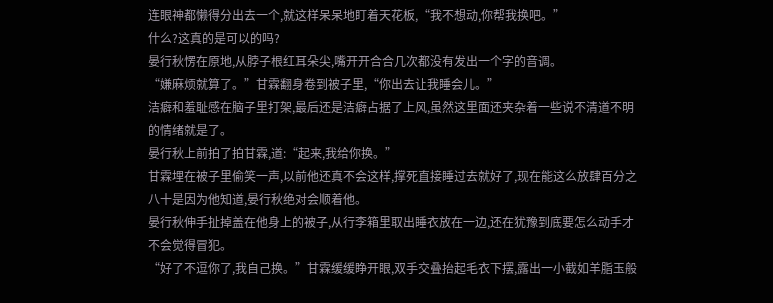连眼神都懒得分出去一个,就这样呆呆地盯着天花板,“我不想动,你帮我换吧。”
什么?这真的是可以的吗?
晏行秋愣在原地,从脖子根红耳朵尖,嘴开开合合几次都没有发出一个字的音调。
“嫌麻烦就算了。”甘霖翻身卷到被子里,“你出去让我睡会儿。”
洁癖和羞耻感在脑子里打架,最后还是洁癖占据了上风,虽然这里面还夹杂着一些说不清道不明的情绪就是了。
晏行秋上前拍了拍甘霖,道:“起来,我给你换。”
甘霖埋在被子里偷笑一声,以前他还真不会这样,撑死直接睡过去就好了,现在能这么放肆百分之八十是因为他知道,晏行秋绝对会顺着他。
晏行秋伸手扯掉盖在他身上的被子,从行李箱里取出睡衣放在一边,还在犹豫到底要怎么动手才不会觉得冒犯。
“好了不逗你了,我自己换。”甘霖缓缓睁开眼,双手交叠抬起毛衣下摆,露出一小截如羊脂玉般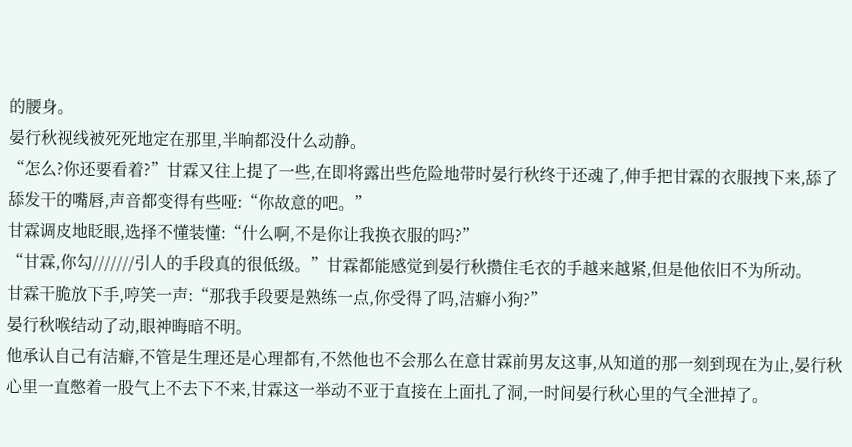的腰身。
晏行秋视线被死死地定在那里,半晌都没什么动静。
“怎么?你还要看着?”甘霖又往上提了一些,在即将露出些危险地带时晏行秋终于还魂了,伸手把甘霖的衣服拽下来,舔了舔发干的嘴唇,声音都变得有些哑:“你故意的吧。”
甘霖调皮地眨眼,选择不懂装懂:“什么啊,不是你让我换衣服的吗?”
“甘霖,你勾///////引人的手段真的很低级。”甘霖都能感觉到晏行秋攒住毛衣的手越来越紧,但是他依旧不为所动。
甘霖干脆放下手,哼笑一声:“那我手段要是熟练一点,你受得了吗,洁癖小狗?”
晏行秋喉结动了动,眼神晦暗不明。
他承认自己有洁癖,不管是生理还是心理都有,不然他也不会那么在意甘霖前男友这事,从知道的那一刻到现在为止,晏行秋心里一直憋着一股气上不去下不来,甘霖这一举动不亚于直接在上面扎了洞,一时间晏行秋心里的气全泄掉了。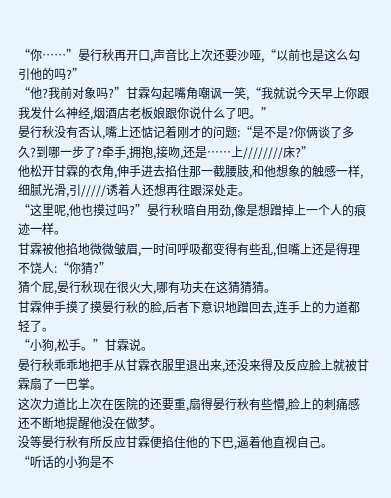“你……”晏行秋再开口,声音比上次还要沙哑,“以前也是这么勾引他的吗?”
“他?我前对象吗?”甘霖勾起嘴角嘲讽一笑,“我就说今天早上你跟我发什么神经,烟酒店老板娘跟你说什么了吧。”
晏行秋没有否认,嘴上还惦记着刚才的问题:“是不是?你俩谈了多久?到哪一步了?牵手,拥抱,接吻,还是……上////////床?”
他松开甘霖的衣角,伸手进去掐住那一截腰肢,和他想象的触感一样,细腻光滑,引/////诱着人还想再往跟深处走。
“这里呢,他也摸过吗?”晏行秋暗自用劲,像是想蹭掉上一个人的痕迹一样。
甘霖被他掐地微微皱眉,一时间呼吸都变得有些乱,但嘴上还是得理不饶人:“你猜?”
猜个屁,晏行秋现在很火大,哪有功夫在这猜猜猜。
甘霖伸手摸了摸晏行秋的脸,后者下意识地蹭回去,连手上的力道都轻了。
“小狗,松手。”甘霖说。
晏行秋乖乖地把手从甘霖衣服里退出来,还没来得及反应脸上就被甘霖扇了一巴掌。
这次力道比上次在医院的还要重,扇得晏行秋有些懵,脸上的刺痛感还不断地提醒他没在做梦。
没等晏行秋有所反应甘霖便掐住他的下巴,逼着他直视自己。
“听话的小狗是不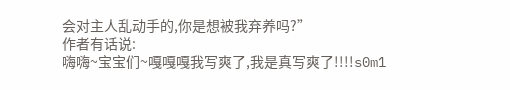会对主人乱动手的,你是想被我弃养吗?”
作者有话说:
嗨嗨~宝宝们~嘎嘎嘎我写爽了,我是真写爽了!!!!s0m1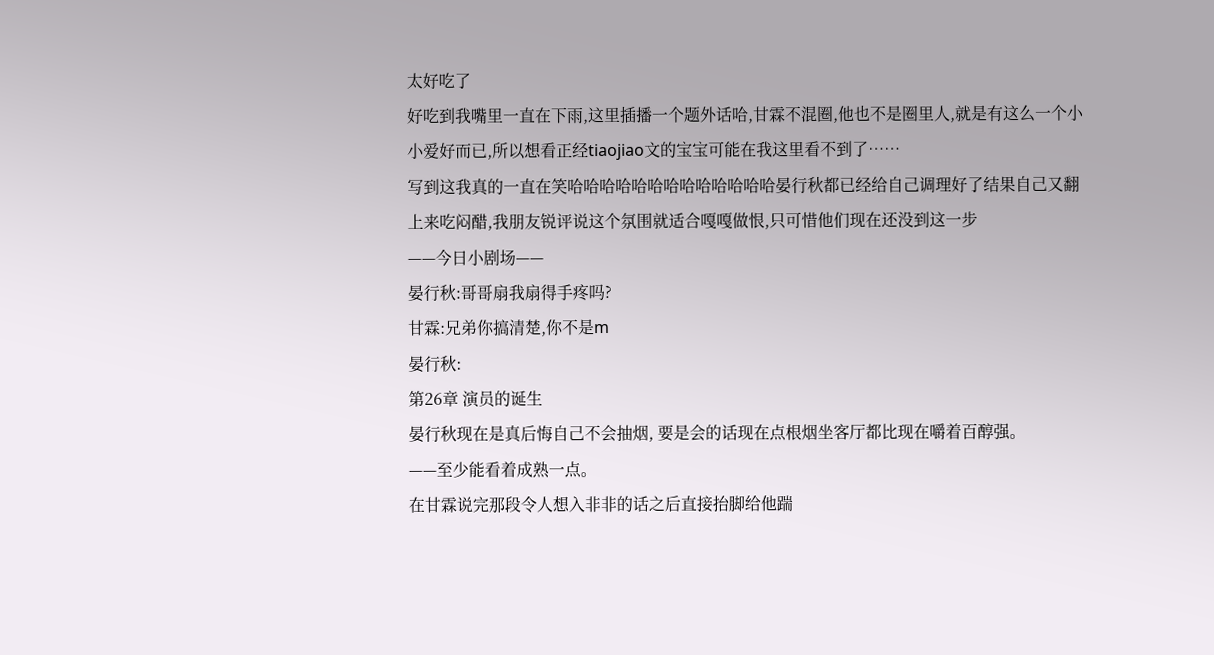太好吃了
好吃到我嘴里一直在下雨,这里插播一个题外话哈,甘霖不混圈,他也不是圈里人,就是有这么一个小小爱好而已,所以想看正经tiaojiao文的宝宝可能在我这里看不到了……
写到这我真的一直在笑哈哈哈哈哈哈哈哈哈哈哈哈哈晏行秋都已经给自己调理好了结果自己又翻上来吃闷醋,我朋友锐评说这个氛围就适合嘎嘎做恨,只可惜他们现在还没到这一步
——今日小剧场——
晏行秋:哥哥扇我扇得手疼吗?
甘霖:兄弟你搞清楚,你不是m
晏行秋:
第26章 演员的诞生
晏行秋现在是真后悔自己不会抽烟, 要是会的话现在点根烟坐客厅都比现在嚼着百醇强。
——至少能看着成熟一点。
在甘霖说完那段令人想入非非的话之后直接抬脚给他踹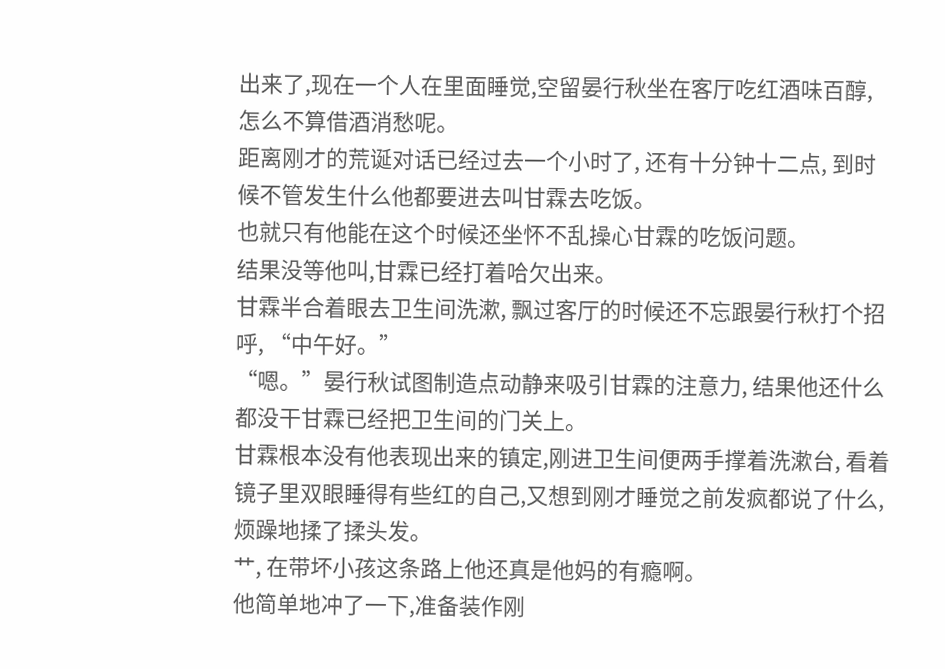出来了,现在一个人在里面睡觉,空留晏行秋坐在客厅吃红酒味百醇, 怎么不算借酒消愁呢。
距离刚才的荒诞对话已经过去一个小时了, 还有十分钟十二点, 到时候不管发生什么他都要进去叫甘霖去吃饭。
也就只有他能在这个时候还坐怀不乱操心甘霖的吃饭问题。
结果没等他叫,甘霖已经打着哈欠出来。
甘霖半合着眼去卫生间洗漱, 飘过客厅的时候还不忘跟晏行秋打个招呼, “中午好。”
“嗯。”晏行秋试图制造点动静来吸引甘霖的注意力, 结果他还什么都没干甘霖已经把卫生间的门关上。
甘霖根本没有他表现出来的镇定,刚进卫生间便两手撑着洗漱台, 看着镜子里双眼睡得有些红的自己,又想到刚才睡觉之前发疯都说了什么,烦躁地揉了揉头发。
艹, 在带坏小孩这条路上他还真是他妈的有瘾啊。
他简单地冲了一下,准备装作刚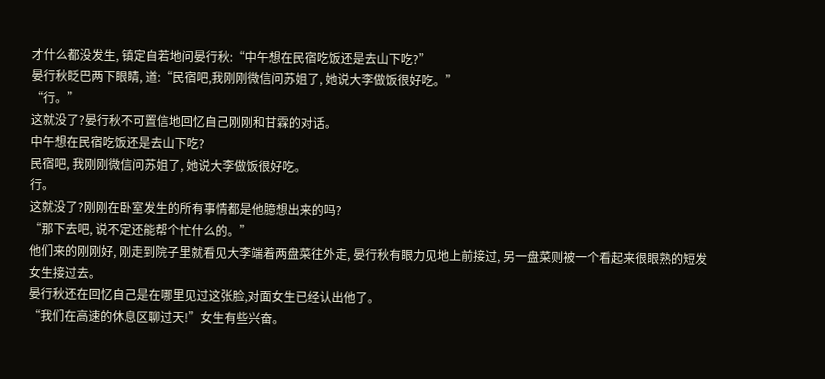才什么都没发生, 镇定自若地问晏行秋:“中午想在民宿吃饭还是去山下吃?”
晏行秋眨巴两下眼睛, 道:“民宿吧,我刚刚微信问苏姐了, 她说大李做饭很好吃。”
“行。”
这就没了?晏行秋不可置信地回忆自己刚刚和甘霖的对话。
中午想在民宿吃饭还是去山下吃?
民宿吧, 我刚刚微信问苏姐了, 她说大李做饭很好吃。
行。
这就没了?刚刚在卧室发生的所有事情都是他臆想出来的吗?
“那下去吧, 说不定还能帮个忙什么的。”
他们来的刚刚好, 刚走到院子里就看见大李端着两盘菜往外走, 晏行秋有眼力见地上前接过, 另一盘菜则被一个看起来很眼熟的短发女生接过去。
晏行秋还在回忆自己是在哪里见过这张脸,对面女生已经认出他了。
“我们在高速的休息区聊过天!”女生有些兴奋。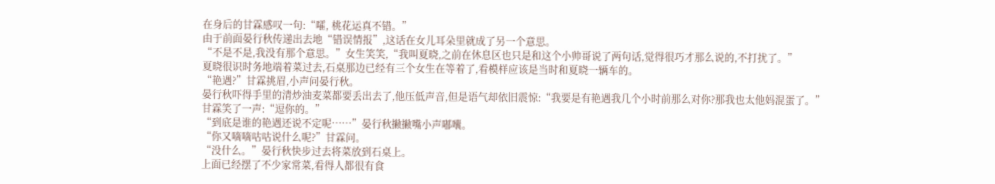在身后的甘霖感叹一句:“嚯, 桃花运真不错。”
由于前面晏行秋传递出去地“错误情报”,这话在女儿耳朵里就成了另一个意思。
“不是不是,我没有那个意思。”女生笑笑,“我叫夏晓,之前在休息区也只是和这个小帅哥说了两句话,觉得很巧才那么说的,不打扰了。”
夏晓很识时务地端着菜过去,石桌那边已经有三个女生在等着了,看模样应该是当时和夏晓一辆车的。
“艳遇?”甘霖挑眉,小声问晏行秋。
晏行秋吓得手里的清炒油麦菜都要丢出去了,他压低声音,但是语气却依旧震惊:“我要是有艳遇我几个小时前那么对你?那我也太他妈混蛋了。”
甘霖笑了一声:“逗你的。”
“到底是谁的艳遇还说不定呢……”晏行秋撇撇嘴小声嘟囔。
“你又嘀嘀咕咕说什么呢?”甘霖问。
“没什么。”晏行秋快步过去将菜放到石桌上。
上面已经摆了不少家常菜,看得人都很有食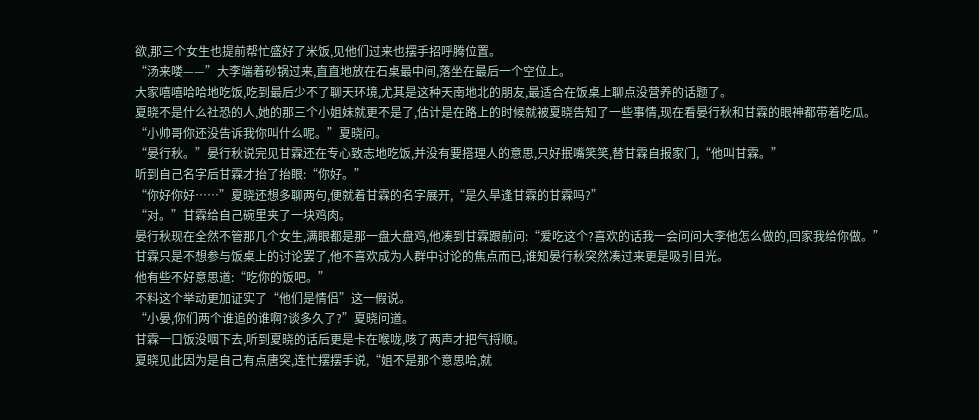欲,那三个女生也提前帮忙盛好了米饭,见他们过来也摆手招呼腾位置。
“汤来喽——”大李端着砂锅过来,直直地放在石桌最中间,落坐在最后一个空位上。
大家嘻嘻哈哈地吃饭,吃到最后少不了聊天环境,尤其是这种天南地北的朋友,最适合在饭桌上聊点没营养的话题了。
夏晓不是什么社恐的人,她的那三个小姐妹就更不是了,估计是在路上的时候就被夏晓告知了一些事情,现在看晏行秋和甘霖的眼神都带着吃瓜。
“小帅哥你还没告诉我你叫什么呢。”夏晓问。
“晏行秋。”晏行秋说完见甘霖还在专心致志地吃饭,并没有要搭理人的意思,只好抿嘴笑笑,替甘霖自报家门,“他叫甘霖。”
听到自己名字后甘霖才抬了抬眼:“你好。”
“你好你好……”夏晓还想多聊两句,便就着甘霖的名字展开,“是久旱逢甘霖的甘霖吗?”
“对。”甘霖给自己碗里夹了一块鸡肉。
晏行秋现在全然不管那几个女生,满眼都是那一盘大盘鸡,他凑到甘霖跟前问:“爱吃这个?喜欢的话我一会问问大李他怎么做的,回家我给你做。”
甘霖只是不想参与饭桌上的讨论罢了,他不喜欢成为人群中讨论的焦点而已,谁知晏行秋突然凑过来更是吸引目光。
他有些不好意思道:“吃你的饭吧。”
不料这个举动更加证实了“他们是情侣”这一假说。
“小晏,你们两个谁追的谁啊?谈多久了?”夏晓问道。
甘霖一口饭没咽下去,听到夏晓的话后更是卡在喉咙,咳了两声才把气捋顺。
夏晓见此因为是自己有点唐突,连忙摆摆手说,“姐不是那个意思哈,就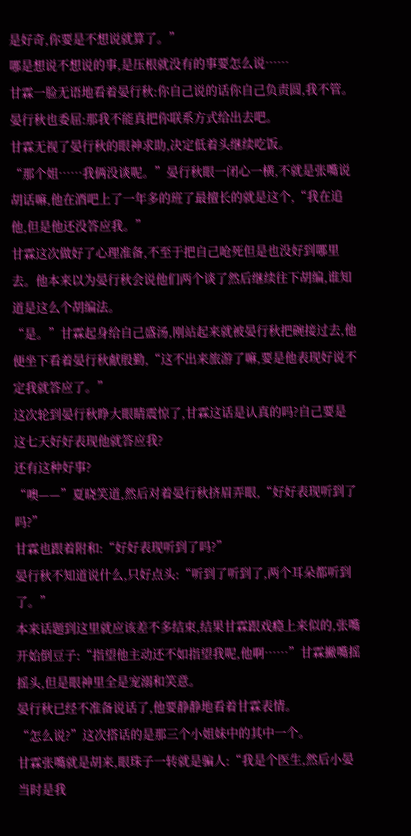是好奇,你要是不想说就算了。”
哪是想说不想说的事,是压根就没有的事要怎么说……
甘霖一脸无语地看着晏行秋:你自己说的话你自己负责圆,我不管。
晏行秋也委屈:那我不能真把你联系方式给出去吧。
甘霖无视了晏行秋的眼神求助,决定低着头继续吃饭。
“那个姐……我俩没谈呢。”晏行秋眼一闭心一横,不就是张嘴说胡话嘛,他在酒吧上了一年多的班了最擅长的就是这个,“我在追他,但是他还没答应我。”
甘霖这次做好了心理准备,不至于把自己呛死但是也没好到哪里去。他本来以为晏行秋会说他们两个谈了然后继续往下胡编,谁知道是这么个胡编法。
“是。”甘霖起身给自己盛汤,刚站起来就被晏行秋把碗接过去,他便坐下看着晏行秋献殷勤,“这不出来旅游了嘛,要是他表现好说不定我就答应了。”
这次轮到晏行秋睁大眼睛震惊了,甘霖这话是认真的吗?自己要是这七天好好表现他就答应我?
还有这种好事?
“噢——”夏晓笑道,然后对着晏行秋挤眉弄眼,“好好表现听到了吗?”
甘霖也跟着附和:“好好表现听到了吗?”
晏行秋不知道说什么,只好点头:“听到了听到了,两个耳朵都听到了。”
本来话题到这里就应该差不多结束,结果甘霖跟戏瘾上来似的,张嘴开始倒豆子:“指望他主动还不如指望我呢,他啊……”甘霖撇嘴摇摇头,但是眼神里全是宠溺和笑意。
晏行秋已经不准备说话了,他要静静地看着甘霖表情。
“怎么说?”这次搭话的是那三个小姐妹中的其中一个。
甘霖张嘴就是胡来,眼珠子一转就是骗人:“我是个医生,然后小晏当时是我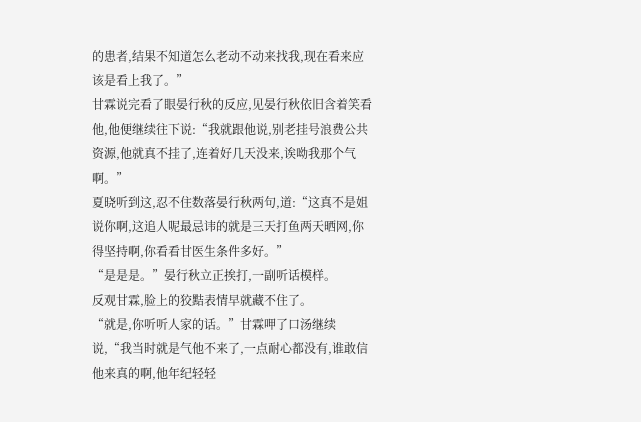的患者,结果不知道怎么老动不动来找我,现在看来应该是看上我了。”
甘霖说完看了眼晏行秋的反应,见晏行秋依旧含着笑看他,他便继续往下说:“我就跟他说,别老挂号浪费公共资源,他就真不挂了,连着好几天没来,诶呦我那个气啊。”
夏晓听到这,忍不住数落晏行秋两句,道:“这真不是姐说你啊,这追人呢最忌讳的就是三天打鱼两天晒网,你得坚持啊,你看看甘医生条件多好。”
“是是是。”晏行秋立正挨打,一副听话模样。
反观甘霖,脸上的狡黠表情早就藏不住了。
“就是,你听听人家的话。”甘霖呷了口汤继续说,“我当时就是气他不来了,一点耐心都没有,谁敢信他来真的啊,他年纪轻轻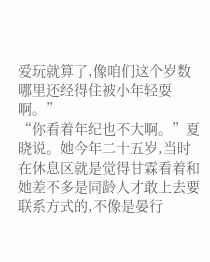爱玩就算了,像咱们这个岁数哪里还经得住被小年轻耍啊。”
“你看着年纪也不大啊。”夏晓说。她今年二十五岁,当时在休息区就是觉得甘霖看着和她差不多是同龄人才敢上去要联系方式的,不像是晏行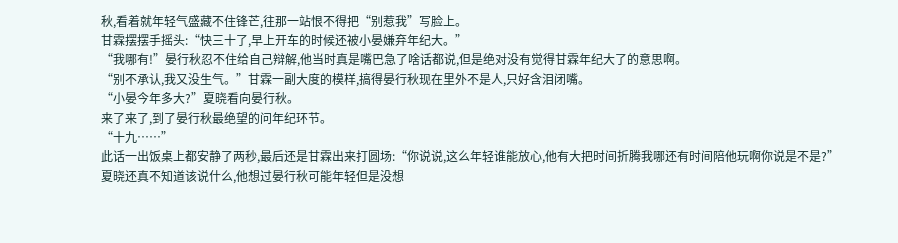秋,看着就年轻气盛藏不住锋芒,往那一站恨不得把“别惹我”写脸上。
甘霖摆摆手摇头:“快三十了,早上开车的时候还被小晏嫌弃年纪大。”
“我哪有!”晏行秋忍不住给自己辩解,他当时真是嘴巴急了啥话都说,但是绝对没有觉得甘霖年纪大了的意思啊。
“别不承认,我又没生气。”甘霖一副大度的模样,搞得晏行秋现在里外不是人,只好含泪闭嘴。
“小晏今年多大?”夏晓看向晏行秋。
来了来了,到了晏行秋最绝望的问年纪环节。
“十九……”
此话一出饭桌上都安静了两秒,最后还是甘霖出来打圆场:“你说说,这么年轻谁能放心,他有大把时间折腾我哪还有时间陪他玩啊你说是不是?”
夏晓还真不知道该说什么,他想过晏行秋可能年轻但是没想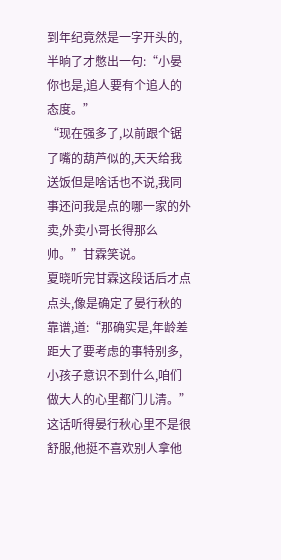到年纪竟然是一字开头的,半晌了才憋出一句:“小晏你也是,追人要有个追人的态度。”
“现在强多了,以前跟个锯了嘴的葫芦似的,天天给我送饭但是啥话也不说,我同事还问我是点的哪一家的外卖,外卖小哥长得那么帅。”甘霖笑说。
夏晓听完甘霖这段话后才点点头,像是确定了晏行秋的靠谱,道:“那确实是,年龄差距大了要考虑的事特别多,小孩子意识不到什么,咱们做大人的心里都门儿清。”
这话听得晏行秋心里不是很舒服,他挺不喜欢别人拿他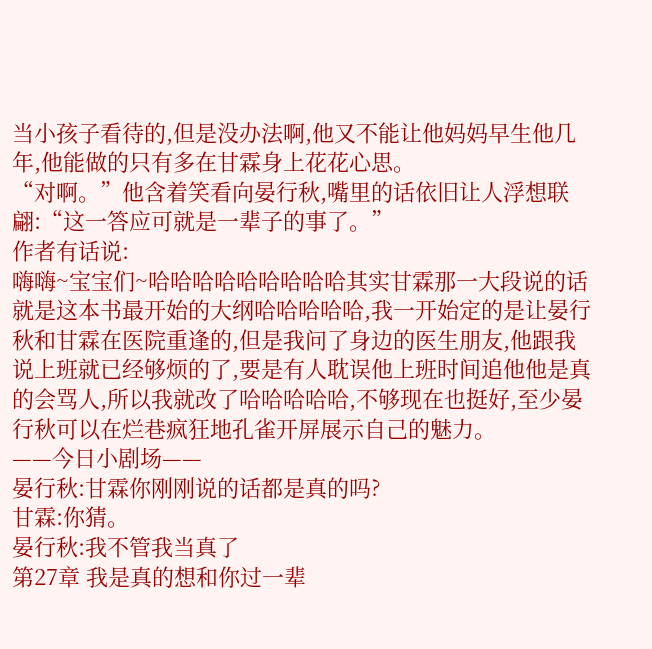当小孩子看待的,但是没办法啊,他又不能让他妈妈早生他几年,他能做的只有多在甘霖身上花花心思。
“对啊。”他含着笑看向晏行秋,嘴里的话依旧让人浮想联翩:“这一答应可就是一辈子的事了。”
作者有话说:
嗨嗨~宝宝们~哈哈哈哈哈哈哈哈哈其实甘霖那一大段说的话就是这本书最开始的大纲哈哈哈哈哈,我一开始定的是让晏行秋和甘霖在医院重逢的,但是我问了身边的医生朋友,他跟我说上班就已经够烦的了,要是有人耽误他上班时间追他他是真的会骂人,所以我就改了哈哈哈哈哈,不够现在也挺好,至少晏行秋可以在烂巷疯狂地孔雀开屏展示自己的魅力。
——今日小剧场——
晏行秋:甘霖你刚刚说的话都是真的吗?
甘霖:你猜。
晏行秋:我不管我当真了
第27章 我是真的想和你过一辈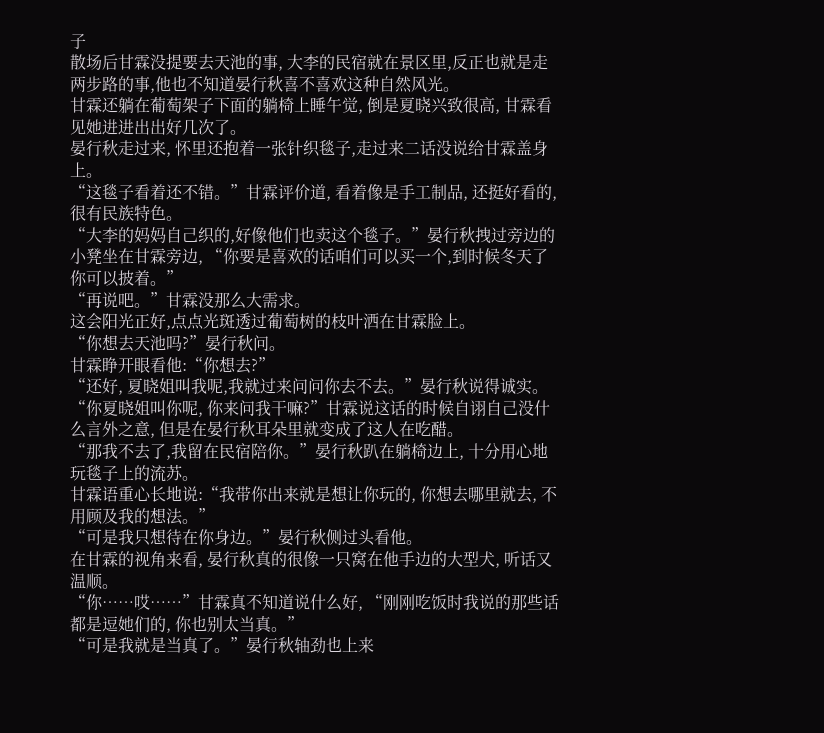子
散场后甘霖没提要去天池的事, 大李的民宿就在景区里,反正也就是走两步路的事,他也不知道晏行秋喜不喜欢这种自然风光。
甘霖还躺在葡萄架子下面的躺椅上睡午觉, 倒是夏晓兴致很高, 甘霖看见她进进出出好几次了。
晏行秋走过来, 怀里还抱着一张针织毯子,走过来二话没说给甘霖盖身上。
“这毯子看着还不错。”甘霖评价道, 看着像是手工制品, 还挺好看的, 很有民族特色。
“大李的妈妈自己织的,好像他们也卖这个毯子。”晏行秋拽过旁边的小凳坐在甘霖旁边, “你要是喜欢的话咱们可以买一个,到时候冬天了你可以披着。”
“再说吧。”甘霖没那么大需求。
这会阳光正好,点点光斑透过葡萄树的枝叶洒在甘霖脸上。
“你想去天池吗?”晏行秋问。
甘霖睁开眼看他:“你想去?”
“还好, 夏晓姐叫我呢,我就过来问问你去不去。”晏行秋说得诚实。
“你夏晓姐叫你呢, 你来问我干嘛?”甘霖说这话的时候自诩自己没什么言外之意, 但是在晏行秋耳朵里就变成了这人在吃醋。
“那我不去了,我留在民宿陪你。”晏行秋趴在躺椅边上, 十分用心地玩毯子上的流苏。
甘霖语重心长地说:“我带你出来就是想让你玩的, 你想去哪里就去, 不用顾及我的想法。”
“可是我只想待在你身边。”晏行秋侧过头看他。
在甘霖的视角来看, 晏行秋真的很像一只窝在他手边的大型犬, 听话又温顺。
“你……哎……”甘霖真不知道说什么好, “刚刚吃饭时我说的那些话都是逗她们的, 你也别太当真。”
“可是我就是当真了。”晏行秋轴劲也上来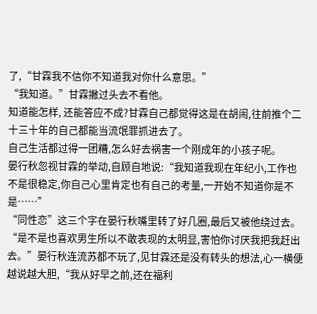了,“甘霖我不信你不知道我对你什么意思。”
“我知道。”甘霖撇过头去不看他。
知道能怎样, 还能答应不成?甘霖自己都觉得这是在胡闹,往前推个二十三十年的自己都能当流氓罪抓进去了。
自己生活都过得一团糟,怎么好去祸害一个刚成年的小孩子呢。
晏行秋忽视甘霖的举动,自顾自地说:“我知道我现在年纪小,工作也不是很稳定,你自己心里肯定也有自己的考量,一开始不知道你是不是……”
“同性恋”这三个字在晏行秋嘴里转了好几圈,最后又被他绕过去。
“是不是也喜欢男生所以不敢表现的太明显,害怕你讨厌我把我赶出去。”晏行秋连流苏都不玩了,见甘霖还是没有转头的想法,心一横便越说越大胆,“我从好早之前,还在福利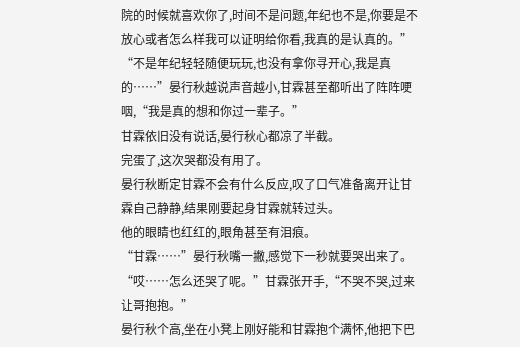院的时候就喜欢你了,时间不是问题,年纪也不是,你要是不放心或者怎么样我可以证明给你看,我真的是认真的。”
“不是年纪轻轻随便玩玩,也没有拿你寻开心,我是真的……”晏行秋越说声音越小,甘霖甚至都听出了阵阵哽咽,“我是真的想和你过一辈子。”
甘霖依旧没有说话,晏行秋心都凉了半截。
完蛋了,这次哭都没有用了。
晏行秋断定甘霖不会有什么反应,叹了口气准备离开让甘霖自己静静,结果刚要起身甘霖就转过头。
他的眼睛也红红的,眼角甚至有泪痕。
“甘霖……”晏行秋嘴一撇,感觉下一秒就要哭出来了。
“哎……怎么还哭了呢。”甘霖张开手,“不哭不哭,过来让哥抱抱。”
晏行秋个高,坐在小凳上刚好能和甘霖抱个满怀,他把下巴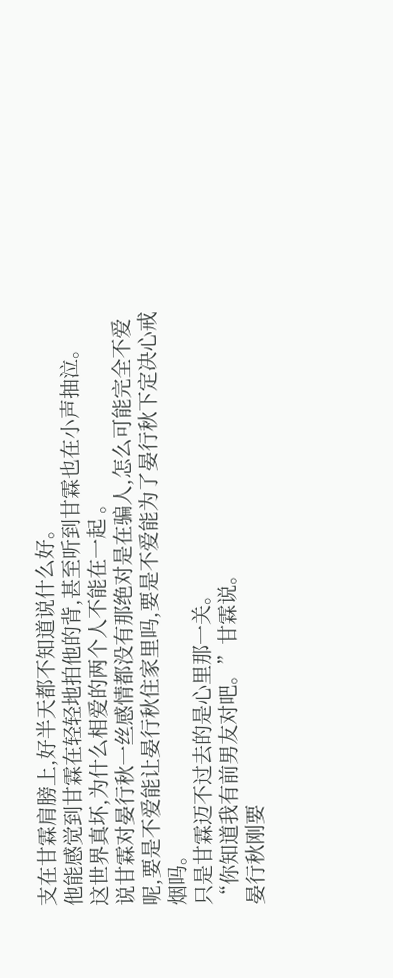支在甘霖肩膀上,好半天都不知道说什么好。
他能感觉到甘霖在轻轻地拍他的背,甚至听到甘霖也在小声抽泣。
这世界真坏,为什么相爱的两个人不能在一起 。
说甘霖对晏行秋一丝感情都没有那绝对是在骗人,怎么可能完全不爱呢,要是不爱能让晏行秋住家里吗,要是不爱能为了晏行秋下定决心戒烟吗。
只是甘霖迈不过去的是心里那一关。
“你知道我有前男友对吧。”甘霖说。
晏行秋刚要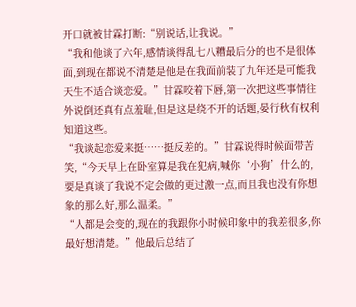开口就被甘霖打断:“别说话,让我说。”
“我和他谈了六年,感情谈得乱七八糟最后分的也不是很体面,到现在都说不清楚是他是在我面前装了九年还是可能我天生不适合谈恋爱。”甘霖咬着下唇,第一次把这些事情往外说倒还真有点羞耻,但是这是绕不开的话题,晏行秋有权利知道这些。
“我谈起恋爱来挺……挺反差的。”甘霖说得时候面带苦笑,“今天早上在卧室算是我在犯病,喊你‘小狗’什么的,要是真谈了我说不定会做的更过激一点,而且我也没有你想象的那么好,那么温柔。”
“人都是会变的,现在的我跟你小时候印象中的我差很多,你最好想清楚。”他最后总结了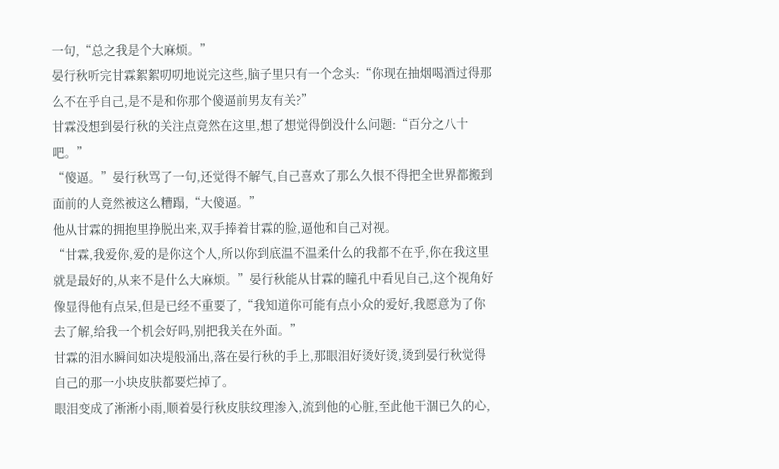一句,“总之我是个大麻烦。”
晏行秋听完甘霖絮絮叨叨地说完这些,脑子里只有一个念头:“你现在抽烟喝酒过得那么不在乎自己,是不是和你那个傻逼前男友有关?”
甘霖没想到晏行秋的关注点竟然在这里,想了想觉得倒没什么问题:“百分之八十吧。”
“傻逼。”晏行秋骂了一句,还觉得不解气,自己喜欢了那么久恨不得把全世界都搬到面前的人竟然被这么糟蹋,“大傻逼。”
他从甘霖的拥抱里挣脱出来,双手捧着甘霖的脸,逼他和自己对视。
“甘霖,我爱你,爱的是你这个人,所以你到底温不温柔什么的我都不在乎,你在我这里就是最好的,从来不是什么大麻烦。”晏行秋能从甘霖的瞳孔中看见自己,这个视角好像显得他有点呆,但是已经不重要了,“我知道你可能有点小众的爱好,我愿意为了你去了解,给我一个机会好吗,别把我关在外面。”
甘霖的泪水瞬间如决堤般涌出,落在晏行秋的手上,那眼泪好烫好烫,烫到晏行秋觉得自己的那一小块皮肤都要烂掉了。
眼泪变成了淅淅小雨,顺着晏行秋皮肤纹理渗入,流到他的心脏,至此他干涸已久的心,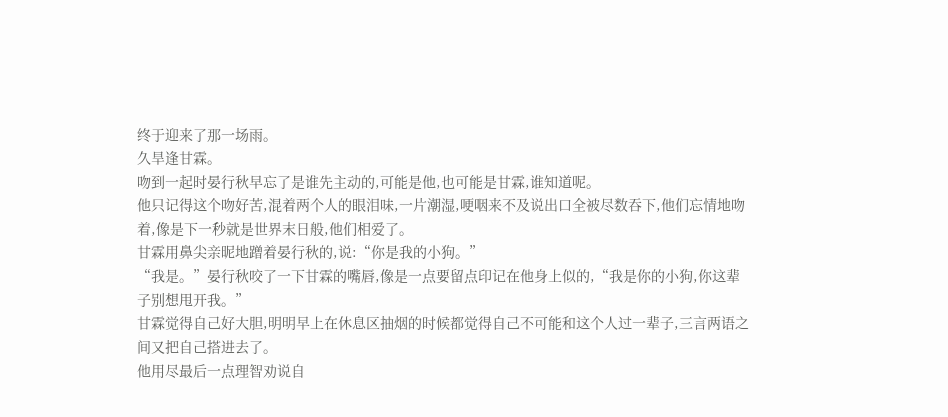终于迎来了那一场雨。
久旱逢甘霖。
吻到一起时晏行秋早忘了是谁先主动的,可能是他,也可能是甘霖,谁知道呢。
他只记得这个吻好苦,混着两个人的眼泪味,一片潮湿,哽咽来不及说出口全被尽数吞下,他们忘情地吻着,像是下一秒就是世界末日般,他们相爱了。
甘霖用鼻尖亲昵地蹭着晏行秋的,说:“你是我的小狗。”
“我是。”晏行秋咬了一下甘霖的嘴唇,像是一点要留点印记在他身上似的,“我是你的小狗,你这辈子别想甩开我。”
甘霖觉得自己好大胆,明明早上在休息区抽烟的时候都觉得自己不可能和这个人过一辈子,三言两语之间又把自己搭进去了。
他用尽最后一点理智劝说自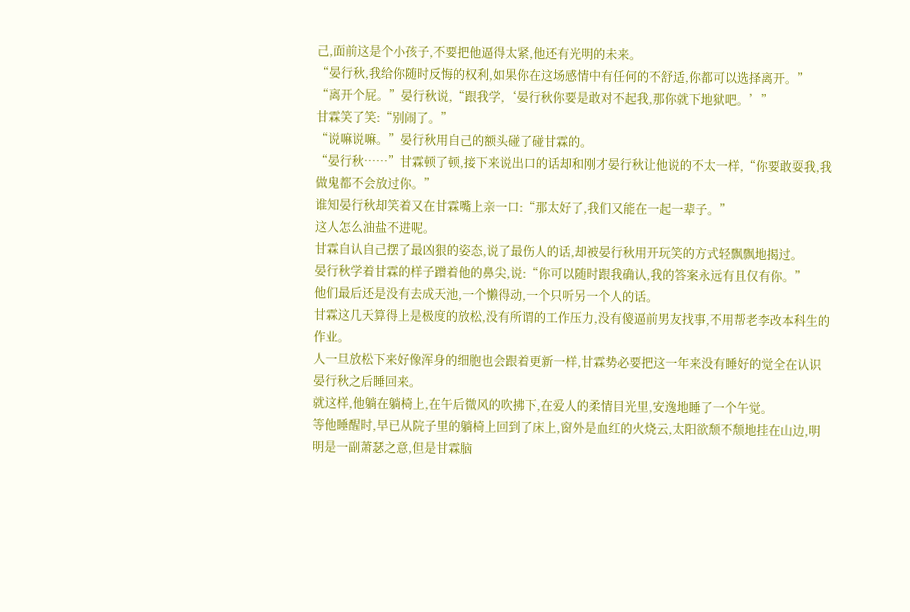己,面前这是个小孩子,不要把他逼得太紧,他还有光明的未来。
“晏行秋,我给你随时反悔的权利,如果你在这场感情中有任何的不舒适,你都可以选择离开。”
“离开个屁。”晏行秋说,“跟我学,‘晏行秋你要是敢对不起我,那你就下地狱吧。’”
甘霖笑了笑:“别闹了。”
“说嘛说嘛。”晏行秋用自己的额头碰了碰甘霖的。
“晏行秋……”甘霖顿了顿,接下来说出口的话却和刚才晏行秋让他说的不太一样,“你要敢耍我,我做鬼都不会放过你。”
谁知晏行秋却笑着又在甘霖嘴上亲一口:“那太好了,我们又能在一起一辈子。”
这人怎么油盐不进呢。
甘霖自认自己摆了最凶狠的姿态,说了最伤人的话,却被晏行秋用开玩笑的方式轻飘飘地揭过。
晏行秋学着甘霖的样子蹭着他的鼻尖,说:“你可以随时跟我确认,我的答案永远有且仅有你。”
他们最后还是没有去成天池,一个懒得动,一个只听另一个人的话。
甘霖这几天算得上是极度的放松,没有所谓的工作压力,没有傻逼前男友找事,不用帮老李改本科生的作业。
人一旦放松下来好像浑身的细胞也会跟着更新一样,甘霖势必要把这一年来没有睡好的觉全在认识晏行秋之后睡回来。
就这样,他躺在躺椅上,在午后微风的吹拂下,在爱人的柔情目光里,安逸地睡了一个午觉。
等他睡醒时,早已从院子里的躺椅上回到了床上,窗外是血红的火烧云,太阳欲颓不颓地挂在山边,明明是一副萧瑟之意,但是甘霖脑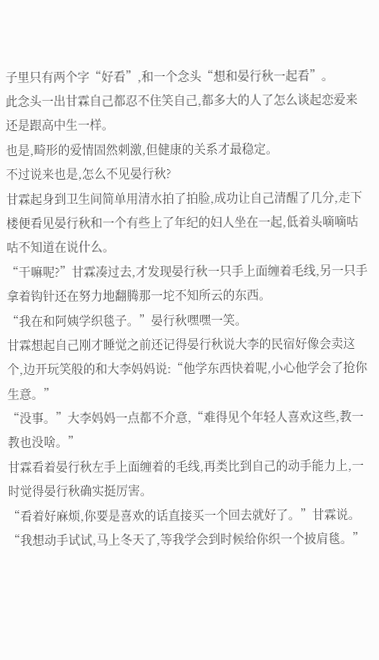子里只有两个字“好看”,和一个念头“想和晏行秋一起看”。
此念头一出甘霖自己都忍不住笑自己,都多大的人了怎么谈起恋爱来还是跟高中生一样。
也是,畸形的爱情固然刺激,但健康的关系才最稳定。
不过说来也是,怎么不见晏行秋?
甘霖起身到卫生间简单用清水拍了拍脸,成功让自己清醒了几分,走下楼便看见晏行秋和一个有些上了年纪的妇人坐在一起,低着头嘀嘀咕咕不知道在说什么。
“干嘛呢?”甘霖凑过去,才发现晏行秋一只手上面缠着毛线,另一只手拿着钩针还在努力地翻腾那一坨不知所云的东西。
“我在和阿姨学织毯子。”晏行秋嘿嘿一笑。
甘霖想起自己刚才睡觉之前还记得晏行秋说大李的民宿好像会卖这个,边开玩笑般的和大李妈妈说:“他学东西快着呢,小心他学会了抢你生意。”
“没事。”大李妈妈一点都不介意,“难得见个年轻人喜欢这些,教一教也没啥。”
甘霖看着晏行秋左手上面缠着的毛线,再类比到自己的动手能力上,一时觉得晏行秋确实挺厉害。
“看着好麻烦,你要是喜欢的话直接买一个回去就好了。”甘霖说。
“我想动手试试,马上冬天了,等我学会到时候给你织一个披肩毯。”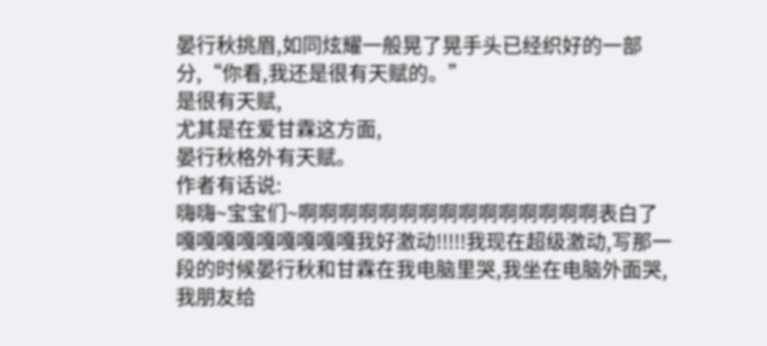晏行秋挑眉,如同炫耀一般晃了晃手头已经织好的一部分,“你看,我还是很有天赋的。”
是很有天赋,
尤其是在爱甘霖这方面,
晏行秋格外有天赋。
作者有话说:
嗨嗨~宝宝们~啊啊啊啊啊啊啊啊啊啊啊啊啊啊啊表白了嘎嘎嘎嘎嘎嘎嘎嘎嘎我好激动!!!!!我现在超级激动,写那一段的时候晏行秋和甘霖在我电脑里哭,我坐在电脑外面哭,我朋友给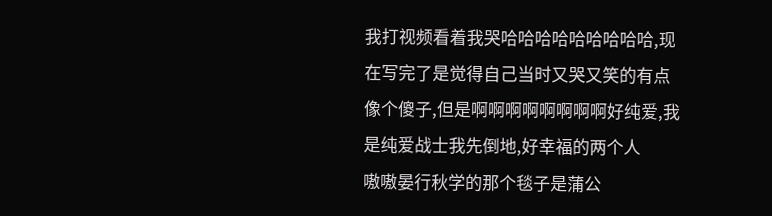我打视频看着我哭哈哈哈哈哈哈哈哈哈,现在写完了是觉得自己当时又哭又笑的有点像个傻子,但是啊啊啊啊啊啊啊啊好纯爱,我是纯爱战士我先倒地,好幸福的两个人
嗷嗷晏行秋学的那个毯子是蒲公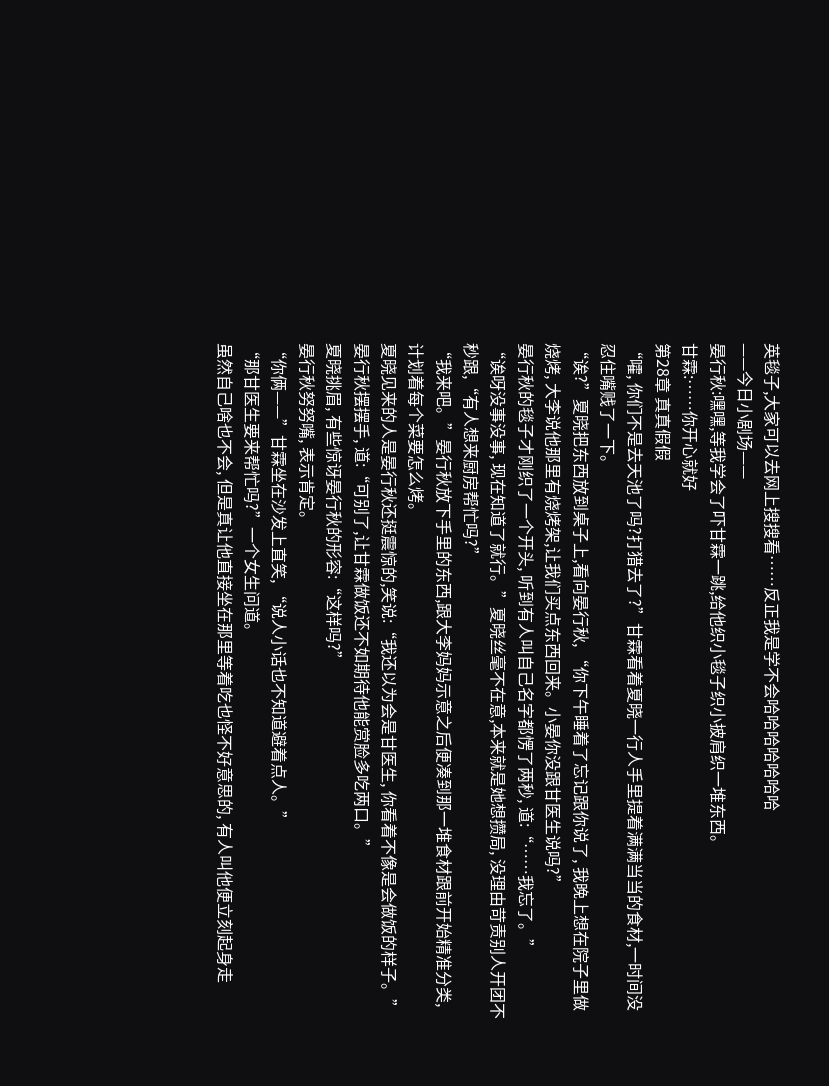英毯子,大家可以去网上搜搜看……反正我是学不会哈哈哈哈哈哈哈
——今日小剧场——
晏行秋:嘿嘿,等我学会了吓甘霖一跳,给他织小毯子织小披肩织一堆东西。
甘霖:……你开心就好
第28章 真真假假
“嚯, 你们不是去天池了吗?打猎去了?”甘霖看着夏晓一行人手里提着满满当当的食材,一时间没忍住嘴贱了一下。
“诶?”夏晓把东西放到桌子上,看向晏行秋, “你下午睡着了忘记跟你说了, 我晚上想在院子里做烧烤, 大李说他那里有烧烤架,让我们买点东西回来。小晏你没跟甘医生说吗?”
晏行秋的毯子才刚织了一个开头, 听到有人叫自己名字都愣了两秒, 道:“……我忘了。”
“诶呀没事没事, 现在知道了就行。”夏晓丝毫不在意,本来就是她想攒局, 没理由苛责别人开团不秒跟,“有人想来厨房帮忙吗?”
“我来吧。”晏行秋放下手里的东西,跟大李妈妈示意之后便凑到那一堆食材跟前开始精准分类, 计划着每个菜要怎么烤。
夏晓见来的人是晏行秋还挺震惊的,笑说:“我还以为会是甘医生, 你看着不像是会做饭的样子。”
晏行秋摆摆手, 道:“可别了,让甘霖做饭还不如期待他能赏脸多吃两口。”
夏晓挑眉, 有些惊讶晏行秋的形容:“这样吗?”
晏行秋努努嘴, 表示肯定。
“你俩——”甘霖坐在沙发上直笑, “说人小话也不知道避着点人。”
“那甘医生要来帮忙吗?”一个女生问道。
虽然自己啥也不会, 但是真让他直接坐在那里等着吃也怪不好意思的, 有人叫他便立刻起身走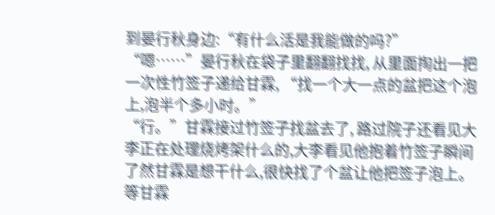到晏行秋身边:“有什么活是我能做的吗?”
“嗯……”晏行秋在袋子里翻翻找找, 从里面掏出一把一次性竹签子递给甘霖, “找一个大一点的盆把这个泡上,泡半个多小时。”
“行。”甘霖接过竹签子找盆去了, 路过院子还看见大李正在处理烧烤架什么的,大李看见他抱着竹签子瞬间了然甘霖是想干什么,很快找了个盆让他把签子泡上。
等甘霖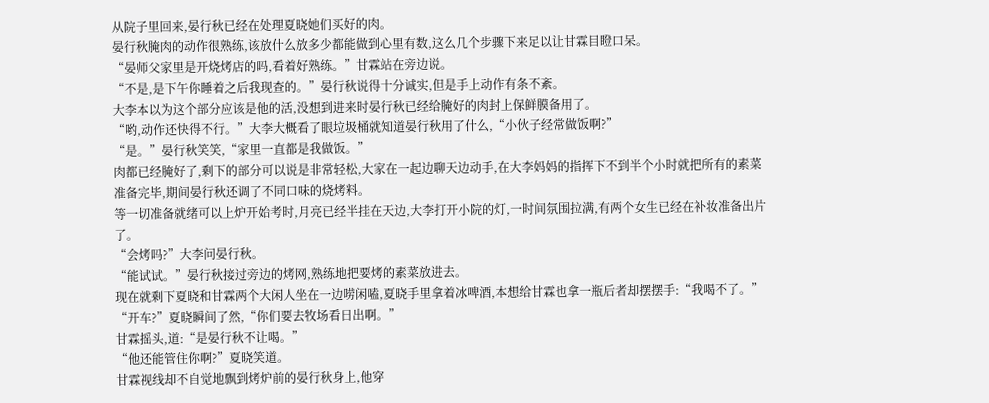从院子里回来,晏行秋已经在处理夏晓她们买好的肉。
晏行秋腌肉的动作很熟练,该放什么放多少都能做到心里有数,这么几个步骤下来足以让甘霖目瞪口呆。
“晏师父家里是开烧烤店的吗,看着好熟练。”甘霖站在旁边说。
“不是,是下午你睡着之后我现查的。”晏行秋说得十分诚实,但是手上动作有条不紊。
大李本以为这个部分应该是他的活,没想到进来时晏行秋已经给腌好的肉封上保鲜膜备用了。
“哟,动作还快得不行。”大李大概看了眼垃圾桶就知道晏行秋用了什么,“小伙子经常做饭啊?”
“是。”晏行秋笑笑,“家里一直都是我做饭。”
肉都已经腌好了,剩下的部分可以说是非常轻松,大家在一起边聊天边动手,在大李妈妈的指挥下不到半个小时就把所有的素菜准备完毕,期间晏行秋还调了不同口味的烧烤料。
等一切准备就绪可以上炉开始考时,月亮已经半挂在天边,大李打开小院的灯,一时间氛围拉满,有两个女生已经在补妆准备出片了。
“会烤吗?”大李问晏行秋。
“能试试。”晏行秋接过旁边的烤网,熟练地把要烤的素菜放进去。
现在就剩下夏晓和甘霖两个大闲人坐在一边唠闲嗑,夏晓手里拿着冰啤酒,本想给甘霖也拿一瓶后者却摆摆手:“我喝不了。”
“开车?”夏晓瞬间了然,“你们要去牧场看日出啊。”
甘霖摇头,道:“是晏行秋不让喝。”
“他还能管住你啊?”夏晓笑道。
甘霖视线却不自觉地飘到烤炉前的晏行秋身上,他穿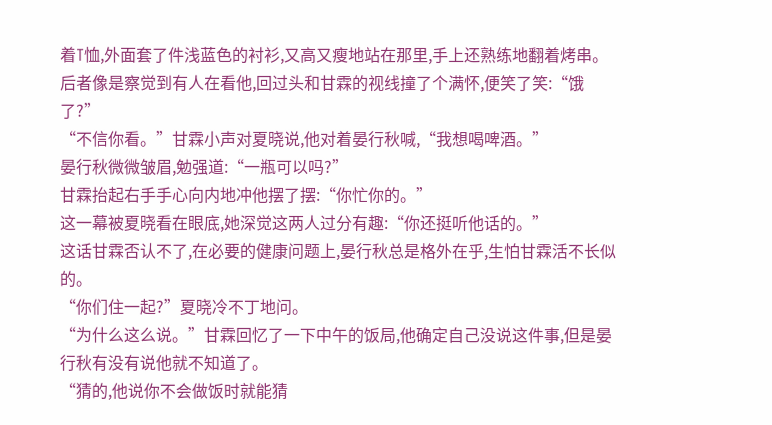着T恤,外面套了件浅蓝色的衬衫,又高又瘦地站在那里,手上还熟练地翻着烤串。
后者像是察觉到有人在看他,回过头和甘霖的视线撞了个满怀,便笑了笑:“饿了?”
“不信你看。”甘霖小声对夏晓说,他对着晏行秋喊,“我想喝啤酒。”
晏行秋微微皱眉,勉强道:“一瓶可以吗?”
甘霖抬起右手手心向内地冲他摆了摆:“你忙你的。”
这一幕被夏晓看在眼底,她深觉这两人过分有趣:“你还挺听他话的。”
这话甘霖否认不了,在必要的健康问题上,晏行秋总是格外在乎,生怕甘霖活不长似的。
“你们住一起?”夏晓冷不丁地问。
“为什么这么说。”甘霖回忆了一下中午的饭局,他确定自己没说这件事,但是晏行秋有没有说他就不知道了。
“猜的,他说你不会做饭时就能猜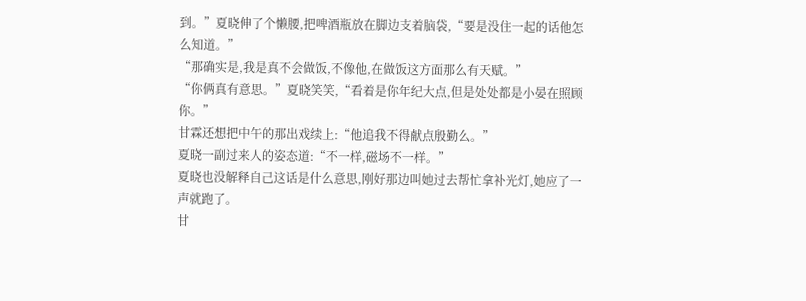到。”夏晓伸了个懒腰,把啤酒瓶放在脚边支着脑袋,“要是没住一起的话他怎么知道。”
“那确实是,我是真不会做饭,不像他,在做饭这方面那么有天赋。”
“你俩真有意思。”夏晓笑笑,“看着是你年纪大点,但是处处都是小晏在照顾你。”
甘霖还想把中午的那出戏续上:“他追我不得献点殷勤么。”
夏晓一副过来人的姿态道:“不一样,磁场不一样。”
夏晓也没解释自己这话是什么意思,刚好那边叫她过去帮忙拿补光灯,她应了一声就跑了。
甘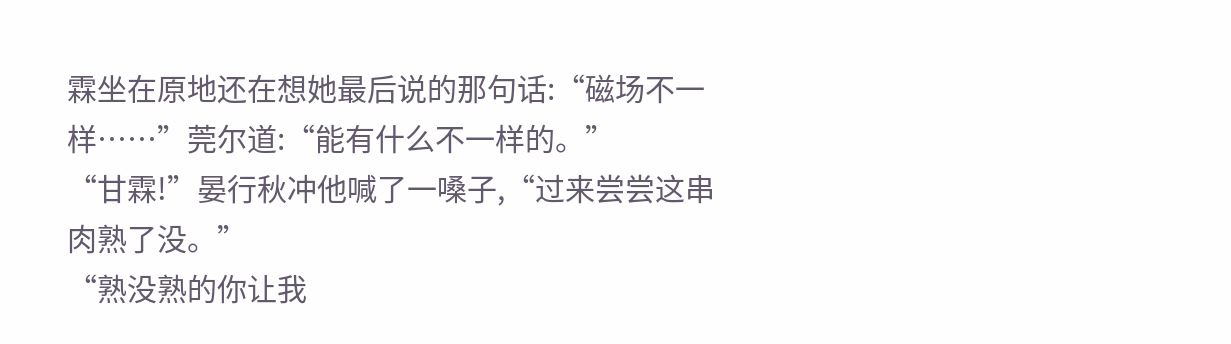霖坐在原地还在想她最后说的那句话:“磁场不一样……”莞尔道:“能有什么不一样的。”
“甘霖!”晏行秋冲他喊了一嗓子,“过来尝尝这串肉熟了没。”
“熟没熟的你让我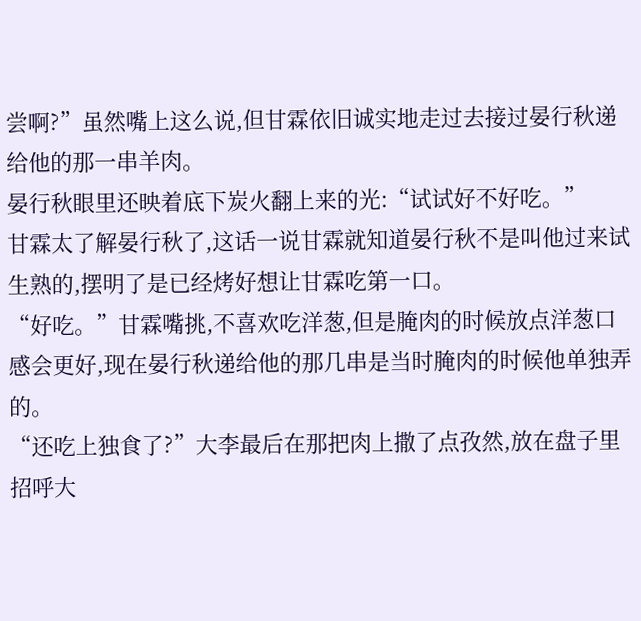尝啊?”虽然嘴上这么说,但甘霖依旧诚实地走过去接过晏行秋递给他的那一串羊肉。
晏行秋眼里还映着底下炭火翻上来的光:“试试好不好吃。”
甘霖太了解晏行秋了,这话一说甘霖就知道晏行秋不是叫他过来试生熟的,摆明了是已经烤好想让甘霖吃第一口。
“好吃。”甘霖嘴挑,不喜欢吃洋葱,但是腌肉的时候放点洋葱口感会更好,现在晏行秋递给他的那几串是当时腌肉的时候他单独弄的。
“还吃上独食了?”大李最后在那把肉上撒了点孜然,放在盘子里招呼大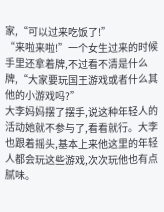家,“可以过来吃饭了!”
“来啦来啦!”一个女生过来的时候手里还拿着牌,不过看不清是什么牌,“大家要玩国王游戏或者什么其他的小游戏吗?”
大李妈妈摆了摆手,说这种年轻人的活动她就不参与了,看看就行。大李也跟着摇头,基本上来他这里的年轻人都会玩这些游戏,次次玩他也有点腻味。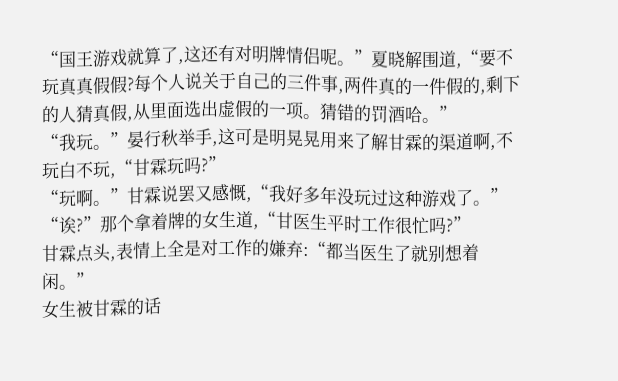“国王游戏就算了,这还有对明牌情侣呢。”夏晓解围道,“要不玩真真假假?每个人说关于自己的三件事,两件真的一件假的,剩下的人猜真假,从里面选出虚假的一项。猜错的罚酒哈。”
“我玩。”晏行秋举手,这可是明晃晃用来了解甘霖的渠道啊,不玩白不玩,“甘霖玩吗?”
“玩啊。”甘霖说罢又感慨,“我好多年没玩过这种游戏了。”
“诶?”那个拿着牌的女生道,“甘医生平时工作很忙吗?”
甘霖点头,表情上全是对工作的嫌弃:“都当医生了就别想着闲。”
女生被甘霖的话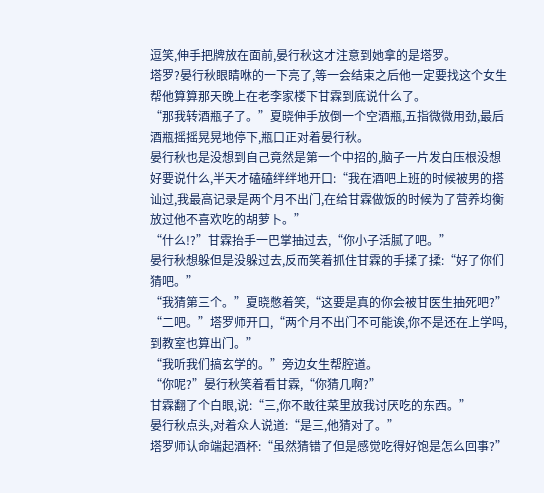逗笑,伸手把牌放在面前,晏行秋这才注意到她拿的是塔罗。
塔罗?晏行秋眼睛咻的一下亮了,等一会结束之后他一定要找这个女生帮他算算那天晚上在老李家楼下甘霖到底说什么了。
“那我转酒瓶子了。”夏晓伸手放倒一个空酒瓶,五指微微用劲,最后酒瓶摇摇晃晃地停下,瓶口正对着晏行秋。
晏行秋也是没想到自己竟然是第一个中招的,脑子一片发白压根没想好要说什么,半天才磕磕绊绊地开口:“我在酒吧上班的时候被男的搭讪过,我最高记录是两个月不出门,在给甘霖做饭的时候为了营养均衡放过他不喜欢吃的胡萝卜。”
“什么!?”甘霖抬手一巴掌抽过去,“你小子活腻了吧。”
晏行秋想躲但是没躲过去,反而笑着抓住甘霖的手揉了揉:“好了你们猜吧。”
“我猜第三个。”夏晓憋着笑,“这要是真的你会被甘医生抽死吧?”
“二吧。”塔罗师开口,“两个月不出门不可能诶,你不是还在上学吗,到教室也算出门。”
“我听我们搞玄学的。”旁边女生帮腔道。
“你呢?”晏行秋笑着看甘霖,“你猜几啊?”
甘霖翻了个白眼,说:“三,你不敢往菜里放我讨厌吃的东西。”
晏行秋点头,对着众人说道:“是三,他猜对了。”
塔罗师认命端起酒杯:“虽然猜错了但是感觉吃得好饱是怎么回事?”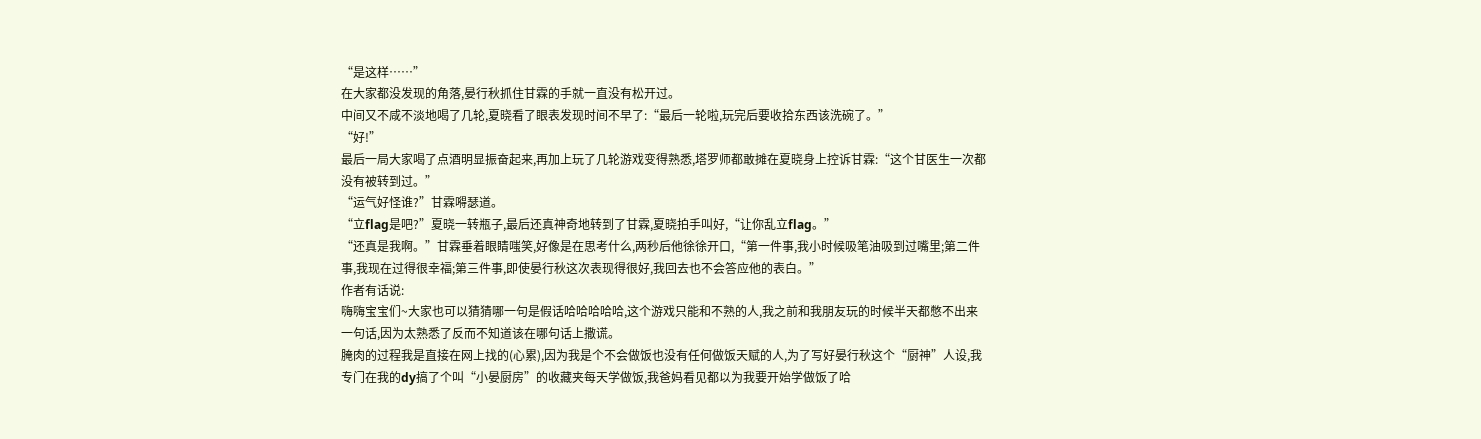“是这样……”
在大家都没发现的角落,晏行秋抓住甘霖的手就一直没有松开过。
中间又不咸不淡地喝了几轮,夏晓看了眼表发现时间不早了:“最后一轮啦,玩完后要收拾东西该洗碗了。”
“好!”
最后一局大家喝了点酒明显振奋起来,再加上玩了几轮游戏变得熟悉,塔罗师都敢摊在夏晓身上控诉甘霖:“这个甘医生一次都没有被转到过。”
“运气好怪谁?”甘霖嘚瑟道。
“立flag是吧?”夏晓一转瓶子,最后还真神奇地转到了甘霖,夏晓拍手叫好,“让你乱立flag。”
“还真是我啊。”甘霖垂着眼睛嗤笑,好像是在思考什么,两秒后他徐徐开口,“第一件事,我小时候吸笔油吸到过嘴里;第二件事,我现在过得很幸福;第三件事,即使晏行秋这次表现得很好,我回去也不会答应他的表白。”
作者有话说:
嗨嗨宝宝们~大家也可以猜猜哪一句是假话哈哈哈哈哈,这个游戏只能和不熟的人,我之前和我朋友玩的时候半天都憋不出来一句话,因为太熟悉了反而不知道该在哪句话上撒谎。
腌肉的过程我是直接在网上找的(心累),因为我是个不会做饭也没有任何做饭天赋的人,为了写好晏行秋这个“厨神”人设,我专门在我的dy搞了个叫“小晏厨房”的收藏夹每天学做饭,我爸妈看见都以为我要开始学做饭了哈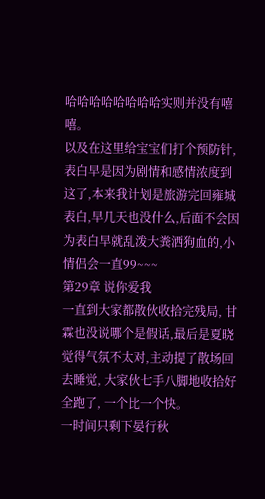哈哈哈哈哈哈哈哈实则并没有嘻嘻。
以及在这里给宝宝们打个预防针,表白早是因为剧情和感情浓度到这了,本来我计划是旅游完回雍城表白,早几天也没什么,后面不会因为表白早就乱泼大粪洒狗血的,小情侣会一直99~~~
第29章 说你爱我
一直到大家都散伙收拾完残局, 甘霖也没说哪个是假话,最后是夏晓觉得气氛不太对,主动提了散场回去睡觉, 大家伙七手八脚地收拾好全跑了, 一个比一个快。
一时间只剩下晏行秋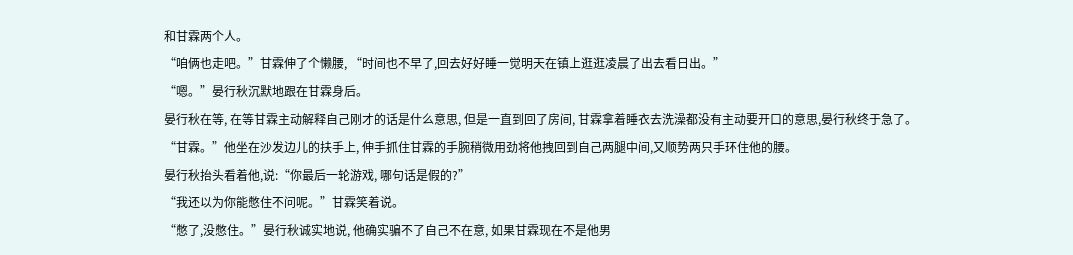和甘霖两个人。
“咱俩也走吧。”甘霖伸了个懒腰, “时间也不早了,回去好好睡一觉明天在镇上逛逛凌晨了出去看日出。”
“嗯。”晏行秋沉默地跟在甘霖身后。
晏行秋在等, 在等甘霖主动解释自己刚才的话是什么意思, 但是一直到回了房间, 甘霖拿着睡衣去洗澡都没有主动要开口的意思,晏行秋终于急了。
“甘霖。”他坐在沙发边儿的扶手上, 伸手抓住甘霖的手腕稍微用劲将他拽回到自己两腿中间,又顺势两只手环住他的腰。
晏行秋抬头看着他,说:“你最后一轮游戏, 哪句话是假的?”
“我还以为你能憋住不问呢。”甘霖笑着说。
“憋了,没憋住。”晏行秋诚实地说, 他确实骗不了自己不在意, 如果甘霖现在不是他男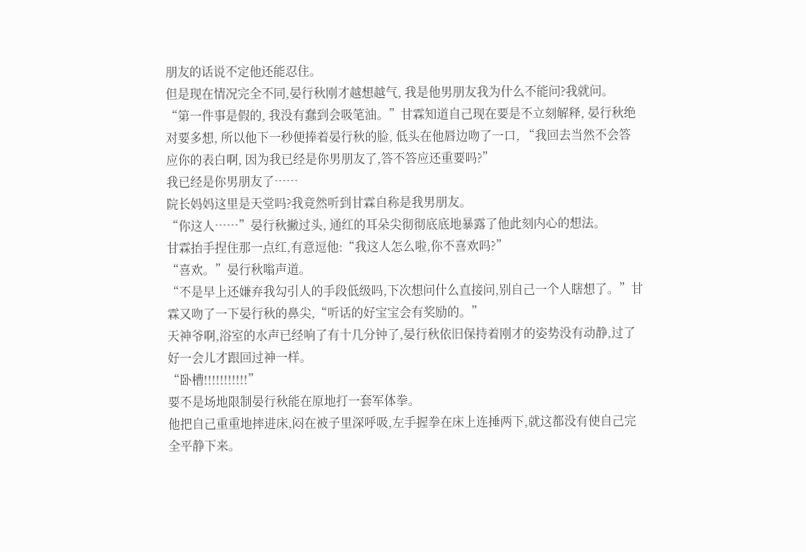朋友的话说不定他还能忍住。
但是现在情况完全不同,晏行秋刚才越想越气, 我是他男朋友我为什么不能问?我就问。
“第一件事是假的, 我没有蠢到会吸笔油。”甘霖知道自己现在要是不立刻解释, 晏行秋绝对要多想, 所以他下一秒便捧着晏行秋的脸, 低头在他唇边吻了一口, “我回去当然不会答应你的表白啊, 因为我已经是你男朋友了,答不答应还重要吗?”
我已经是你男朋友了……
院长妈妈这里是天堂吗?我竟然听到甘霖自称是我男朋友。
“你这人……”晏行秋撇过头, 通红的耳朵尖彻彻底底地暴露了他此刻内心的想法。
甘霖抬手捏住那一点红,有意逗他:“我这人怎么啦,你不喜欢吗?”
“喜欢。”晏行秋嗡声道。
“不是早上还嫌弃我勾引人的手段低级吗,下次想问什么直接问,别自己一个人瞎想了。”甘霖又吻了一下晏行秋的鼻尖,“听话的好宝宝会有奖励的。”
天神爷啊,浴室的水声已经响了有十几分钟了,晏行秋依旧保持着刚才的姿势没有动静,过了好一会儿才跟回过神一样。
“卧槽!!!!!!!!!!!”
要不是场地限制晏行秋能在原地打一套军体拳。
他把自己重重地摔进床,闷在被子里深呼吸,左手握拳在床上连捶两下,就这都没有使自己完全平静下来。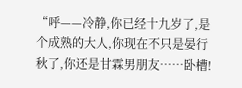“呼——冷静,你已经十九岁了,是个成熟的大人,你现在不只是晏行秋了,你还是甘霖男朋友……卧槽!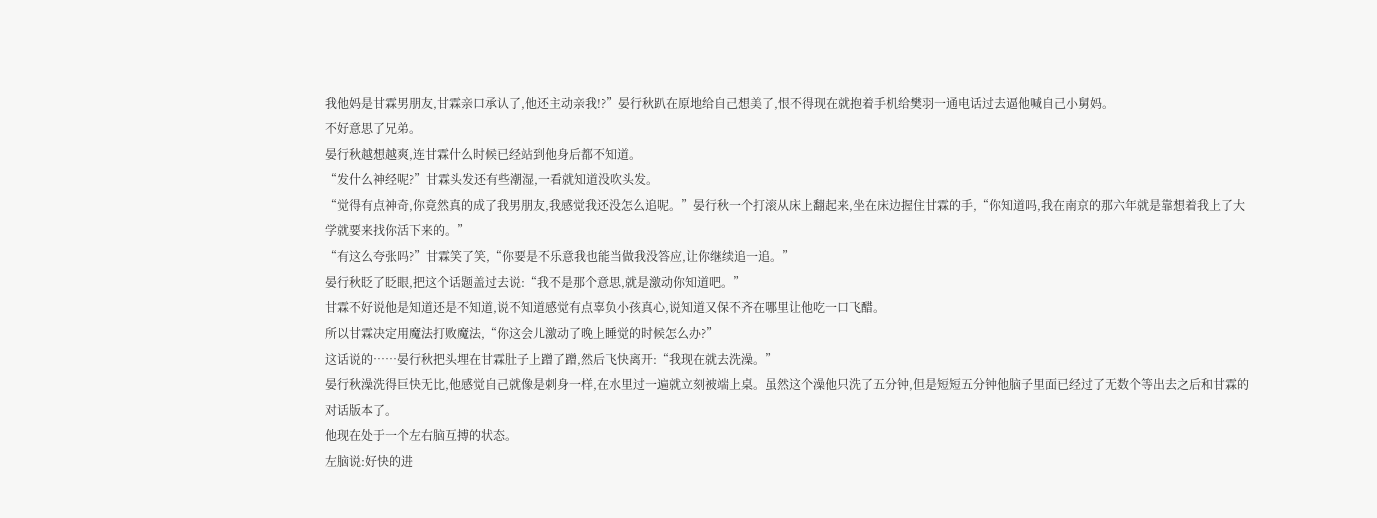我他妈是甘霖男朋友,甘霖亲口承认了,他还主动亲我!?”晏行秋趴在原地给自己想美了,恨不得现在就抱着手机给樊羽一通电话过去逼他喊自己小舅妈。
不好意思了兄弟。
晏行秋越想越爽,连甘霖什么时候已经站到他身后都不知道。
“发什么神经呢?”甘霖头发还有些潮湿,一看就知道没吹头发。
“觉得有点神奇,你竟然真的成了我男朋友,我感觉我还没怎么追呢。”晏行秋一个打滚从床上翻起来,坐在床边握住甘霖的手,“你知道吗,我在南京的那六年就是靠想着我上了大学就要来找你活下来的。”
“有这么夸张吗?”甘霖笑了笑,“你要是不乐意我也能当做我没答应,让你继续追一追。”
晏行秋眨了眨眼,把这个话题盖过去说:“我不是那个意思,就是激动你知道吧。”
甘霖不好说他是知道还是不知道,说不知道感觉有点辜负小孩真心,说知道又保不齐在哪里让他吃一口飞醋。
所以甘霖决定用魔法打败魔法,“你这会儿激动了晚上睡觉的时候怎么办?”
这话说的……晏行秋把头埋在甘霖肚子上蹭了蹭,然后飞快离开:“我现在就去洗澡。”
晏行秋澡洗得巨快无比,他感觉自己就像是刺身一样,在水里过一遍就立刻被端上桌。虽然这个澡他只洗了五分钟,但是短短五分钟他脑子里面已经过了无数个等出去之后和甘霖的对话版本了。
他现在处于一个左右脑互搏的状态。
左脑说:好快的进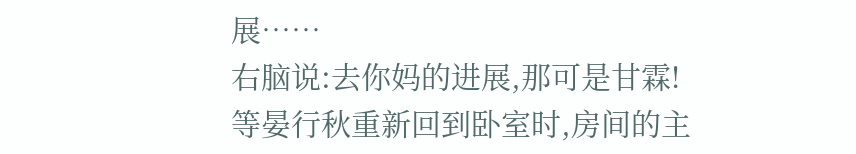展……
右脑说:去你妈的进展,那可是甘霖!
等晏行秋重新回到卧室时,房间的主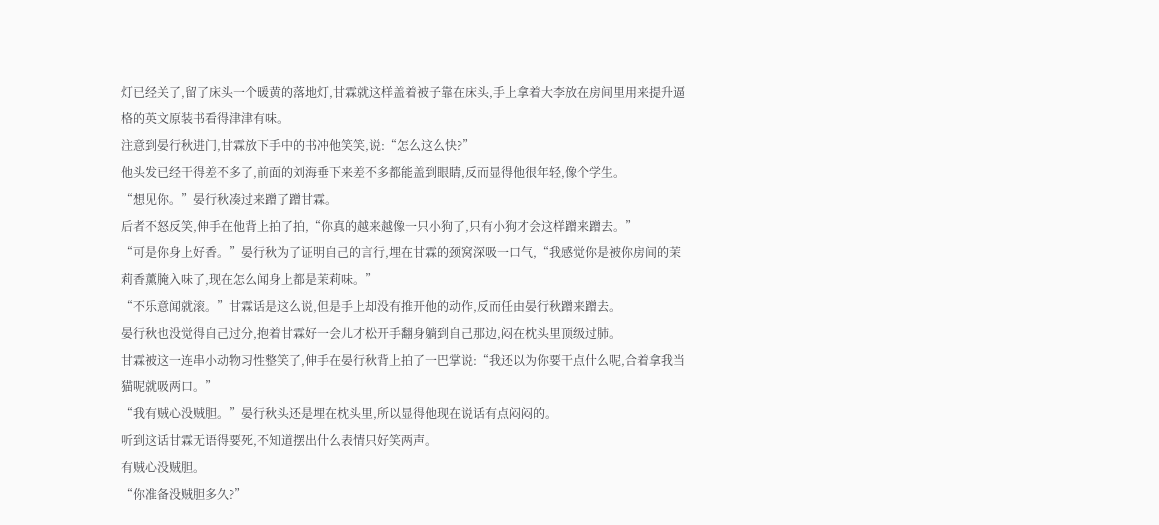灯已经关了,留了床头一个暖黄的落地灯,甘霖就这样盖着被子靠在床头,手上拿着大李放在房间里用来提升逼格的英文原装书看得津津有味。
注意到晏行秋进门,甘霖放下手中的书冲他笑笑,说:“怎么这么快?”
他头发已经干得差不多了,前面的刘海垂下来差不多都能盖到眼睛,反而显得他很年轻,像个学生。
“想见你。”晏行秋凑过来蹭了蹭甘霖。
后者不怒反笑,伸手在他背上拍了拍,“你真的越来越像一只小狗了,只有小狗才会这样蹭来蹭去。”
“可是你身上好香。”晏行秋为了证明自己的言行,埋在甘霖的颈窝深吸一口气,“我感觉你是被你房间的茉莉香薰腌入味了,现在怎么闻身上都是茉莉味。”
“不乐意闻就滚。”甘霖话是这么说,但是手上却没有推开他的动作,反而任由晏行秋蹭来蹭去。
晏行秋也没觉得自己过分,抱着甘霖好一会儿才松开手翻身躺到自己那边,闷在枕头里顶级过肺。
甘霖被这一连串小动物习性整笑了,伸手在晏行秋背上拍了一巴掌说:“我还以为你要干点什么呢,合着拿我当猫呢就吸两口。”
“我有贼心没贼胆。”晏行秋头还是埋在枕头里,所以显得他现在说话有点闷闷的。
听到这话甘霖无语得要死,不知道摆出什么表情只好笑两声。
有贼心没贼胆。
“你准备没贼胆多久?”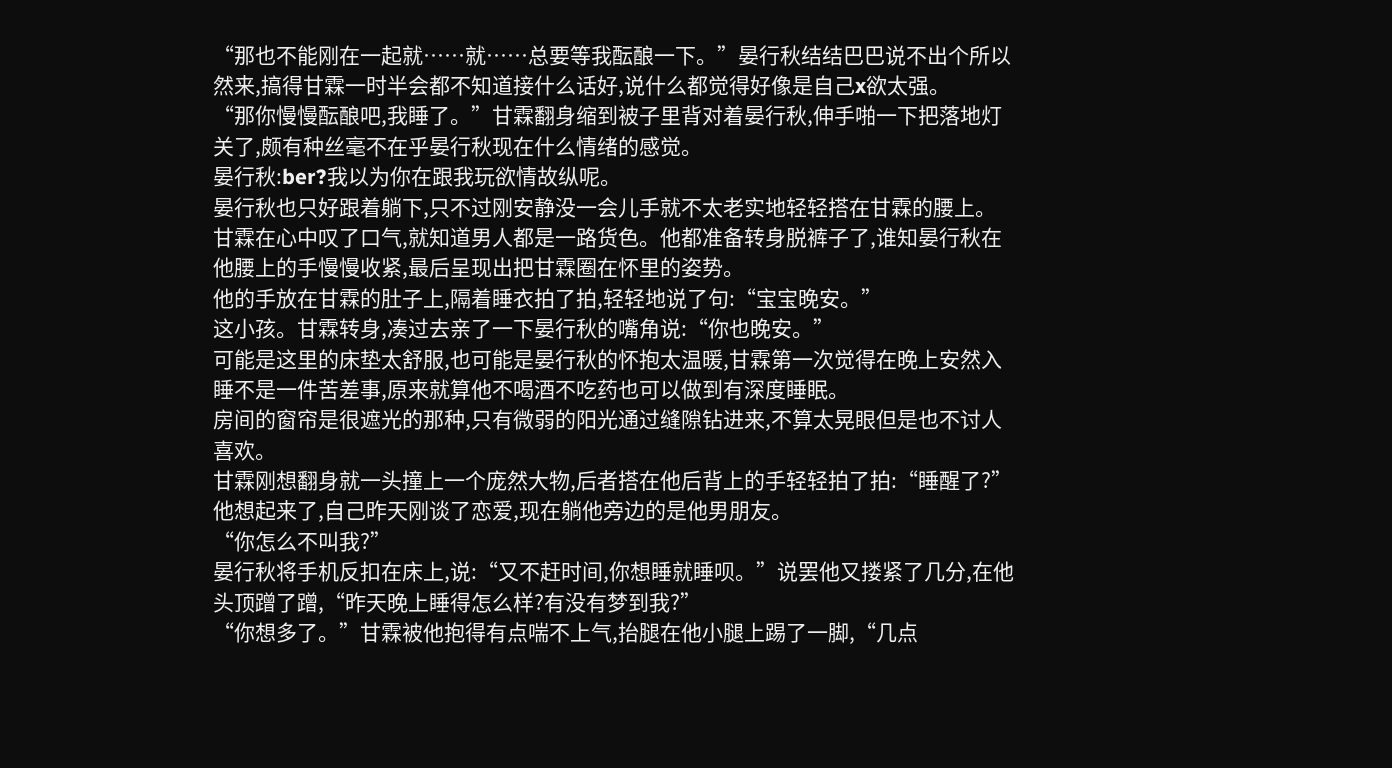“那也不能刚在一起就……就……总要等我酝酿一下。”晏行秋结结巴巴说不出个所以然来,搞得甘霖一时半会都不知道接什么话好,说什么都觉得好像是自己x欲太强。
“那你慢慢酝酿吧,我睡了。”甘霖翻身缩到被子里背对着晏行秋,伸手啪一下把落地灯关了,颇有种丝毫不在乎晏行秋现在什么情绪的感觉。
晏行秋:ber?我以为你在跟我玩欲情故纵呢。
晏行秋也只好跟着躺下,只不过刚安静没一会儿手就不太老实地轻轻搭在甘霖的腰上。
甘霖在心中叹了口气,就知道男人都是一路货色。他都准备转身脱裤子了,谁知晏行秋在他腰上的手慢慢收紧,最后呈现出把甘霖圈在怀里的姿势。
他的手放在甘霖的肚子上,隔着睡衣拍了拍,轻轻地说了句:“宝宝晚安。”
这小孩。甘霖转身,凑过去亲了一下晏行秋的嘴角说:“你也晚安。”
可能是这里的床垫太舒服,也可能是晏行秋的怀抱太温暖,甘霖第一次觉得在晚上安然入睡不是一件苦差事,原来就算他不喝酒不吃药也可以做到有深度睡眠。
房间的窗帘是很遮光的那种,只有微弱的阳光通过缝隙钻进来,不算太晃眼但是也不讨人喜欢。
甘霖刚想翻身就一头撞上一个庞然大物,后者搭在他后背上的手轻轻拍了拍:“睡醒了?”
他想起来了,自己昨天刚谈了恋爱,现在躺他旁边的是他男朋友。
“你怎么不叫我?”
晏行秋将手机反扣在床上,说:“又不赶时间,你想睡就睡呗。”说罢他又搂紧了几分,在他头顶蹭了蹭,“昨天晚上睡得怎么样?有没有梦到我?”
“你想多了。”甘霖被他抱得有点喘不上气,抬腿在他小腿上踢了一脚,“几点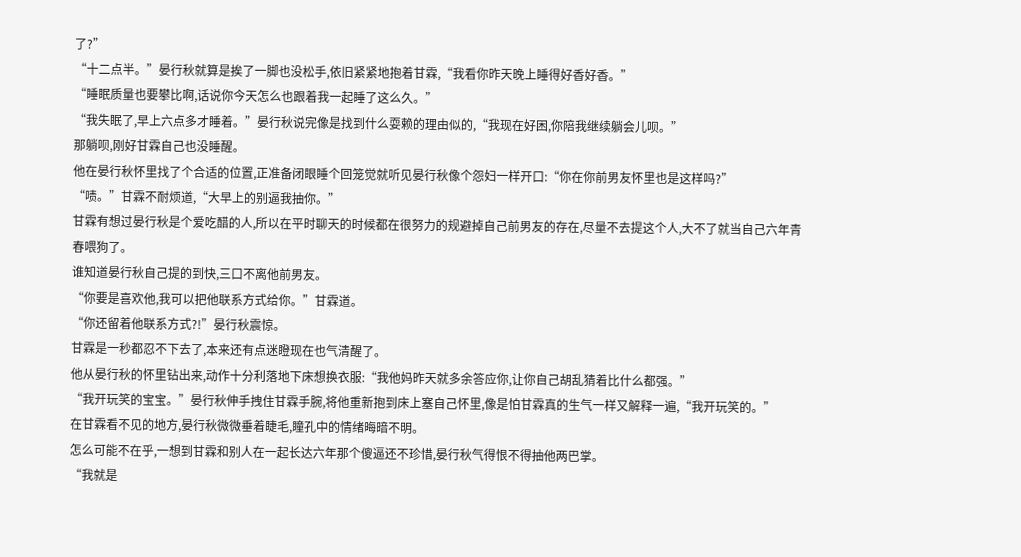了?”
“十二点半。”晏行秋就算是挨了一脚也没松手,依旧紧紧地抱着甘霖,“我看你昨天晚上睡得好香好香。”
“睡眠质量也要攀比啊,话说你今天怎么也跟着我一起睡了这么久。”
“我失眠了,早上六点多才睡着。”晏行秋说完像是找到什么耍赖的理由似的,“我现在好困,你陪我继续躺会儿呗。”
那躺呗,刚好甘霖自己也没睡醒。
他在晏行秋怀里找了个合适的位置,正准备闭眼睡个回笼觉就听见晏行秋像个怨妇一样开口:“你在你前男友怀里也是这样吗?”
“啧。”甘霖不耐烦道,“大早上的别逼我抽你。”
甘霖有想过晏行秋是个爱吃醋的人,所以在平时聊天的时候都在很努力的规避掉自己前男友的存在,尽量不去提这个人,大不了就当自己六年青春喂狗了。
谁知道晏行秋自己提的到快,三口不离他前男友。
“你要是喜欢他,我可以把他联系方式给你。”甘霖道。
“你还留着他联系方式?!”晏行秋震惊。
甘霖是一秒都忍不下去了,本来还有点迷瞪现在也气清醒了。
他从晏行秋的怀里钻出来,动作十分利落地下床想换衣服:“我他妈昨天就多余答应你,让你自己胡乱猜着比什么都强。”
“我开玩笑的宝宝。”晏行秋伸手拽住甘霖手腕,将他重新抱到床上塞自己怀里,像是怕甘霖真的生气一样又解释一遍,“我开玩笑的。”
在甘霖看不见的地方,晏行秋微微垂着睫毛,瞳孔中的情绪晦暗不明。
怎么可能不在乎,一想到甘霖和别人在一起长达六年那个傻逼还不珍惜,晏行秋气得恨不得抽他两巴掌。
“我就是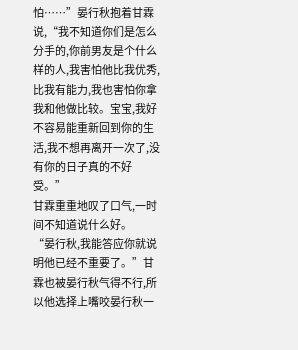怕……”晏行秋抱着甘霖说,“我不知道你们是怎么分手的,你前男友是个什么样的人,我害怕他比我优秀,比我有能力,我也害怕你拿我和他做比较。宝宝,我好不容易能重新回到你的生活,我不想再离开一次了,没有你的日子真的不好受。”
甘霖重重地叹了口气,一时间不知道说什么好。
“晏行秋,我能答应你就说明他已经不重要了。”甘霖也被晏行秋气得不行,所以他选择上嘴咬晏行秋一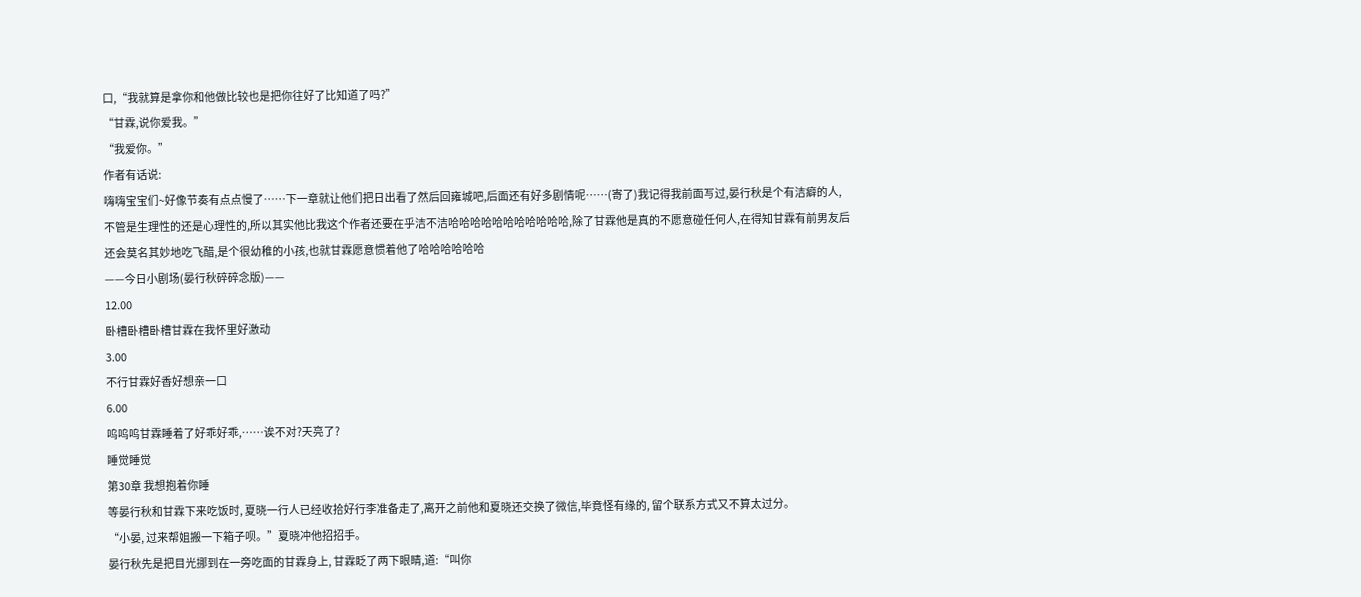口,“我就算是拿你和他做比较也是把你往好了比知道了吗?”
“甘霖,说你爱我。”
“我爱你。”
作者有话说:
嗨嗨宝宝们~好像节奏有点点慢了……下一章就让他们把日出看了然后回雍城吧,后面还有好多剧情呢……(寄了)我记得我前面写过,晏行秋是个有洁癖的人,不管是生理性的还是心理性的,所以其实他比我这个作者还要在乎洁不洁哈哈哈哈哈哈哈哈哈哈哈,除了甘霖他是真的不愿意碰任何人,在得知甘霖有前男友后还会莫名其妙地吃飞醋,是个很幼稚的小孩,也就甘霖愿意惯着他了哈哈哈哈哈哈
——今日小剧场(晏行秋碎碎念版)——
12.00
卧槽卧槽卧槽甘霖在我怀里好激动
3.00
不行甘霖好香好想亲一口
6.00
呜呜呜甘霖睡着了好乖好乖,……诶不对?天亮了?
睡觉睡觉
第30章 我想抱着你睡
等晏行秋和甘霖下来吃饭时, 夏晓一行人已经收拾好行李准备走了,离开之前他和夏晓还交换了微信,毕竟怪有缘的, 留个联系方式又不算太过分。
“小晏, 过来帮姐搬一下箱子呗。”夏晓冲他招招手。
晏行秋先是把目光挪到在一旁吃面的甘霖身上, 甘霖眨了两下眼睛,道:“叫你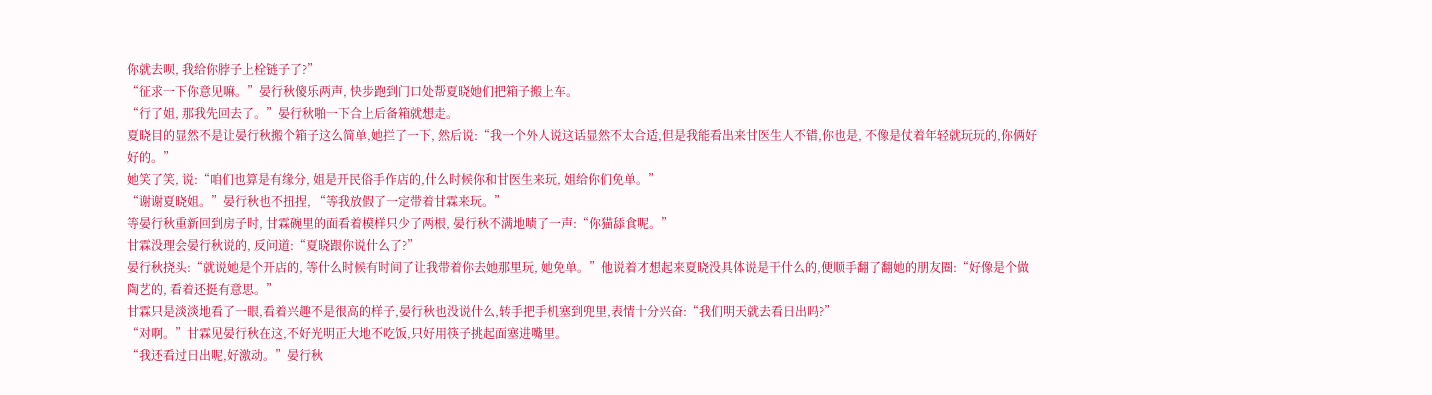你就去呗, 我给你脖子上栓链子了?”
“征求一下你意见嘛。”晏行秋傻乐两声, 快步跑到门口处帮夏晓她们把箱子搬上车。
“行了姐, 那我先回去了。”晏行秋啪一下合上后备箱就想走。
夏晓目的显然不是让晏行秋搬个箱子这么简单,她拦了一下, 然后说:“我一个外人说这话显然不太合适,但是我能看出来甘医生人不错,你也是, 不像是仗着年轻就玩玩的,你俩好好的。”
她笑了笑, 说:“咱们也算是有缘分, 姐是开民俗手作店的,什么时候你和甘医生来玩, 姐给你们免单。”
“谢谢夏晓姐。”晏行秋也不扭捏, “等我放假了一定带着甘霖来玩。”
等晏行秋重新回到房子时, 甘霖碗里的面看着模样只少了两根, 晏行秋不满地啧了一声:“你猫舔食呢。”
甘霖没理会晏行秋说的, 反问道:“夏晓跟你说什么了?”
晏行秋挠头:“就说她是个开店的, 等什么时候有时间了让我带着你去她那里玩, 她免单。”他说着才想起来夏晓没具体说是干什么的,便顺手翻了翻她的朋友圈:“好像是个做陶艺的, 看着还挺有意思。”
甘霖只是淡淡地看了一眼,看着兴趣不是很高的样子,晏行秋也没说什么,转手把手机塞到兜里,表情十分兴奋:“我们明天就去看日出吗?”
“对啊。”甘霖见晏行秋在这,不好光明正大地不吃饭,只好用筷子挑起面塞进嘴里。
“我还看过日出呢,好激动。”晏行秋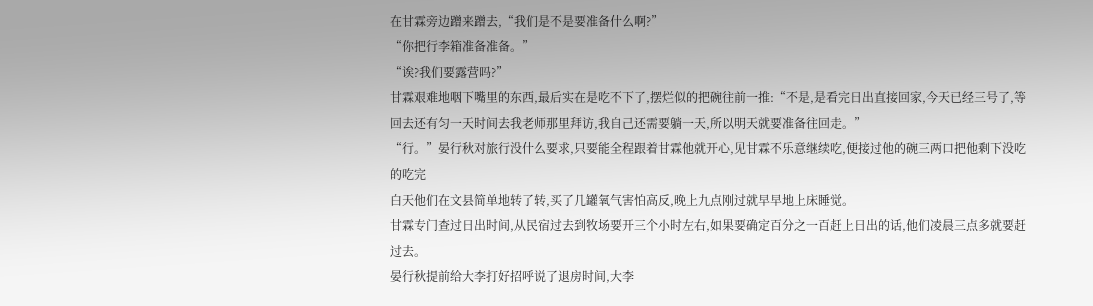在甘霖旁边蹭来蹭去,“我们是不是要准备什么啊?”
“你把行李箱准备准备。”
“诶?我们要露营吗?”
甘霖艰难地咽下嘴里的东西,最后实在是吃不下了,摆烂似的把碗往前一推:“不是,是看完日出直接回家,今天已经三号了,等回去还有匀一天时间去我老师那里拜访,我自己还需要躺一天,所以明天就要准备往回走。”
“行。”晏行秋对旅行没什么要求,只要能全程跟着甘霖他就开心,见甘霖不乐意继续吃,便接过他的碗三两口把他剩下没吃的吃完
白天他们在文县简单地转了转,买了几罐氧气害怕高反,晚上九点刚过就早早地上床睡觉。
甘霖专门查过日出时间,从民宿过去到牧场要开三个小时左右,如果要确定百分之一百赶上日出的话,他们凌晨三点多就要赶过去。
晏行秋提前给大李打好招呼说了退房时间,大李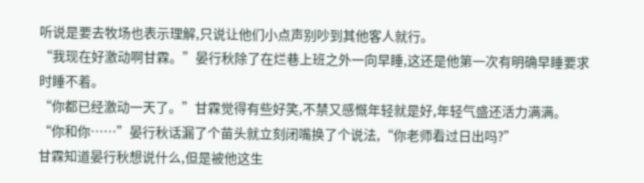听说是要去牧场也表示理解,只说让他们小点声别吵到其他客人就行。
“我现在好激动啊甘霖。”晏行秋除了在烂巷上班之外一向早睡,这还是他第一次有明确早睡要求时睡不着。
“你都已经激动一天了。”甘霖觉得有些好笑,不禁又感慨年轻就是好,年轻气盛还活力满满。
“你和你……”晏行秋话漏了个苗头就立刻闭嘴换了个说法,“你老师看过日出吗?”
甘霖知道晏行秋想说什么,但是被他这生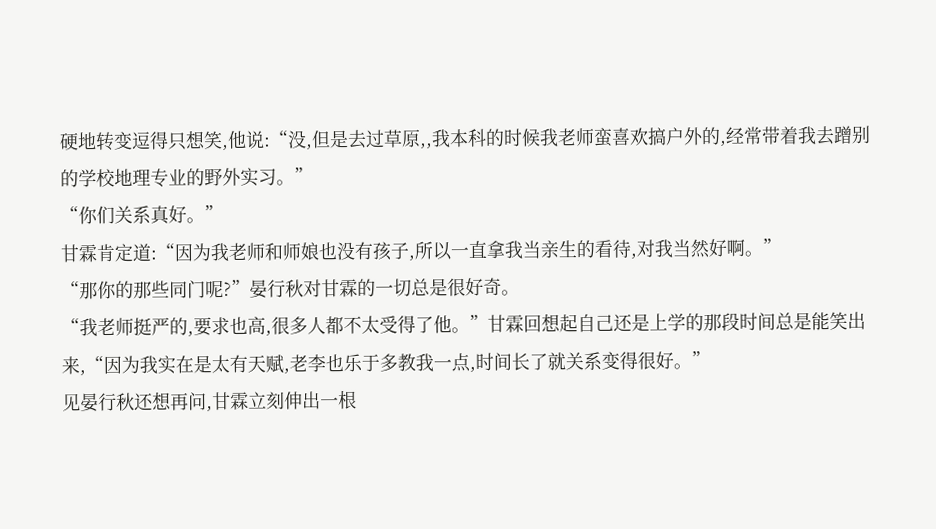硬地转变逗得只想笑,他说:“没,但是去过草原,,我本科的时候我老师蛮喜欢搞户外的,经常带着我去蹭别的学校地理专业的野外实习。”
“你们关系真好。”
甘霖肯定道:“因为我老师和师娘也没有孩子,所以一直拿我当亲生的看待,对我当然好啊。”
“那你的那些同门呢?”晏行秋对甘霖的一切总是很好奇。
“我老师挺严的,要求也高,很多人都不太受得了他。”甘霖回想起自己还是上学的那段时间总是能笑出来,“因为我实在是太有天赋,老李也乐于多教我一点,时间长了就关系变得很好。”
见晏行秋还想再问,甘霖立刻伸出一根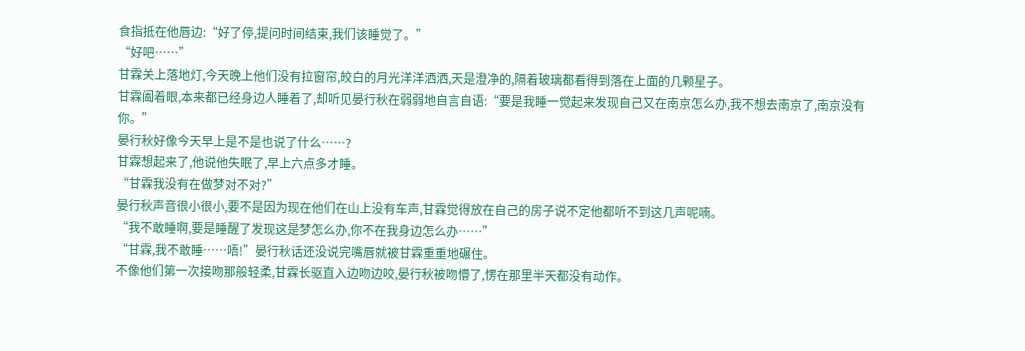食指抵在他唇边:“好了停,提问时间结束,我们该睡觉了。”
“好吧……”
甘霖关上落地灯,今天晚上他们没有拉窗帘,皎白的月光洋洋洒洒,天是澄净的,隔着玻璃都看得到落在上面的几颗星子。
甘霖阖着眼,本来都已经身边人睡着了,却听见晏行秋在弱弱地自言自语:“要是我睡一觉起来发现自己又在南京怎么办,我不想去南京了,南京没有你。”
晏行秋好像今天早上是不是也说了什么……?
甘霖想起来了,他说他失眠了,早上六点多才睡。
“甘霖我没有在做梦对不对?”
晏行秋声音很小很小,要不是因为现在他们在山上没有车声,甘霖觉得放在自己的房子说不定他都听不到这几声呢喃。
“我不敢睡啊,要是睡醒了发现这是梦怎么办,你不在我身边怎么办……”
“甘霖,我不敢睡……唔!”晏行秋话还没说完嘴唇就被甘霖重重地碾住。
不像他们第一次接吻那般轻柔,甘霖长驱直入边吻边咬,晏行秋被吻懵了,愣在那里半天都没有动作。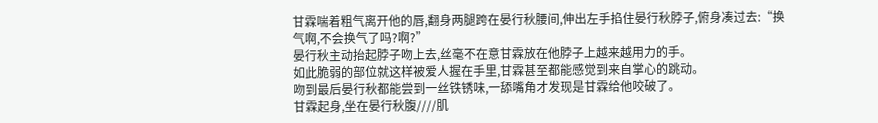甘霖喘着粗气离开他的唇,翻身两腿跨在晏行秋腰间,伸出左手掐住晏行秋脖子,俯身凑过去:“换气啊,不会换气了吗?啊?”
晏行秋主动抬起脖子吻上去,丝毫不在意甘霖放在他脖子上越来越用力的手。
如此脆弱的部位就这样被爱人握在手里,甘霖甚至都能感觉到来自掌心的跳动。
吻到最后晏行秋都能尝到一丝铁锈味,一舔嘴角才发现是甘霖给他咬破了。
甘霖起身,坐在晏行秋腹////肌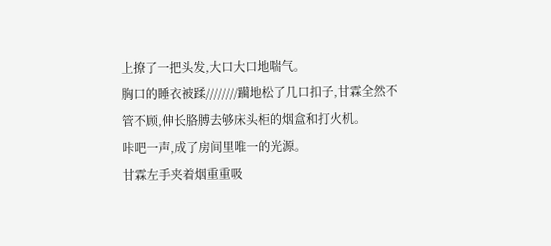上撩了一把头发,大口大口地喘气。
胸口的睡衣被蹂////////躏地松了几口扣子,甘霖全然不管不顾,伸长胳膊去够床头柜的烟盒和打火机。
咔吧一声,成了房间里唯一的光源。
甘霖左手夹着烟重重吸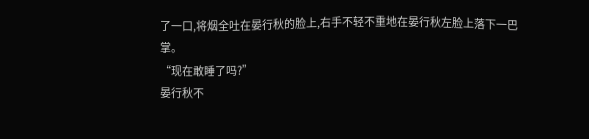了一口,将烟全吐在晏行秋的脸上,右手不轻不重地在晏行秋左脸上落下一巴掌。
“现在敢睡了吗?”
晏行秋不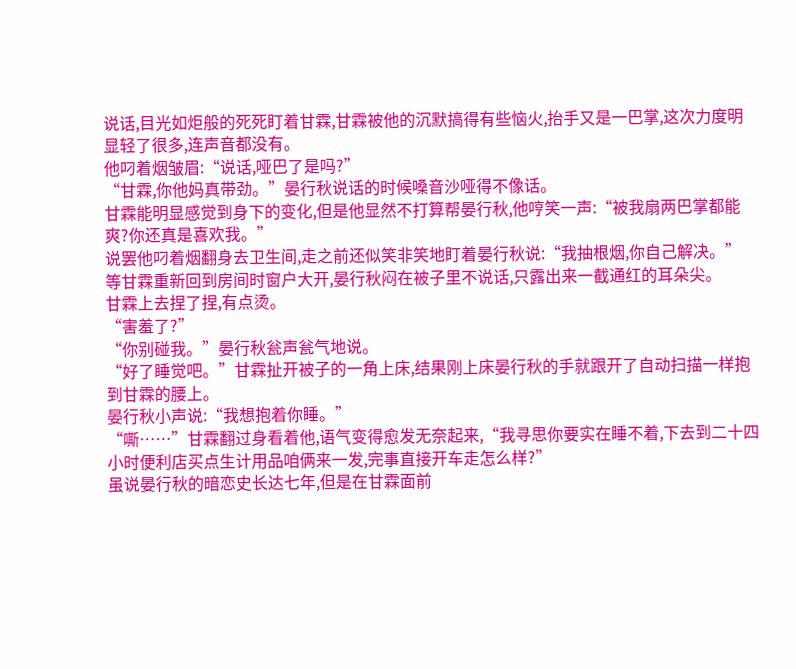说话,目光如炬般的死死盯着甘霖,甘霖被他的沉默搞得有些恼火,抬手又是一巴掌,这次力度明显轻了很多,连声音都没有。
他叼着烟皱眉:“说话,哑巴了是吗?”
“甘霖,你他妈真带劲。”晏行秋说话的时候嗓音沙哑得不像话。
甘霖能明显感觉到身下的变化,但是他显然不打算帮晏行秋,他哼笑一声:“被我扇两巴掌都能爽?你还真是喜欢我。”
说罢他叼着烟翻身去卫生间,走之前还似笑非笑地盯着晏行秋说:“我抽根烟,你自己解决。”
等甘霖重新回到房间时窗户大开,晏行秋闷在被子里不说话,只露出来一截通红的耳朵尖。
甘霖上去捏了捏,有点烫。
“害羞了?”
“你别碰我。”晏行秋瓮声瓮气地说。
“好了睡觉吧。”甘霖扯开被子的一角上床,结果刚上床晏行秋的手就跟开了自动扫描一样抱到甘霖的腰上。
晏行秋小声说:“我想抱着你睡。”
“嘶……”甘霖翻过身看着他,语气变得愈发无奈起来,“我寻思你要实在睡不着,下去到二十四小时便利店买点生计用品咱俩来一发,完事直接开车走怎么样?”
虽说晏行秋的暗恋史长达七年,但是在甘霖面前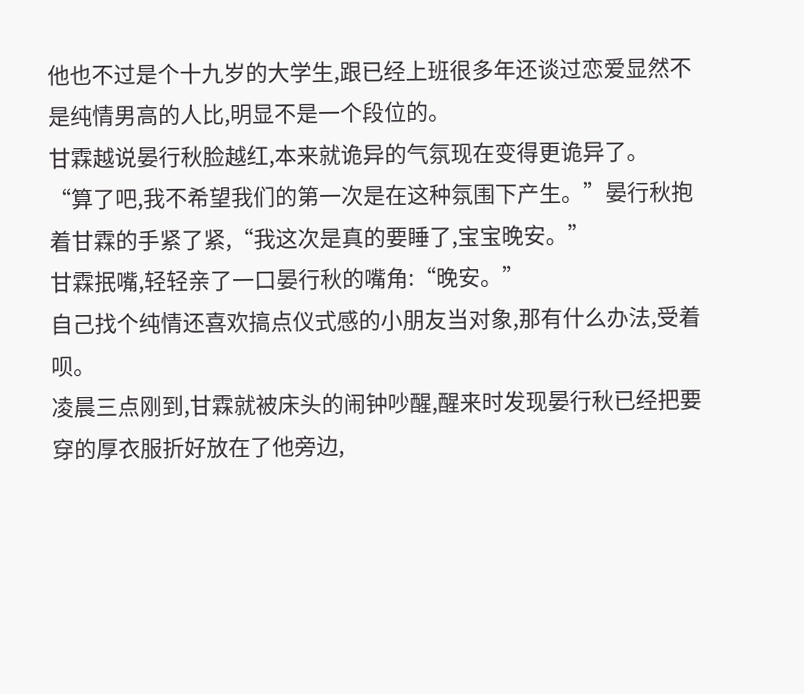他也不过是个十九岁的大学生,跟已经上班很多年还谈过恋爱显然不是纯情男高的人比,明显不是一个段位的。
甘霖越说晏行秋脸越红,本来就诡异的气氛现在变得更诡异了。
“算了吧,我不希望我们的第一次是在这种氛围下产生。”晏行秋抱着甘霖的手紧了紧,“我这次是真的要睡了,宝宝晚安。”
甘霖抿嘴,轻轻亲了一口晏行秋的嘴角:“晚安。”
自己找个纯情还喜欢搞点仪式感的小朋友当对象,那有什么办法,受着呗。
凌晨三点刚到,甘霖就被床头的闹钟吵醒,醒来时发现晏行秋已经把要穿的厚衣服折好放在了他旁边,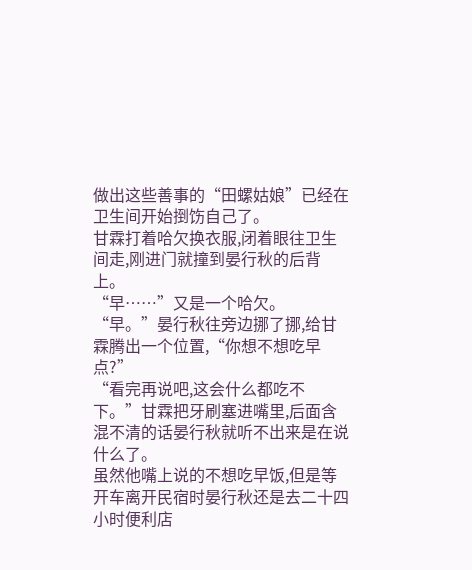做出这些善事的“田螺姑娘”已经在卫生间开始捯饬自己了。
甘霖打着哈欠换衣服,闭着眼往卫生间走,刚进门就撞到晏行秋的后背上。
“早……”又是一个哈欠。
“早。”晏行秋往旁边挪了挪,给甘霖腾出一个位置,“你想不想吃早点?”
“看完再说吧,这会什么都吃不下。”甘霖把牙刷塞进嘴里,后面含混不清的话晏行秋就听不出来是在说什么了。
虽然他嘴上说的不想吃早饭,但是等开车离开民宿时晏行秋还是去二十四小时便利店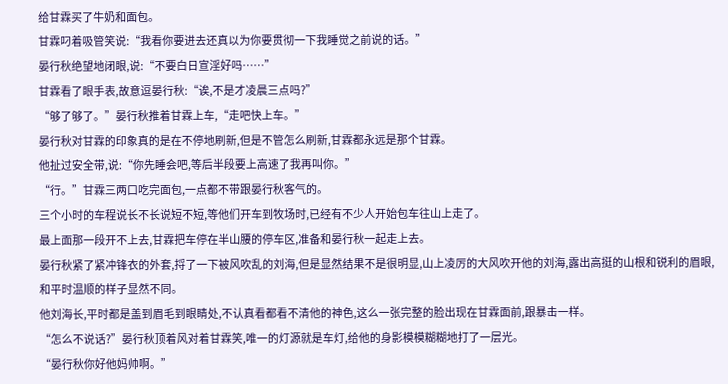给甘霖买了牛奶和面包。
甘霖叼着吸管笑说:“我看你要进去还真以为你要贯彻一下我睡觉之前说的话。”
晏行秋绝望地闭眼,说:“不要白日宣淫好吗……”
甘霖看了眼手表,故意逗晏行秋:“诶,不是才凌晨三点吗?”
“够了够了。”晏行秋推着甘霖上车,“走吧快上车。”
晏行秋对甘霖的印象真的是在不停地刷新,但是不管怎么刷新,甘霖都永远是那个甘霖。
他扯过安全带,说:“你先睡会吧,等后半段要上高速了我再叫你。”
“行。”甘霖三两口吃完面包,一点都不带跟晏行秋客气的。
三个小时的车程说长不长说短不短,等他们开车到牧场时,已经有不少人开始包车往山上走了。
最上面那一段开不上去,甘霖把车停在半山腰的停车区,准备和晏行秋一起走上去。
晏行秋紧了紧冲锋衣的外套,捋了一下被风吹乱的刘海,但是显然结果不是很明显,山上凌厉的大风吹开他的刘海,露出高挺的山根和锐利的眉眼,和平时温顺的样子显然不同。
他刘海长,平时都是盖到眉毛到眼睛处,不认真看都看不清他的神色,这么一张完整的脸出现在甘霖面前,跟暴击一样。
“怎么不说话?”晏行秋顶着风对着甘霖笑,唯一的灯源就是车灯,给他的身影模模糊糊地打了一层光。
“晏行秋你好他妈帅啊。”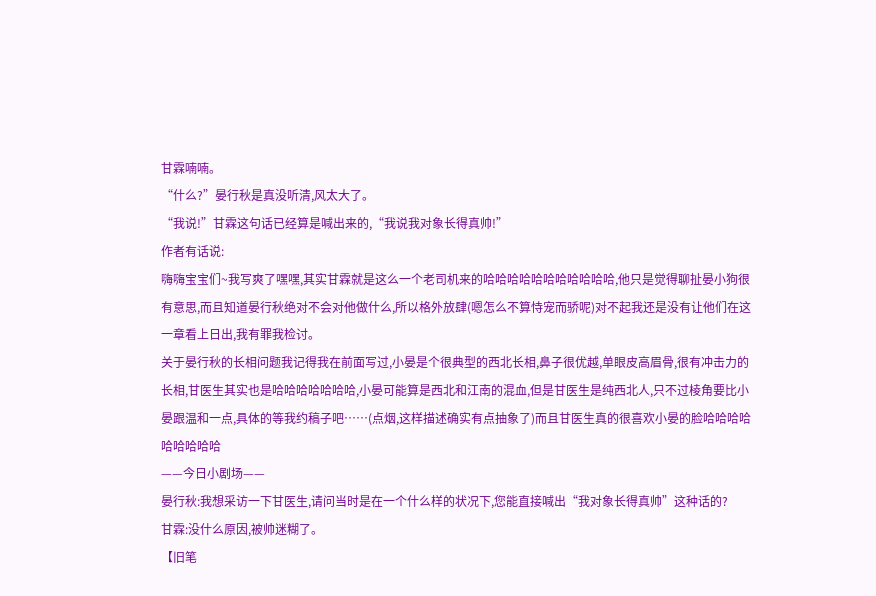甘霖喃喃。
“什么?”晏行秋是真没听清,风太大了。
“我说!”甘霖这句话已经算是喊出来的,“我说我对象长得真帅!”
作者有话说:
嗨嗨宝宝们~我写爽了嘿嘿,其实甘霖就是这么一个老司机来的哈哈哈哈哈哈哈哈哈哈哈,他只是觉得聊扯晏小狗很有意思,而且知道晏行秋绝对不会对他做什么,所以格外放肆(嗯怎么不算恃宠而骄呢)对不起我还是没有让他们在这一章看上日出,我有罪我检讨。
关于晏行秋的长相问题我记得我在前面写过,小晏是个很典型的西北长相,鼻子很优越,单眼皮高眉骨,很有冲击力的长相,甘医生其实也是哈哈哈哈哈哈哈,小晏可能算是西北和江南的混血,但是甘医生是纯西北人,只不过棱角要比小晏跟温和一点,具体的等我约稿子吧……(点烟,这样描述确实有点抽象了)而且甘医生真的很喜欢小晏的脸哈哈哈哈哈哈哈哈哈
——今日小剧场——
晏行秋:我想采访一下甘医生,请问当时是在一个什么样的状况下,您能直接喊出“我对象长得真帅”这种话的?
甘霖:没什么原因,被帅迷糊了。
【旧笔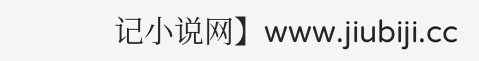记小说网】www.jiubiji.cc